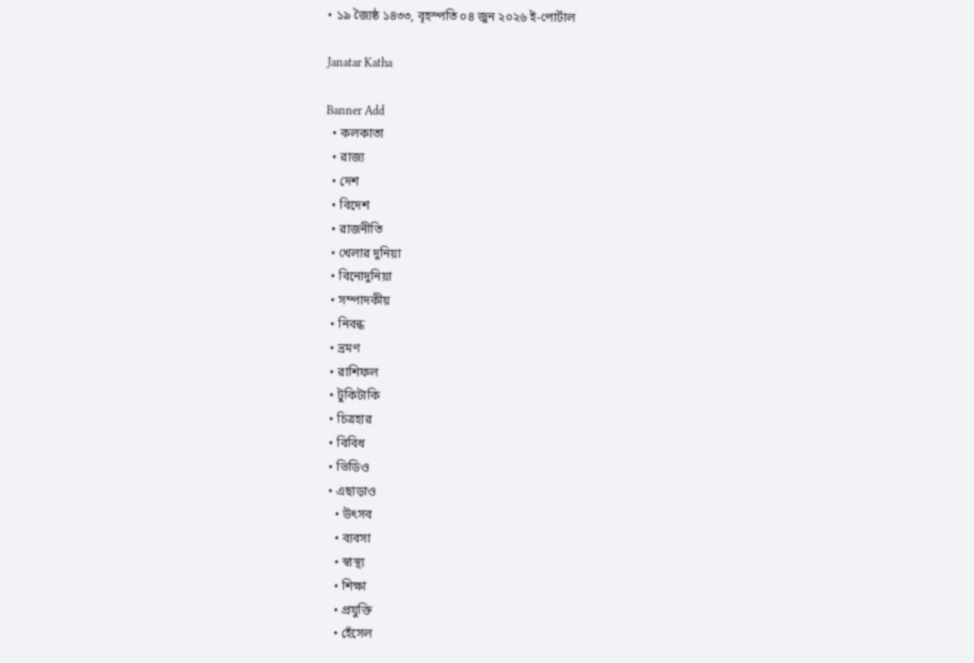• ১৯ জ্যৈষ্ঠ ১৪৩৩, বৃহস্পতি ০৪ জুন ২০২৬ ই-পোর্টাল

Janatar Katha

Banner Add
  • কলকাতা
  • রাজ্য
  • দেশ
  • বিদেশ
  • রাজনীতি
  • খেলার দুনিয়া
  • বিনোদুনিয়া
  • সম্পাদকীয়
  • নিবন্ধ
  • ভ্রমণ
  • রাশিফল
  • টুকিটাকি
  • চিত্রহার
  • বিবিধ
  • ভিডিও
  • এছাড়াও
    • উৎসব
    • ব্যবসা
    • স্বাস্থ্য
    • শিক্ষা
    • প্রযুক্তি
    • হেঁসেল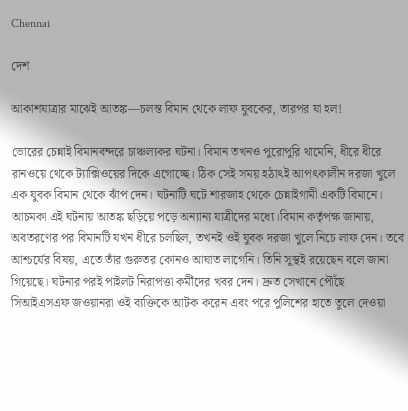Chennai

দেশ

আকাশযাত্রার মাঝেই আতঙ্ক—চলন্ত বিমান থেকে লাফ যুবকের, তারপর যা হল!

ভোরের চেন্নাই বিমানবন্দরে চাঞ্চল্যকর ঘটনা। বিমান তখনও পুরোপুরি থামেনি, ধীরে ধীরে রানওয়ে থেকে ট্যাক্সিওয়ের দিকে এগোচ্ছে। ঠিক সেই সময় হঠাৎই আপৎকালীন দরজা খুলে এক যুবক বিমান থেকে ঝাঁপ দেন। ঘটনাটি ঘটে শারজাহ থেকে চেন্নাইগামী একটি বিমানে। আচমকা এই ঘটনায় আতঙ্ক ছড়িয়ে পড়ে অন্যান্য যাত্রীদের মধ্যে।বিমান কর্তৃপক্ষ জানায়, অবতরণের পর বিমানটি যখন ধীরে চলছিল, তখনই ওই যুবক দরজা খুলে নিচে লাফ দেন। তবে আশ্চর্যের বিষয়, এতে তাঁর গুরুতর কোনও আঘাত লাগেনি। তিনি সুস্থই রয়েছেন বলে জানা গিয়েছে। ঘটনার পরই পাইলট নিরাপত্তা কর্মীদের খবর দেন। দ্রুত সেখানে পৌঁছে সিআইএসএফ জওয়ানরা ওই ব্যক্তিকে আটক করেন এবং পরে পুলিশের হাতে তুলে দেওয়া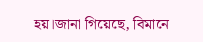হয়।জানা গিয়েছে, বিমানে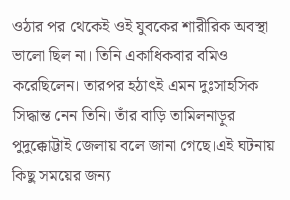ওঠার পর থেকেই ওই যুবকের শারীরিক অবস্থা ভালো ছিল না। তিনি একাধিকবার বমিও করেছিলেন। তারপর হঠাৎই এমন দুঃসাহসিক সিদ্ধান্ত নেন তিনি। তাঁর বাড়ি তামিলনাড়ুর পুদুক্কোট্টাই জেলায় বলে জানা গেছে।এই ঘটনায় কিছু সময়ের জন্য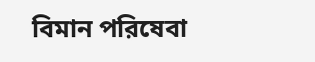বিমান পরিষেবা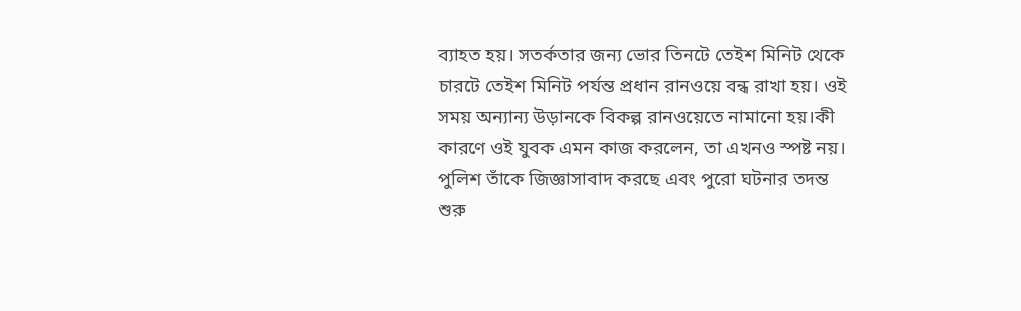ব্যাহত হয়। সতর্কতার জন্য ভোর তিনটে তেইশ মিনিট থেকে চারটে তেইশ মিনিট পর্যন্ত প্রধান রানওয়ে বন্ধ রাখা হয়। ওই সময় অন্যান্য উড়ানকে বিকল্প রানওয়েতে নামানো হয়।কী কারণে ওই যুবক এমন কাজ করলেন, তা এখনও স্পষ্ট নয়। পুলিশ তাঁকে জিজ্ঞাসাবাদ করছে এবং পুরো ঘটনার তদন্ত শুরু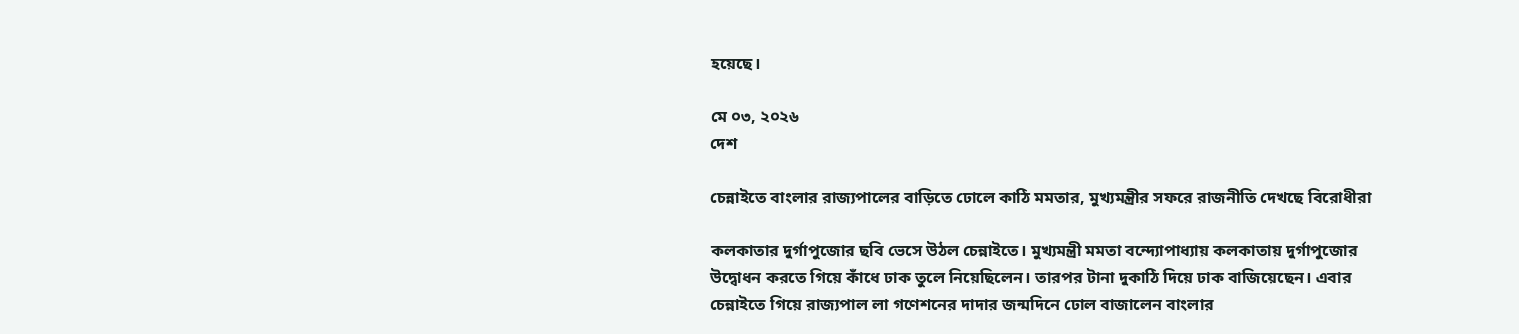হয়েছে।

মে ০৩, ২০২৬
দেশ

চেন্নাইতে বাংলার রাজ্যপালের বাড়িতে ঢোলে কাঠি মমতার, মুখ্যমন্ত্রীর সফরে রাজনীতি দেখছে বিরোধীরা

কলকাতার দুর্গাপুজোর ছবি ভেসে উঠল চেন্নাইতে। মুখ্যমন্ত্রী মমতা বন্দ্যোপাধ্যায় কলকাতায় দুর্গাপুজোর উদ্বোধন করতে গিয়ে কাঁধে ঢাক তুলে নিয়েছিলেন। তারপর টানা দুকাঠি দিয়ে ঢাক বাজিয়েছেন। এবার চেন্নাইতে গিয়ে রাজ্যপাল লা গণেশনের দাদার জন্মদিনে ঢোল বাজালেন বাংলার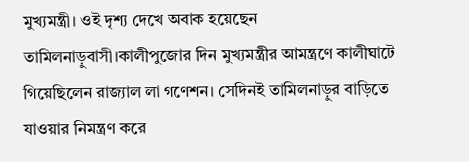মুখ্যমন্ত্রী। ওই দৃশ্য দেখে অবাক হয়েছেন তামিলনাড়ুবাসী।কালীপুজোর দিন মুখ্যমন্ত্রীর আমন্ত্রণে কালীঘাটে গিয়েছিলেন রাজ্যাল লা গণেশন। সেদিনই তামিলনাড়ুর বাড়িতে যাওয়ার নিমন্ত্রণ করে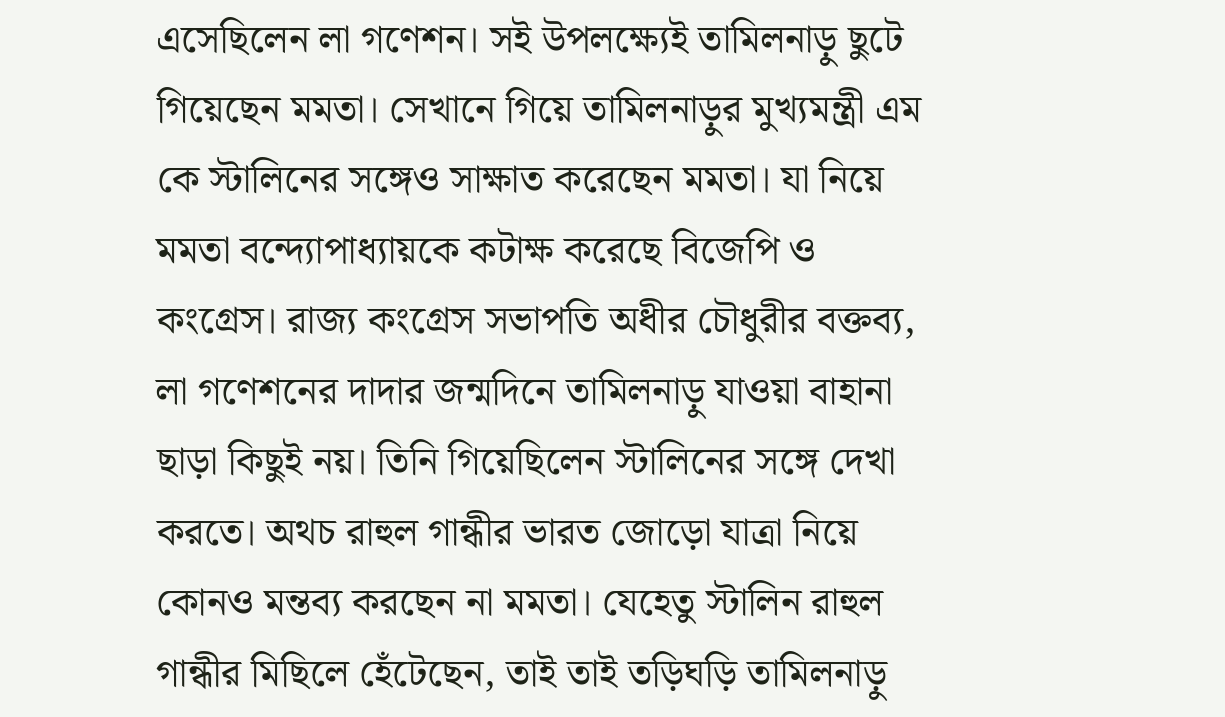এসেছিলেন লা গণেশন। সই উপলক্ষ্যেই তামিলনাড়ু ছুটে গিয়েছেন মমতা। সেখানে গিয়ে তামিলনাড়ুর মুখ্যমন্ত্রী এম কে স্টালিনের সঙ্গেও সাক্ষাত করেছেন মমতা। যা নিয়ে মমতা বন্দ্যোপাধ্যায়কে কটাক্ষ করেছে বিজেপি ও কংগ্রেস। রাজ্য কংগ্রেস সভাপতি অধীর চৌধুরীর বক্তব্য, লা গণেশনের দাদার জন্মদিনে তামিলনাড়ু যাওয়া বাহানা ছাড়া কিছুই নয়। তিনি গিয়েছিলেন স্টালিনের সঙ্গে দেখা করতে। অথচ রাহুল গান্ধীর ভারত জোড়ো যাত্রা নিয়ে কোনও মন্তব্য করছেন না মমতা। যেহেতু স্টালিন রাহুল গান্ধীর মিছিলে হেঁটেছেন, তাই তাই তড়িঘড়ি তামিলনাড়ু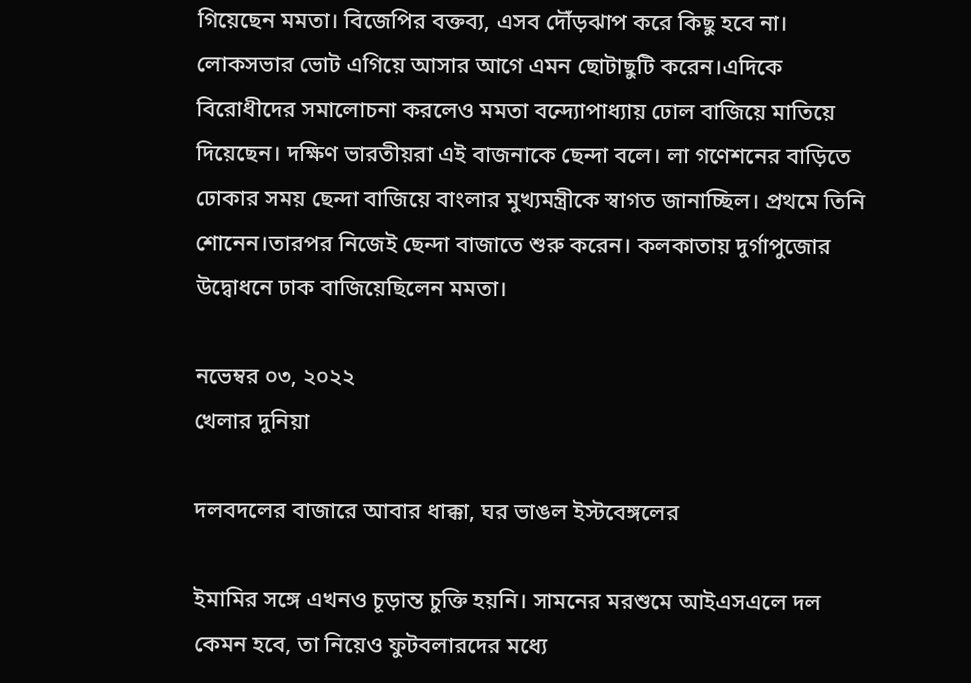গিয়েছেন মমতা। বিজেপির বক্তব্য, এসব দৌঁড়ঝাপ করে কিছু হবে না। লোকসভার ভোট এগিয়ে আসার আগে এমন ছোটাছুটি করেন।এদিকে বিরোধীদের সমালোচনা করলেও মমতা বন্দ্যোপাধ্যায় ঢোল বাজিয়ে মাতিয়ে দিয়েছেন। দক্ষিণ ভারতীয়রা এই বাজনাকে ছেন্দা বলে। লা গণেশনের বাড়িতে ঢোকার সময় ছেন্দা বাজিয়ে বাংলার মুখ্যমন্ত্রীকে স্বাগত জানাচ্ছিল। প্রথমে তিনি শোনেন।তারপর নিজেই ছেন্দা বাজাতে শুরু করেন। কলকাতায় দুর্গাপুজোর উদ্বোধনে ঢাক বাজিয়েছিলেন মমতা।

নভেম্বর ০৩, ২০২২
খেলার দুনিয়া

দলবদলের বাজারে আবার ধাক্কা, ঘর ভাঙল ইস্টবেঙ্গলের

ইমামির সঙ্গে এখনও চূড়ান্ত চুক্তি হয়নি। সামনের মরশুমে আইএসএলে দল কেমন হবে, তা নিয়েও ফুটবলারদের মধ্যে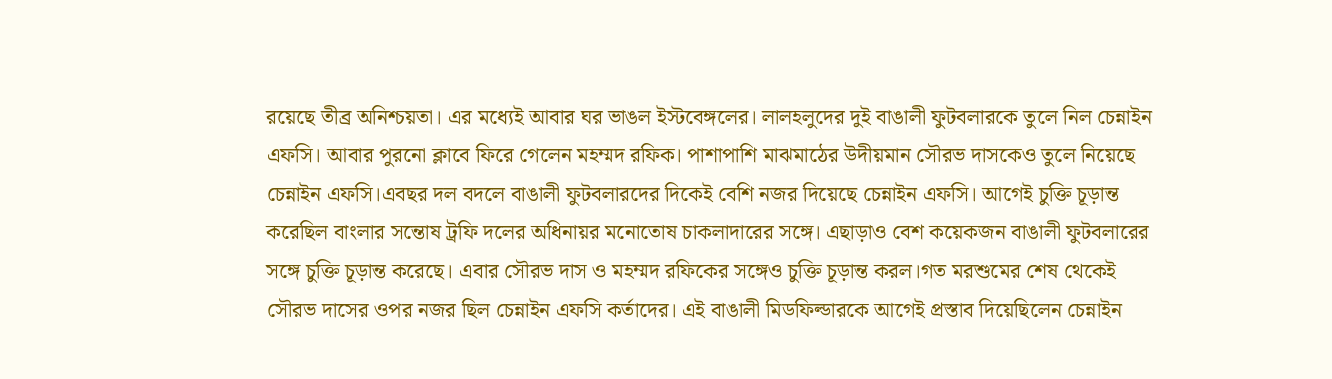রয়েছে তীব্র অনিশ্চয়তা। এর মধ্যেই আবার ঘর ভাঙল ইস্টবেঙ্গলের। লালহলুদের দুই বাঙালী ফুটবলারকে তুলে নিল চেন্নাইন এফসি। আবার পুরনো ক্লাবে ফিরে গেলেন মহম্মদ রফিক। পাশাপাশি মাঝমাঠের উদীয়মান সৌরভ দাসকেও তুলে নিয়েছে চেন্নাইন এফসি।এবছর দল বদলে বাঙালী ফুটবলারদের দিকেই বেশি নজর দিয়েছে চেন্নাইন এফসি। আগেই চুক্তি চূড়ান্ত করেছিল বাংলার সন্তোষ ট্রফি দলের অধিনায়র মনোতোষ চাকলাদারের সঙ্গে। এছাড়াও বেশ কয়েকজন বাঙালী ফুটবলারের সঙ্গে চুক্তি চূড়ান্ত করেছে। এবার সৌরভ দাস ও মহম্মদ রফিকের সঙ্গেও চুক্তি চূড়ান্ত করল।গত মরশুমের শেষ থেকেই সৌরভ দাসের ওপর নজর ছিল চেন্নাইন এফসি কর্তাদের। এই বাঙালী মিডফিল্ডারকে আগেই প্রস্তাব দিয়েছিলেন চেন্নাইন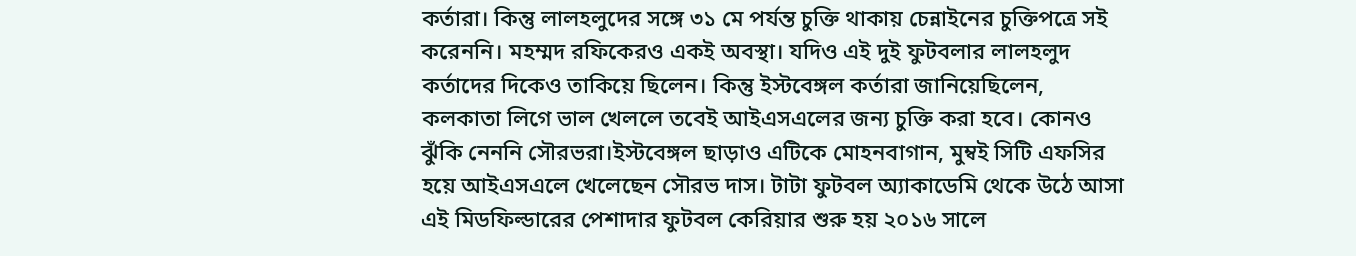কর্তারা। কিন্তু লালহলুদের সঙ্গে ৩১ মে পর্যন্ত চুক্তি থাকায় চেন্নাইনের চুক্তিপত্রে সই করেননি। মহম্মদ রফিকেরও একই অবস্থা। যদিও এই দুই ফুটবলার লালহলুদ কর্তাদের দিকেও তাকিয়ে ছিলেন। কিন্তু ইস্টবেঙ্গল কর্তারা জানিয়েছিলেন, কলকাতা লিগে ভাল খেললে তবেই আইএসএলের জন্য চুক্তি করা হবে। কোনও ঝুঁকি নেননি সৌরভরা।ইস্টবেঙ্গল ছাড়াও এটিকে মোহনবাগান, মুম্বই সিটি এফসির হয়ে আইএসএলে খেলেছেন সৌরভ দাস। টাটা ফুটবল অ্যাকাডেমি থেকে উঠে আসা এই মিডফিল্ডারের পেশাদার ফুটবল কেরিয়ার শুরু হয় ২০১৬ সালে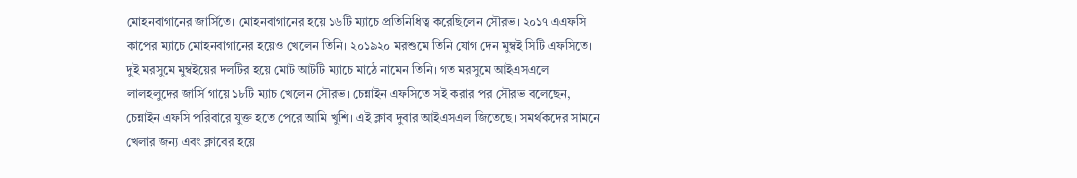মোহনবাগানের জার্সিতে। মোহনবাগানের হয়ে ১৬টি ম্যাচে প্রতিনিধিত্ব করেছিলেন সৌরভ। ২০১৭ এএফসি কাপের ম্যাচে মোহনবাগানের হয়েও খেলেন তিনি। ২০১৯২০ মরশুমে তিনি যোগ দেন মুম্বই সিটি এফসিতে। দুই মরসুমে মুম্বইয়ের দলটির হয়ে মোট আটটি ম্যাচে মাঠে নামেন তিনি। গত মরসুমে আইএসএলে লালহলুদের জার্সি গায়ে ১৮টি ম্যাচ খেলেন সৌরভ। চেন্নাইন এফসিতে সই করার পর সৌরভ বলেছেন, চেন্নাইন এফসি পরিবারে যুক্ত হতে পেরে আমি খুশি। এই ক্লাব দুবার আইএসএল জিতেছে। সমর্থকদের সামনে খেলার জন্য এবং ক্লাবের হয়ে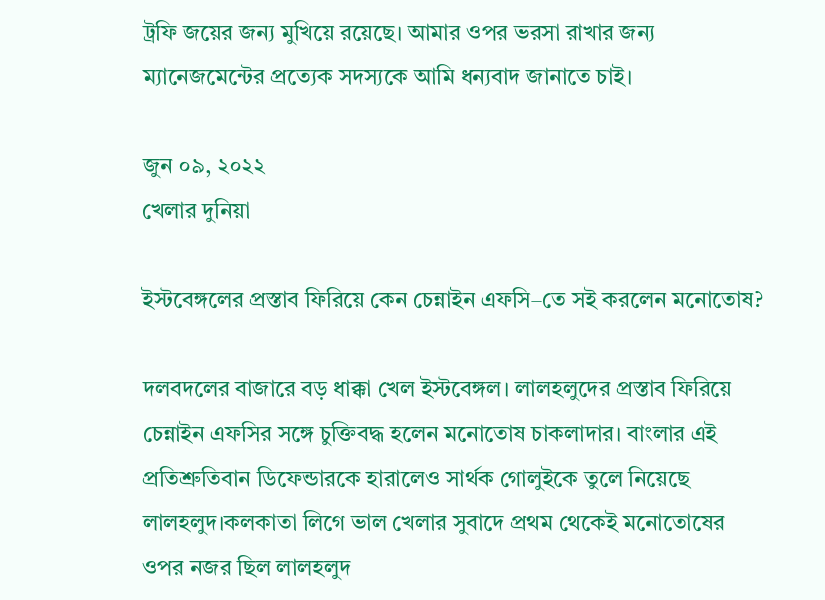ট্রফি জয়ের জন্য মুখিয়ে রয়েছে। আমার ওপর ভরসা রাখার জন্য ম্যানেজমেন্টের প্রত্যেক সদস্যকে আমি ধন্যবাদ জানাতে চাই।

জুন ০৯, ২০২২
খেলার দুনিয়া

ইস্টবেঙ্গলের প্রস্তাব ফিরিয়ে কেন চেন্নাইন এফসি–তে সই করলেন মনোতোষ?

দলবদলের বাজারে বড় ধাক্কা খেল ইস্টবেঙ্গল। লালহলুদের প্রস্তাব ফিরিয়ে চেন্নাইন এফসির সঙ্গে চুক্তিবদ্ধ হলেন মনোতোষ চাকলাদার। বাংলার এই প্রতিশ্রুতিবান ডিফেন্ডারকে হারালেও সার্থক গোলুইকে তুলে নিয়েছে লালহলুদ।কলকাতা লিগে ভাল খেলার সুবাদে প্রথম থেকেই মনোতোষের ওপর নজর ছিল লালহলুদ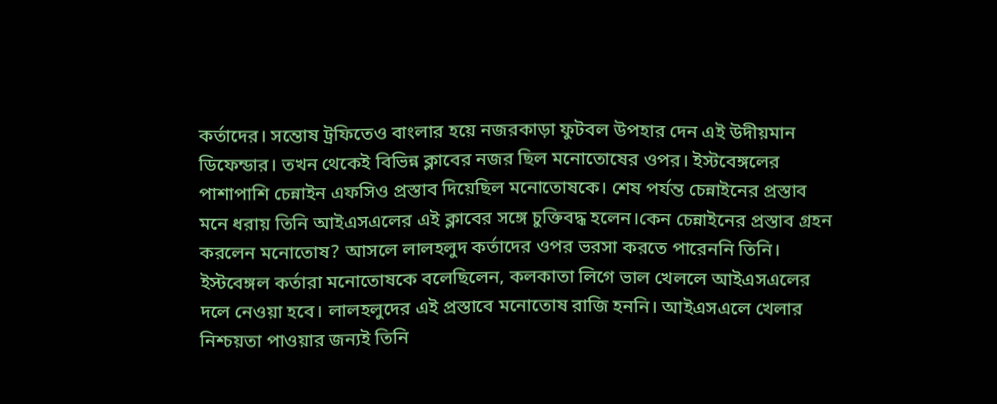কর্তাদের। সন্তোষ ট্রফিতেও বাংলার হয়ে নজরকাড়া ফুটবল উপহার দেন এই উদীয়মান ডিফেন্ডার। তখন থেকেই বিভিন্ন ক্লাবের নজর ছিল মনোতোষের ওপর। ইস্টবেঙ্গলের পাশাপাশি চেন্নাইন এফসিও প্রস্তাব দিয়েছিল মনোতোষকে। শেষ পর্যন্ত চেন্নাইনের প্রস্তাব মনে ধরায় তিনি আইএসএলের এই ক্লাবের সঙ্গে চুক্তিবদ্ধ হলেন।কেন চেন্নাইনের প্রস্তাব গ্রহন করলেন মনোতোষ? আসলে লালহলুদ কর্তাদের ওপর ভরসা করতে পারেননি তিনি। ইস্টবেঙ্গল কর্তারা মনোতোষকে বলেছিলেন, কলকাতা লিগে ভাল খেললে আইএসএলের দলে নেওয়া হবে। লালহলুদের এই প্রস্তাবে মনোতোষ রাজি হননি। আইএসএলে খেলার নিশ্চয়তা পাওয়ার জন্যই তিনি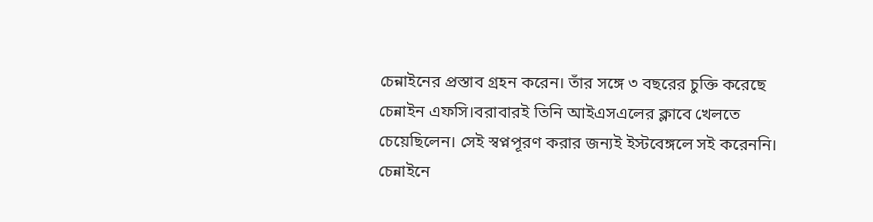চেন্নাইনের প্রস্তাব গ্রহন করেন। তাঁর সঙ্গে ৩ বছরের চুক্তি করেছে চেন্নাইন এফসি।বরাবারই তিনি আইএসএলের ক্লাবে খেলতে চেয়েছিলেন। সেই স্বপ্নপূরণ করার জন্যই ইস্টবেঙ্গলে সই করেননি। চেন্নাইনে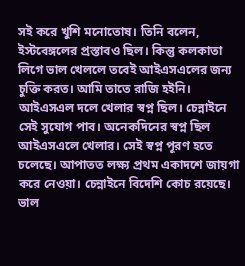সই করে খুশি মনোতোষ। তিনি বলেন, ইস্টবেঙ্গলের প্রস্তাবও ছিল। কিন্তু কলকাতা লিগে ভাল খেললে তবেই আইএসএলের জন্য চুক্তি করত। আমি তাতে রাজি হইনি। আইএসএল দলে খেলার স্বপ্ন ছিল। চেন্নাইনে সেই সুযোগ পাব। অনেকদিনের স্বপ্ন ছিল আইএসএলে খেলার। সেই স্বপ্ন পূরণ হতে চলেছে। আপাতত লক্ষ্য প্রথম একাদশে জায়গা করে নেওয়া। চেন্নাইনে বিদেশি কোচ রয়েছে। ভাল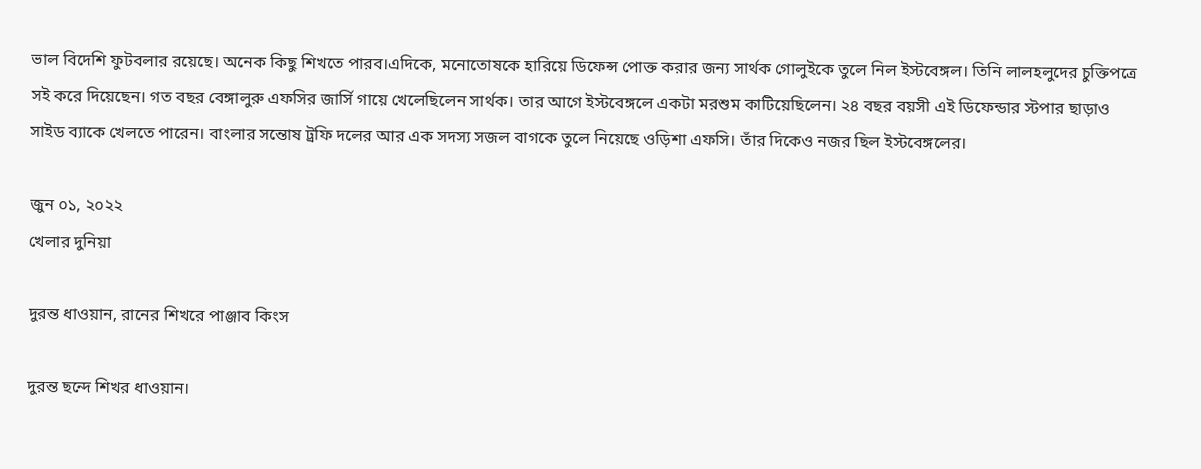ভাল বিদেশি ফুটবলার রয়েছে। অনেক কিছু শিখতে পারব।এদিকে, মনোতোষকে হারিয়ে ডিফেন্স পোক্ত করার জন্য সার্থক গোলুইকে তুলে নিল ইস্টবেঙ্গল। তিনি লালহলুদের চুক্তিপত্রে সই করে দিয়েছেন। গত বছর বেঙ্গালুরু এফসির জার্সি গায়ে খেলেছিলেন সার্থক। তার আগে ইস্টবেঙ্গলে একটা মরশুম কাটিয়েছিলেন। ২৪ বছর বয়সী এই ডিফেন্ডার স্টপার ছাড়াও সাইড ব্যাকে খেলতে পারেন। বাংলার সন্তোষ ট্রফি দলের আর এক সদস্য সজল বাগকে তুলে নিয়েছে ওড়িশা এফসি। তাঁর দিকেও নজর ছিল ইস্টবেঙ্গলের।

জুন ০১, ২০২২
খেলার দুনিয়া

দুরন্ত ধাওয়ান, রানের শিখরে পাঞ্জাব কিংস

দুরন্ত ছন্দে শিখর ধাওয়ান।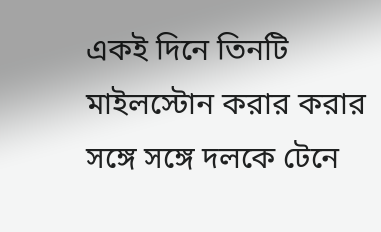একই দিনে তিনটি মাইলস্টোন করার করার সঙ্গে সঙ্গে দলকে টেনে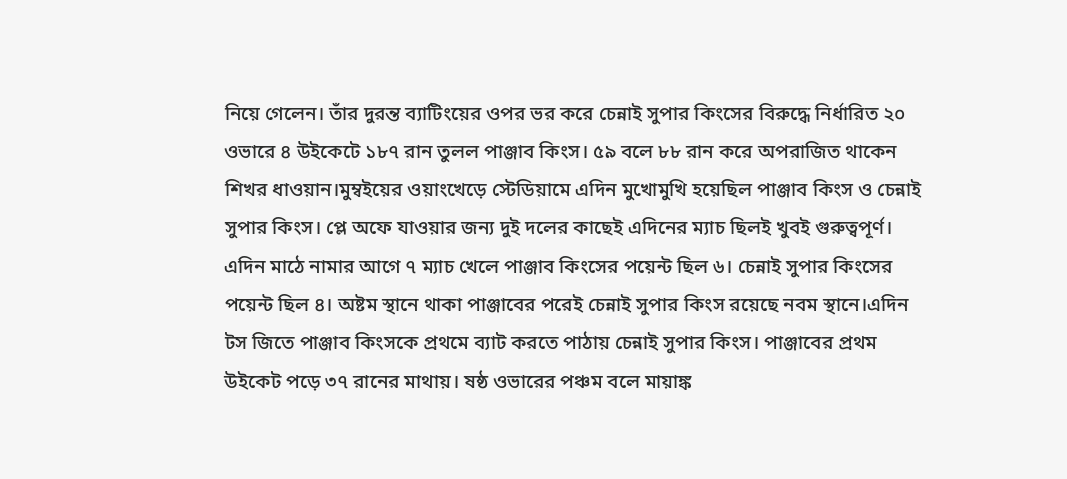নিয়ে গেলেন। তাঁর দুরন্ত ব্যাটিংয়ের ওপর ভর করে চেন্নাই সুপার কিংসের বিরুদ্ধে নির্ধারিত ২০ ওভারে ৪ উইকেটে ১৮৭ রান তুলল পাঞ্জাব কিংস। ৫৯ বলে ৮৮ রান করে অপরাজিত থাকেন শিখর ধাওয়ান।মুম্বইয়ের ওয়াংখেড়ে স্টেডিয়ামে এদিন মুখোমুখি হয়েছিল পাঞ্জাব কিংস ও চেন্নাই সুপার কিংস। প্লে অফে যাওয়ার জন্য দুই দলের কাছেই এদিনের ম্যাচ ছিলই খুবই গুরুত্বপূর্ণ। এদিন মাঠে নামার আগে ৭ ম্যাচ খেলে পাঞ্জাব কিংসের পয়েন্ট ছিল ৬। চেন্নাই সুপার কিংসের পয়েন্ট ছিল ৪। অষ্টম স্থানে থাকা পাঞ্জাবের পরেই চেন্নাই সুপার কিংস রয়েছে নবম স্থানে।এদিন টস জিতে পাঞ্জাব কিংসকে প্রথমে ব্যাট করতে পাঠায় চেন্নাই সুপার কিংস। পাঞ্জাবের প্রথম উইকেট পড়ে ৩৭ রানের মাথায়। ষষ্ঠ ওভারের পঞ্চম বলে মায়াঙ্ক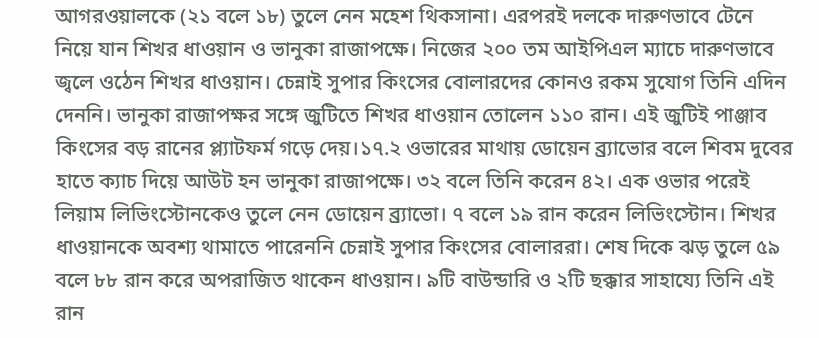আগরওয়ালকে (২১ বলে ১৮) তুলে নেন মহেশ থিকসানা। এরপরই দলকে দারুণভাবে টেনে নিয়ে যান শিখর ধাওয়ান ও ভানুকা রাজাপক্ষে। নিজের ২০০ তম আইপিএল ম্যাচে দারুণভাবে জ্বলে ওঠেন শিখর ধাওয়ান। চেন্নাই সুপার কিংসের বোলারদের কোনও রকম সুযোগ তিনি এদিন দেননি। ভানুকা রাজাপক্ষর সঙ্গে জুটিতে শিখর ধাওয়ান তোলেন ১১০ রান। এই জুটিই পাঞ্জাব কিংসের বড় রানের প্ল্যাটফর্ম গড়ে দেয়।১৭.২ ওভারের মাথায় ডোয়েন ব্র্যাভোর বলে শিবম দুবের হাতে ক্যাচ দিয়ে আউট হন ভানুকা রাজাপক্ষে। ৩২ বলে তিনি করেন ৪২। এক ওভার পরেই লিয়াম লিভিংস্টোনকেও তুলে নেন ডোয়েন ব্র্যাভো। ৭ বলে ১৯ রান করেন লিভিংস্টোন। শিখর ধাওয়ানকে অবশ্য থামাতে পারেননি চেন্নাই সুপার কিংসের বোলাররা। শেষ দিকে ঝড় তুলে ৫৯ বলে ৮৮ রান করে অপরাজিত থাকেন ধাওয়ান। ৯টি বাউন্ডারি ও ২টি ছক্কার সাহায্যে তিনি এই রান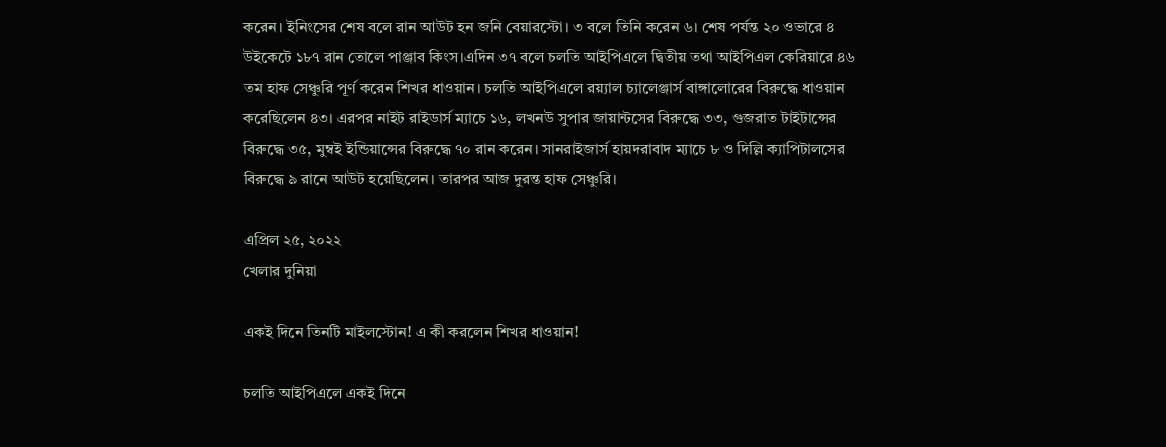করেন। ইনিংসের শেষ বলে রান আউট হন জনি বেয়ারস্টো। ৩ বলে তিনি করেন ৬। শেষ পর্যন্ত ২০ ওভারে ৪ উইকেটে ১৮৭ রান তোলে পাঞ্জাব কিংস।এদিন ৩৭ বলে চলতি আইপিএলে দ্বিতীয় তথা আইপিএল কেরিয়ারে ৪৬ তম হাফ সেঞ্চুরি পূর্ণ করেন শিখর ধাওয়ান। চলতি আইপিএলে রয়্যাল চ্যালেঞ্জার্স বাঙ্গালোরের বিরুদ্ধে ধাওয়ান করেছিলেন ৪৩। এরপর নাইট রাইডার্স ম্যাচে ১৬, লখনউ সুপার জায়ান্টসের বিরুদ্ধে ৩৩, গুজরাত টাইটান্সের বিরুদ্ধে ৩৫, মুম্বই ইন্ডিয়ান্সের বিরুদ্ধে ৭০ রান করেন। সানরাইজার্স হায়দরাবাদ ম্যাচে ৮ ও দিল্লি ক্যাপিটালসের বিরুদ্ধে ৯ রানে আউট হয়েছিলেন। তারপর আজ দুরন্ত হাফ সেঞ্চুরি।

এপ্রিল ২৫, ২০২২
খেলার দুনিয়া

একই দিনে তিনটি মাইলস্টোন! এ কী করলেন শিখর ধাওয়ান!

চলতি আইপিএলে একই দিনে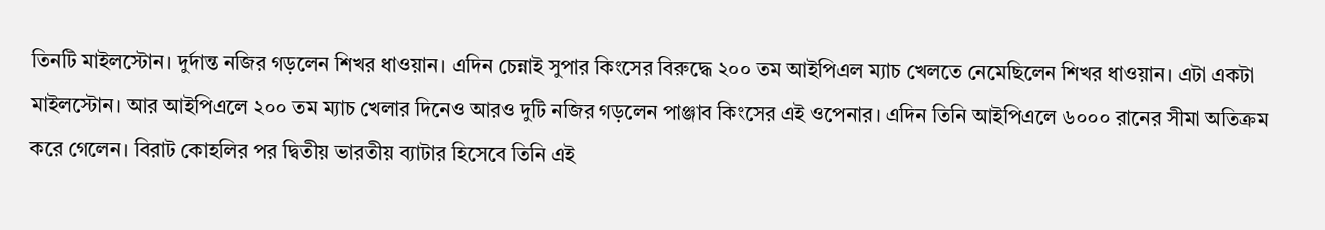তিনটি মাইলস্টোন। দুর্দান্ত নজির গড়লেন শিখর ধাওয়ান। এদিন চেন্নাই সুপার কিংসের বিরুদ্ধে ২০০ তম আইপিএল ম্যাচ খেলতে নেমেছিলেন শিখর ধাওয়ান। এটা একটা মাইলস্টোন। আর আইপিএলে ২০০ তম ম্যাচ খেলার দিনেও আরও দুটি নজির গড়লেন পাঞ্জাব কিংসের এই ওপেনার। এদিন তিনি আইপিএলে ৬০০০ রানের সীমা অতিক্রম করে গেলেন। বিরাট কোহলির পর দ্বিতীয় ভারতীয় ব্যাটার হিসেবে তিনি এই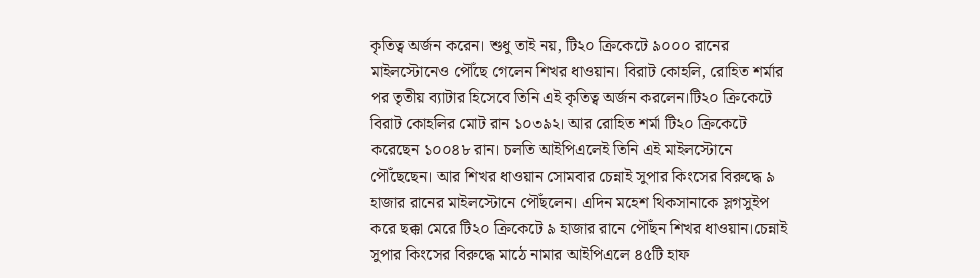কৃতিত্ব অর্জন করেন। শুধু তাই নয়, টি২০ ক্রিকেটে ৯০০০ রানের মাইলস্টোনেও পৌঁছে গেলেন শিখর ধাওয়ান। বিরাট কোহলি, রোহিত শর্মার পর তৃতীয় ব্যাটার হিসেবে তিনি এই কৃতিত্ব অর্জন করলেন।টি২০ ক্রিকেটে বিরাট কোহলির মোট রান ১০৩৯২। আর রোহিত শর্মা টি২০ ক্রিকেটে করেছেন ১০০৪৮ রান। চলতি আইপিএলেই তিনি এই মাইলস্টোনে পৌঁছেছেন। আর শিখর ধাওয়ান সোমবার চেন্নাই সুপার কিংসের বিরুদ্ধে ৯ হাজার রানের মাইলস্টোনে পৌঁছলেন। এদিন মহেশ থিকসানাকে স্লগসুইপ করে ছক্কা মেরে টি২০ ক্রিকেটে ৯ হাজার রানে পৌঁছন শিখর ধাওয়ান।চেন্নাই সুপার কিংসের বিরুদ্ধে মাঠে নামার আইপিএলে ৪৫টি হাফ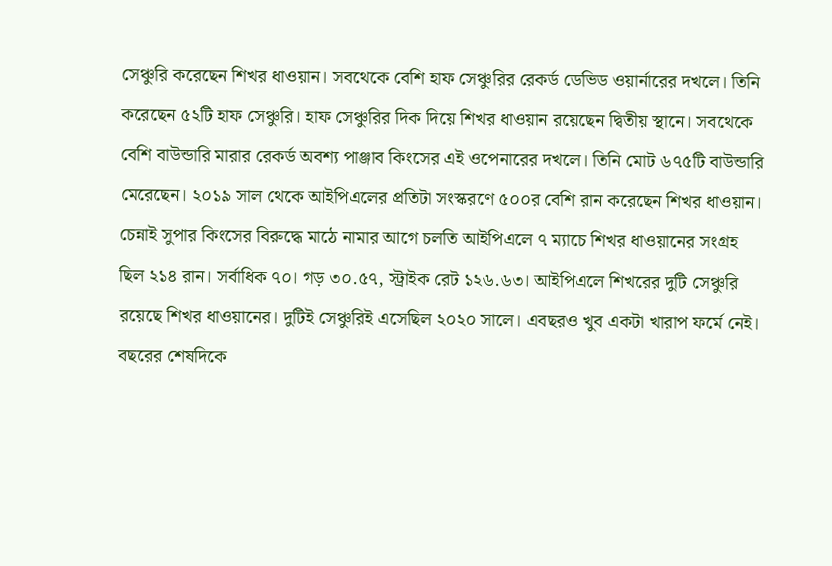সেঞ্চুরি করেছেন শিখর ধাওয়ান। সবথেকে বেশি হাফ সেঞ্চুরির রেকর্ড ডেভিড ওয়ার্নারের দখলে। তিনি করেছেন ৫২টি হাফ সেঞ্চুরি। হাফ সেঞ্চুরির দিক দিয়ে শিখর ধাওয়ান রয়েছেন দ্বিতীয় স্থানে। সবথেকে বেশি বাউন্ডারি মারার রেকর্ড অবশ্য পাঞ্জাব কিংসের এই ওপেনারের দখলে। তিনি মোট ৬৭৫টি বাউন্ডারি মেরেছেন। ২০১৯ সাল থেকে আইপিএলের প্রতিটা সংস্করণে ৫০০র বেশি রান করেছেন শিখর ধাওয়ান। চেন্নাই সুপার কিংসের বিরুদ্ধে মাঠে নামার আগে চলতি আইপিএলে ৭ ম্যাচে শিখর ধাওয়ানের সংগ্রহ ছিল ২১৪ রান। সর্বাধিক ৭০। গড় ৩০.৫৭, স্ট্রাইক রেট ১২৬.৬৩। আইপিএলে শিখরের দুটি সেঞ্চুরি রয়েছে শিখর ধাওয়ানের। দুটিই সেঞ্চুরিই এসেছিল ২০২০ সালে। এবছরও খুব একটা খারাপ ফর্মে নেই। বছরের শেষদিকে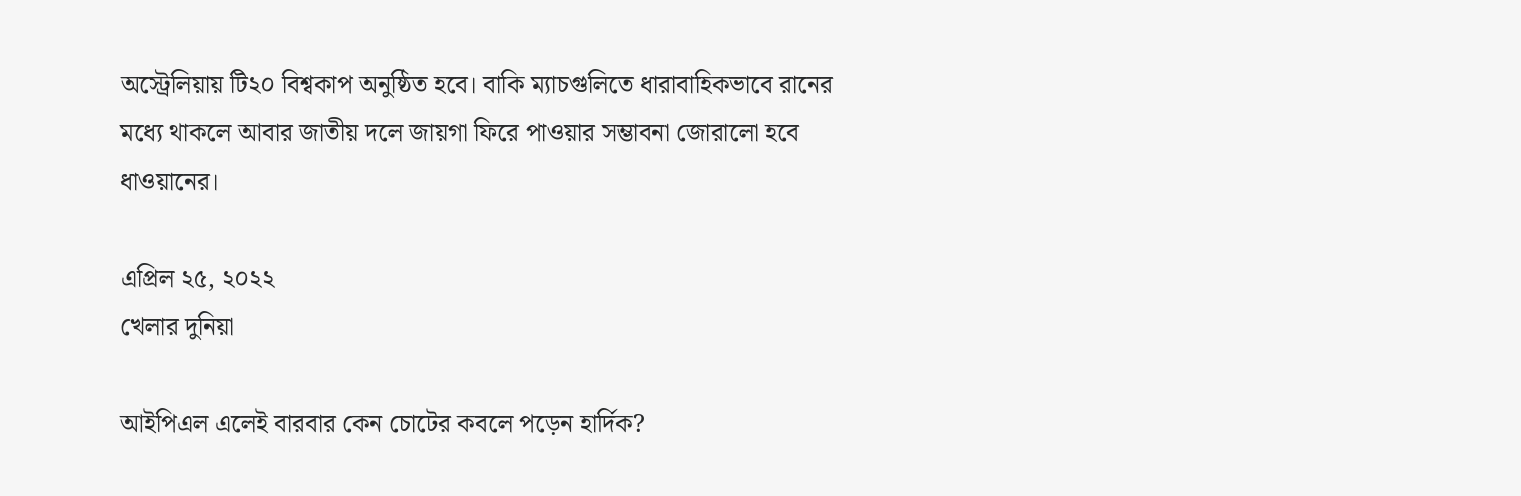অস্ট্রেলিয়ায় টি২০ বিশ্বকাপ অনুষ্ঠিত হবে। বাকি ম্যাচগুলিতে ধারাবাহিকভাবে রানের মধ্যে থাকলে আবার জাতীয় দলে জায়গা ফিরে পাওয়ার সম্ভাবনা জোরালো হবে ধাওয়ানের।

এপ্রিল ২৫, ২০২২
খেলার দুনিয়া

আইপিএল এলেই বারবার কেন চোটের কবলে পড়েন হার্দিক?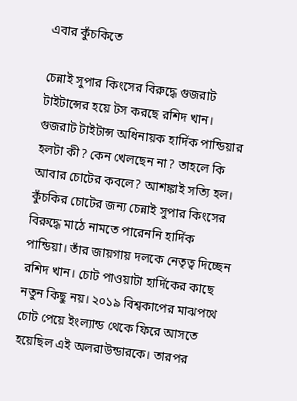এবার কুঁচকিতে

চেন্নাই সুপার কিংসের বিরুদ্ধে গুজরাট টাইটান্সের হয়ে টস করছে রশিদ খান। গুজরাট টাইটান্স অধিনায়ক হার্দিক পান্ডিয়ার হলটা কী? কেন খেলছেন না? তাহলে কি আবার চোটের কবলে? আশঙ্কাই সত্যি হল। কুঁচকির চোটের জন্য চেন্নাই সুপার কিংসের বিরুদ্ধে মাঠে নামতে পারেননি হার্দিক পান্ডিয়া। তাঁর জায়গায় দলকে নেতৃত্ব দিচ্ছেন রশিদ খান। চোট পাওয়াটা হার্দিকের কাছে নতুন কিছু নয়। ২০১৯ বিশ্বকাপের মাঝপথে চোট পেয়ে ইংল্যান্ড থেকে ফিরে আসতে হয়েছিল এই অলরাউন্ডারকে। তারপর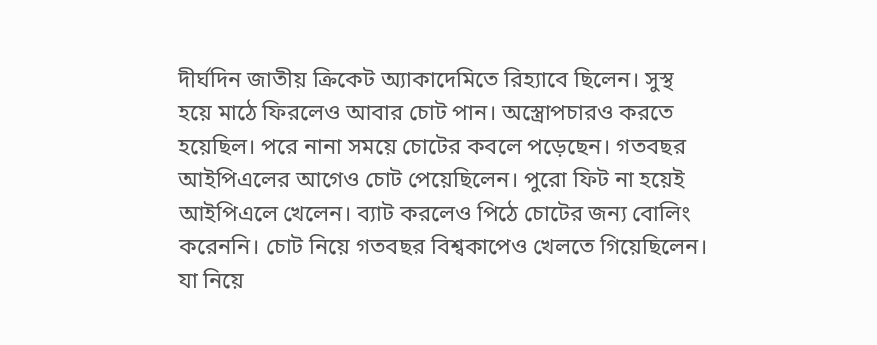দীর্ঘদিন জাতীয় ক্রিকেট অ্যাকাদেমিতে রিহ্যাবে ছিলেন। সুস্থ হয়ে মাঠে ফিরলেও আবার চোট পান। অস্ত্রোপচারও করতে হয়েছিল। পরে নানা সময়ে চোটের কবলে পড়েছেন। গতবছর আইপিএলের আগেও চোট পেয়েছিলেন। পুরো ফিট না হয়েই আইপিএলে খেলেন। ব্যাট করলেও পিঠে চোটের জন্য বোলিং করেননি। চোট নিয়ে গতবছর বিশ্বকাপেও খেলতে গিয়েছিলেন। যা নিয়ে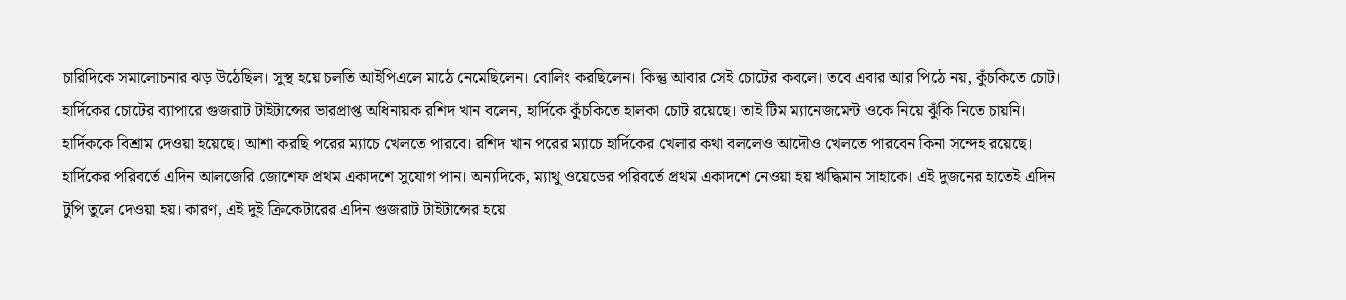চারিদিকে সমালোচনার ঝড় উঠেছিল। সুস্থ হয়ে চলতি আইপিএলে মাঠে নেমেছিলেন। বোলিং করছিলেন। কিন্তু আবার সেই চোটের কবলে। তবে এবার আর পিঠে নয়, কুঁচকিতে চোট। হার্দিকের চোটের ব্যাপারে গুজরাট টাইটান্সের ভারপ্রাপ্ত অধিনায়ক রশিদ খান বলেন, হার্দিকে কুঁচকিতে হালকা চোট রয়েছে। তাই টিম ম্যানেজমেন্ট ওকে নিয়ে ঝুঁকি নিতে চায়নি। হার্দিককে বিশ্রাম দেওয়া হয়েছে। আশা করছি পরের ম্যাচে খেলতে পারবে। রশিদ খান পরের ম্যাচে হার্দিকের খেলার কথা বললেও আদৌও খেলতে পারবেন কিনা সন্দেহ রয়েছে। হার্দিকের পরিবর্তে এদিন আলজেরি জোশেফ প্রথম একাদশে সুযোগ পান। অন্যদিকে, ম্যাথু ওয়েডের পরিবর্তে প্রথম একাদশে নেওয়া হয় ঋদ্ধিমান সাহাকে। এই দুজনের হাতেই এদিন টুপি তুলে দেওয়া হয়। কারণ, এই দুই ক্রিকেটারের এদিন গুজরাট টাইটান্সের হয়ে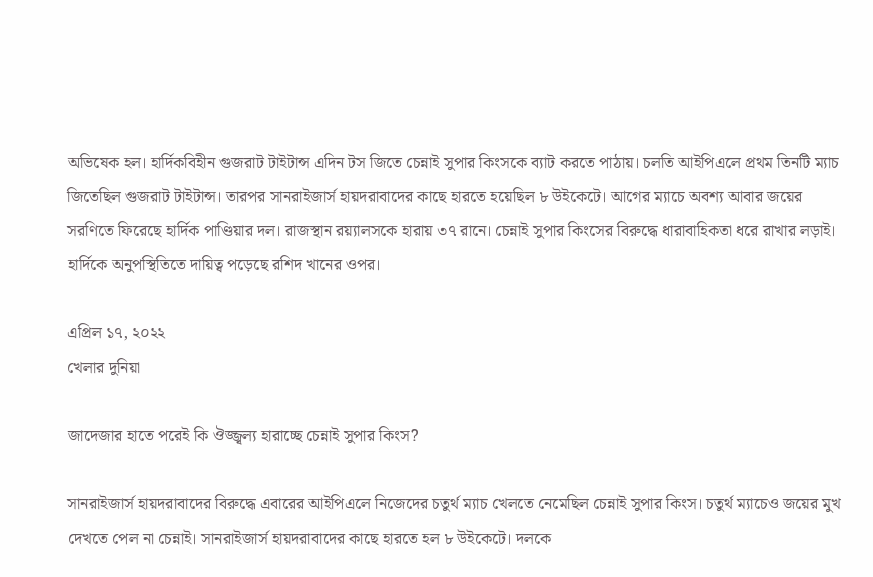অভিষেক হল। হার্দিকবিহীন গুজরাট টাইটান্স এদিন টস জিতে চেন্নাই সুপার কিংসকে ব্যাট করতে পাঠায়। চলতি আইপিএলে প্রথম তিনটি ম্যাচ জিতেছিল গুজরাট টাইটান্স। তারপর সানরাইজার্স হায়দরাবাদের কাছে হারতে হয়েছিল ৮ উইকেটে। আগের ম্যাচে অবশ্য আবার জয়ের সরণিতে ফিরেছে হার্দিক পাণ্ডিয়ার দল। রাজস্থান রয়্যালসকে হারায় ৩৭ রানে। চেন্নাই সুপার কিংসের বিরুদ্ধে ধারাবাহিকতা ধরে রাখার লড়াই। হার্দিকে অনুপস্থিতিতে দায়িত্ব পড়েছে রশিদ খানের ওপর।

এপ্রিল ১৭, ২০২২
খেলার দুনিয়া

জাদেজার হাতে পরেই কি ঔজ্জ্বল্য হারাচ্ছে চেন্নাই সুপার কিংস?

সানরাইজার্স হায়দরাবাদের বিরুদ্ধে এবারের আইপিএলে নিজেদের চতুর্থ ম্যাচ খেলতে নেমেছিল চেন্নাই সুপার কিংস। চতুর্থ ম্যাচেও জয়ের মুখ দেখতে পেল না চেন্নাই। সানরাইজার্স হায়দরাবাদের কাছে হারতে হল ৮ উইকেটে। দলকে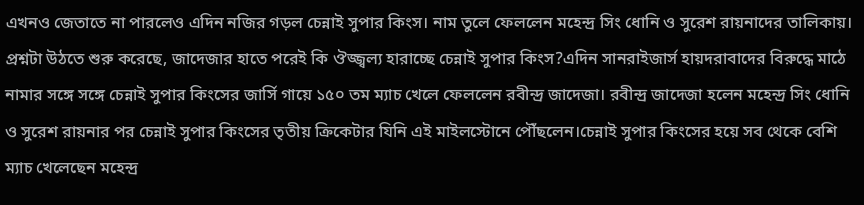এখনও জেতাতে না পারলেও এদিন নজির গড়ল চেন্নাই সুপার কিংস। নাম তুলে ফেললেন মহেন্দ্র সিং ধোনি ও সুরেশ রায়নাদের তালিকায়। প্রশ্নটা উঠতে শুরু করেছে, জাদেজার হাতে পরেই কি ঔজ্জ্বল্য হারাচ্ছে চেন্নাই সুপার কিংস?এদিন সানরাইজার্স হায়দরাবাদের বিরুদ্ধে মাঠে নামার সঙ্গে সঙ্গে চেন্নাই সুপার কিংসের জার্সি গায়ে ১৫০ তম ম্যাচ খেলে ফেললেন রবীন্দ্র জাদেজা। রবীন্দ্র জাদেজা হলেন মহেন্দ্র সিং ধোনি ও সুরেশ রায়নার পর চেন্নাই সুপার কিংসের তৃতীয় ক্রিকেটার যিনি এই মাইলস্টোনে পৌঁছলেন।চেন্নাই সুপার কিংসের হয়ে সব থেকে বেশি ম্যাচ খেলেছেন মহেন্দ্র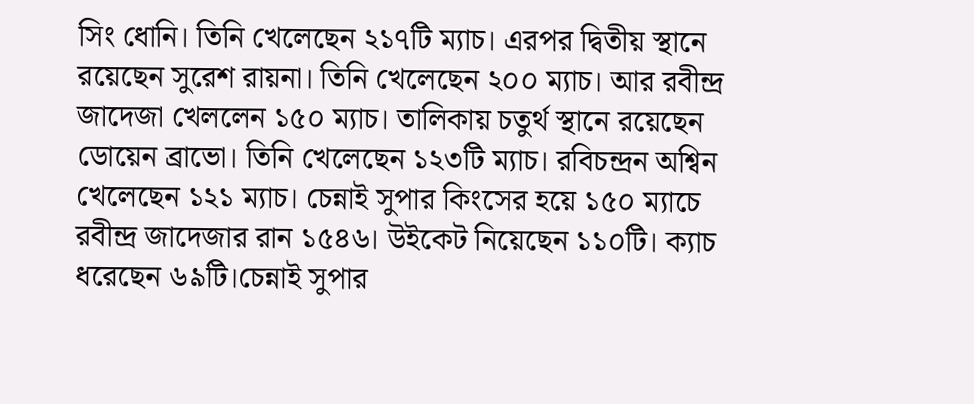সিং ধোনি। তিনি খেলেছেন ২১৭টি ম্যাচ। এরপর দ্বিতীয় স্থানে রয়েছেন সুরেশ রায়না। তিনি খেলেছেন ২০০ ম্যাচ। আর রবীন্দ্র জাদেজা খেললেন ১৫০ ম্যাচ। তালিকায় চতুর্থ স্থানে রয়েছেন ডোয়েন ব্রাভো। তিনি খেলেছেন ১২৩টি ম্যাচ। রবিচন্দ্রন অশ্বিন খেলেছেন ১২১ ম্যাচ। চেন্নাই সুপার কিংসের হয়ে ১৫০ ম্যাচে রবীন্দ্র জাদেজার রান ১৫৪৬। উইকেট নিয়েছেন ১১০টি। ক্যাচ ধরেছেন ৬৯টি।চেন্নাই সুপার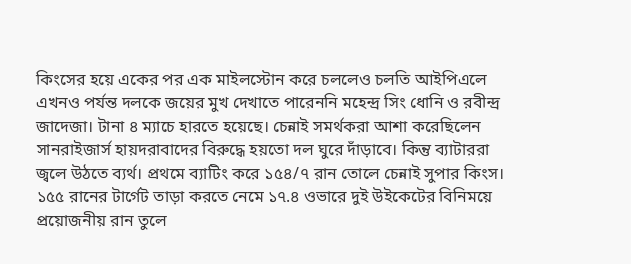কিংসের হয়ে একের পর এক মাইলস্টোন করে চললেও চলতি আইপিএলে এখনও পর্যন্ত দলকে জয়ের মুখ দেখাতে পারেননি মহেন্দ্র সিং ধোনি ও রবীন্দ্র জাদেজা। টানা ৪ ম্যাচে হারতে হয়েছে। চেন্নাই সমর্থকরা আশা করেছিলেন সানরাইজার্স হায়দরাবাদের বিরুদ্ধে হয়তো দল ঘুরে দাঁড়াবে। কিন্তু ব্যাটাররা জ্বলে উঠতে ব্যর্থ। প্রথমে ব্যাটিং করে ১৫৪/৭ রান তোলে চেন্নাই সুপার কিংস। ১৫৫ রানের টার্গেট তাড়া করতে নেমে ১৭.৪ ওভারে দুই উইকেটের বিনিময়ে প্রয়োজনীয় রান তুলে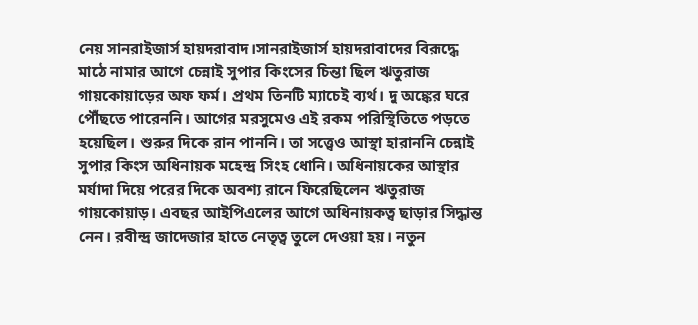নেয় সানরাইজার্স হায়দরাবাদ।সানরাইজার্স হায়দরাবাদের বিরূদ্ধে মাঠে নামার আগে চেন্নাই সুপার কিংসের চিন্তা ছিল ঋতুরাজ গায়কোয়াড়ের অফ ফর্ম। প্রথম তিনটি ম্যাচেই ব্যর্থ। দু অঙ্কের ঘরে পৌঁছতে পারেননি। আগের মরসুমেও এই রকম পরিস্থিতিতে পড়তে হয়েছিল। শুরুর দিকে রান পাননি। তা সত্ত্বেও আস্থা হারাননি চেন্নাই সুপার কিংস অধিনায়ক মহেন্দ্র সিংহ ধোনি। অধিনায়কের আস্থার মর্যাদা দিয়ে পরের দিকে অবশ্য রানে ফিরেছিলেন ঋতুরাজ গায়কোয়াড়। এবছর আইপিএলের আগে অধিনায়কত্ব ছাড়ার সিদ্ধান্ত নেন। রবীন্দ্র জাদেজার হাতে নেতৃত্ব তুলে দেওয়া হয়। নতুন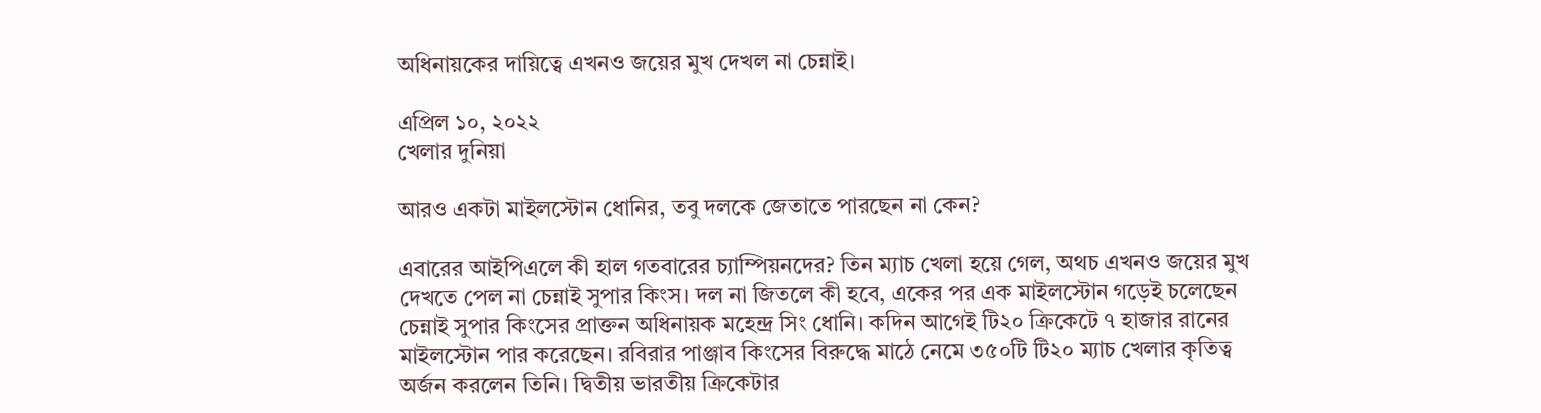অধিনায়কের দায়িত্বে এখনও জয়ের মুখ দেখল না চেন্নাই।

এপ্রিল ১০, ২০২২
খেলার দুনিয়া

আরও একটা মাইলস্টোন ধোনির, তবু দলকে জেতাতে পারছেন না কেন?

এবারের আইপিএলে কী হাল গতবারের চ্যাম্পিয়নদের? তিন ম্যাচ খেলা হয়ে গেল, অথচ এখনও জয়ের মুখ দেখতে পেল না চেন্নাই সুপার কিংস। দল না জিতলে কী হবে, একের পর এক মাইলস্টোন গড়েই চলেছেন চেন্নাই সুপার কিংসের প্রাক্তন অধিনায়ক মহেন্দ্র সিং ধোনি। কদিন আগেই টি২০ ক্রিকেটে ৭ হাজার রানের মাইলস্টোন পার করেছেন। রবিরার পাঞ্জাব কিংসের বিরুদ্ধে মাঠে নেমে ৩৫০টি টি২০ ম্যাচ খেলার কৃতিত্ব অর্জন করলেন তিনি। দ্বিতীয় ভারতীয় ক্রিকেটার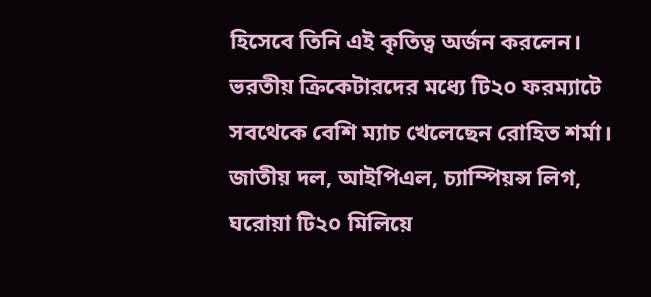হিসেবে তিনি এই কৃতিত্ব অর্জন করলেন। ভরতীয় ক্রিকেটারদের মধ্যে টি২০ ফরম্যাটে সবথেকে বেশি ম্যাচ খেলেছেন রোহিত শর্মা। জাতীয় দল, আইপিএল, চ্যাম্পিয়ন্স লিগ, ঘরোয়া টি২০ মিলিয়ে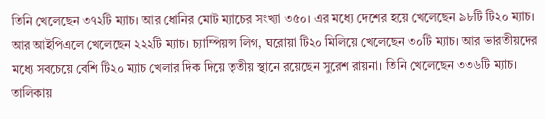তিনি খেলেছেন ৩৭২টি ম্যাচ। আর ধোনির মোট ম্যাচের সংখ্যা ৩৫০। এর মধ্যে দেশের হয়ে খেলেছেন ৯৮টি টি২০ ম্যাচ। আর আইপিএলে খেলেছেন ২২২টি ম্যাচ। চ্যাম্পিয়ন্স লিগ, ঘরোয়া টি২০ মিলিয়ে খেলেছেন ৩০টি ম্যাচ। আর ভারতীয়দের মধ্যে সবচেয়ে বেশি টি২০ ম্যাচ খেলার দিক দিয়ে তৃতীয় স্থানে রয়েছেন সুরেশ রায়না। তিনি খেলেছেন ৩৩৬টি ম্যাচ। তালিকায়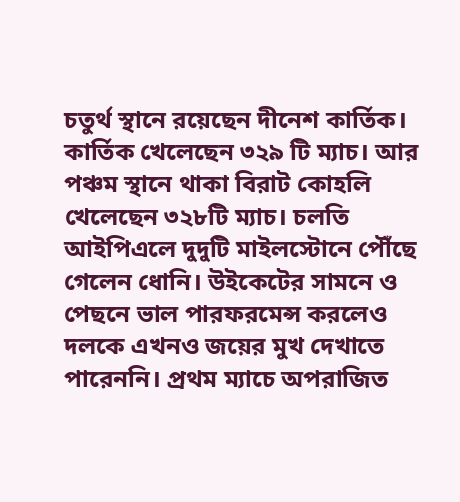চতুর্থ স্থানে রয়েছেন দীনেশ কার্তিক। কার্তিক খেলেছেন ৩২৯ টি ম্যাচ। আর পঞ্চম স্থানে থাকা বিরাট কোহলি খেলেছেন ৩২৮টি ম্যাচ। চলতি আইপিএলে দুদুটি মাইলস্টোনে পৌঁছে গেলেন ধোনি। উইকেটের সামনে ও পেছনে ভাল পারফরমেন্স করলেও দলকে এখনও জয়ের মুখ দেখাতে পারেননি। প্রথম ম্যাচে অপরাজিত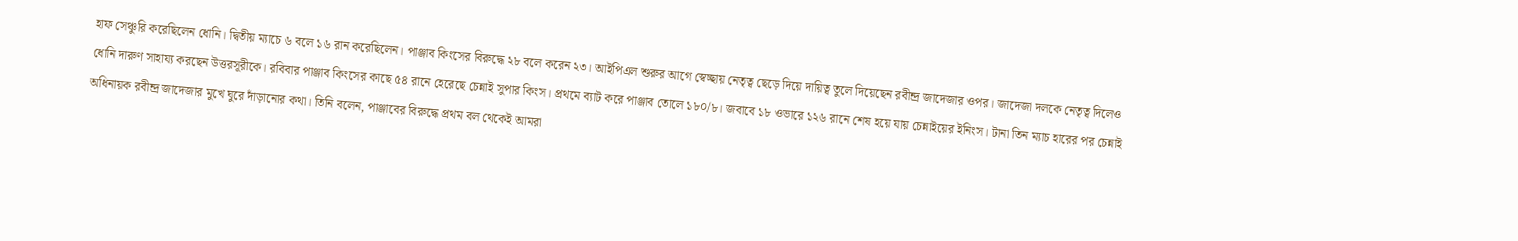হাফ সেঞ্চুরি করেছিলেন ধোনি। দ্বিতীয় ম্যাচে ৬ বলে ১৬ রান করেছিলেন। পাঞ্জাব কিংসের বিরুদ্ধে ২৮ বলে করেন ২৩। আইপিএল শুরুর আগে স্বেচ্ছায় নেতৃত্ব ছেড়ে দিয়ে দায়িত্ব তুলে দিয়েছেন রবীন্দ্র জাদেজার ওপর। জাদেজা দলকে নেতৃত্ব দিলেও ধোনি দারুণ সাহায্য করছেন উত্তরসূরীকে। রবিবার পাঞ্জাব কিংসের কাছে ৫৪ রানে হেরেছে চেন্নাই সুপার কিংস। প্রথমে ব্যাট করে পাঞ্জাব তোলে ১৮০/৮। জবাবে ১৮ ওভারে ১২৬ রানে শেষ হয়ে যায় চেন্নাইয়ের ইনিংস। টানা তিন ম্যাচ হারের পর চেন্নাই অধিনায়ক রবীন্দ্র জাদেজার মুখে ঘুরে দাঁড়ানোর কথা। তিনি বলেন, পাঞ্জাবের বিরুদ্ধে প্রথম বল থেকেই আমরা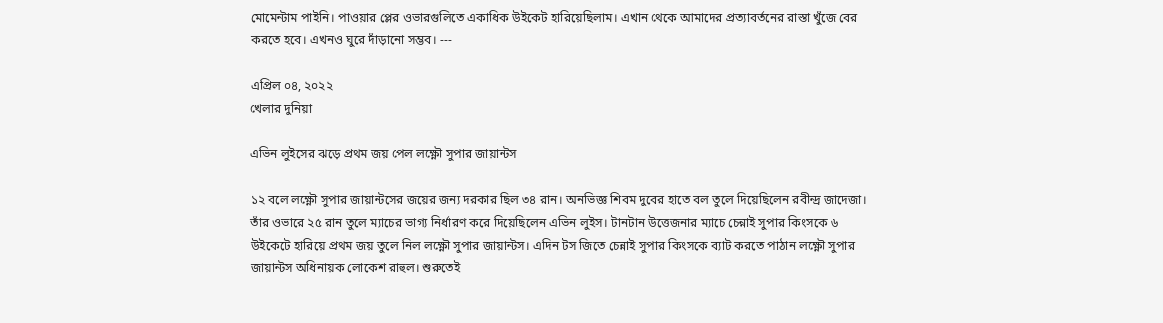মোমেন্টাম পাইনি। পাওয়ার প্লের ওভারগুলিতে একাধিক উইকেট হারিয়েছিলাম। এখান থেকে আমাদের প্রত্যাবর্তনের রাস্তা খুঁজে বের করতে হবে। এখনও ঘুরে দাঁড়ানো সম্ভব। ---

এপ্রিল ০৪, ২০২২
খেলার দুনিয়া

এভিন লুইসের ঝড়ে প্রথম জয় পেল লক্ষ্ণৌ সুপার জায়ান্টস

১২ বলে লক্ষ্ণৌ সুপার জায়ান্টসের জয়ের জন্য দরকার ছিল ৩৪ রান। অনভিজ্ঞ শিবম দুবের হাতে বল তুলে দিয়েছিলেন রবীন্দ্র জাদেজা। তাঁর ওভারে ২৫ রান তুলে ম্যাচের ভাগ্য নির্ধারণ করে দিয়েছিলেন এভিন লুইস। টানটান উত্তেজনার ম্যাচে চেন্নাই সুপার কিংসকে ৬ উইকেটে হারিয়ে প্রথম জয় তুলে নিল লক্ষ্ণৌ সুপার জায়ান্টস। এদিন টস জিতে চেন্নাই সুপার কিংসকে ব্যাট করতে পাঠান লক্ষ্ণৌ সুপার জায়ান্টস অধিনায়ক লোকেশ রাহুল। শুরুতেই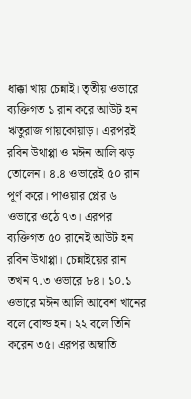ধাক্কা খায় চেন্নাই। তৃতীয় ওভারে ব্যক্তিগত ১ রান করে আউট হন ঋতুরাজ গায়কোয়াড়। এরপরই রবিন উথাপ্পা ও মঈন আলি ঝড় তোলেন। ৪.৪ ওভারেই ৫০ রান পূর্ণ করে। পাওয়ার প্লের ৬ ওভারে ওঠে ৭৩। এরপর ব্যক্তিগত ৫০ রানেই আউট হন রবিন উথাপ্পা। চেন্নাইয়ের রান তখন ৭.৩ ওভারে ৮৪। ১০.১ ওভারে মঈন আলি আবেশ খানের বলে বোল্ড হন। ২২ বলে তিনি করেন ৩৫। এরপর অম্বাতি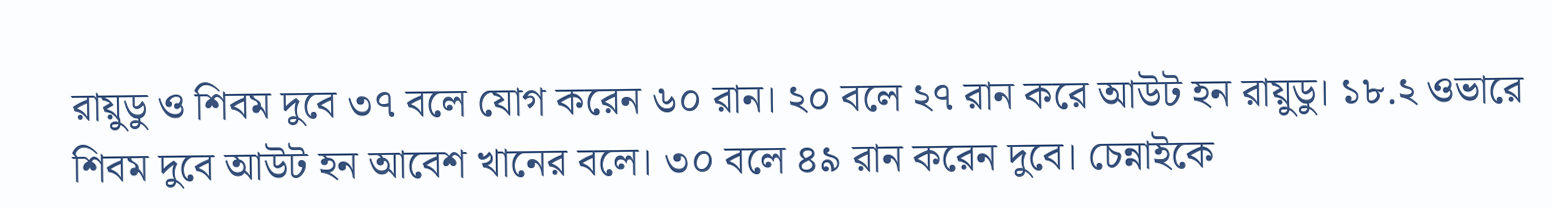রায়ুডু ও শিবম দুবে ৩৭ বলে যোগ করেন ৬০ রান। ২০ বলে ২৭ রান করে আউট হন রায়ুডু। ১৮.২ ওভারে শিবম দুবে আউট হন আবেশ খানের বলে। ৩০ বলে ৪৯ রান করেন দুবে। চেন্নাইকে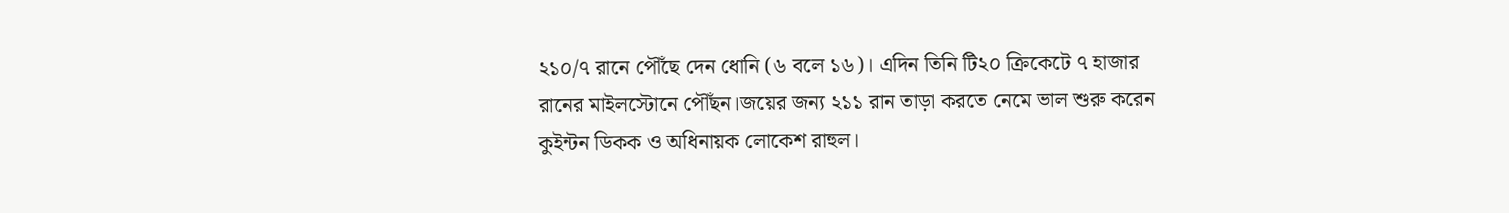২১০/৭ রানে পৌঁছে দেন ধোনি (৬ বলে ১৬)। এদিন তিনি টি২০ ক্রিকেটে ৭ হাজার রানের মাইলস্টোনে পৌঁছন।জয়ের জন্য ২১১ রান তাড়া করতে নেমে ভাল শুরু করেন কুইন্টন ডিকক ও অধিনায়ক লোকেশ রাহুল।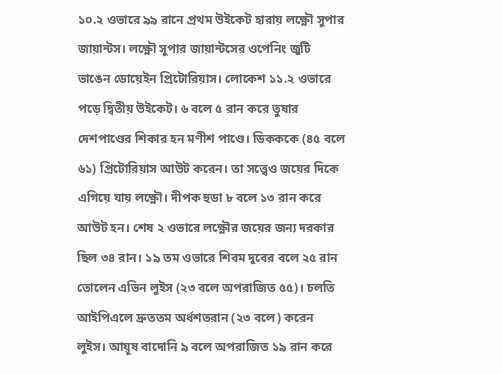১০.২ ওভারে ৯৯ রানে প্রথম উইকেট হারায় লক্ষ্ণৌ সুপার জায়ান্টস। লক্ষ্ণৌ সুপার জায়ান্টসের ওপেনিং জুটি ভাঙেন ডোয়েইন প্রিটোরিয়াস। লোকেশ ১১.২ ওভারে পড়ে দ্বিতীয় উইকেট। ৬ বলে ৫ রান করে তুষার দেশপাণ্ডের শিকার হন মণীশ পাণ্ডে। ডিকককে (৪৫ বলে ৬১) প্রিটোরিয়াস আউট করেন। তা সত্ত্বেও জয়ের দিকে এগিয়ে যায় লক্ষ্ণৌ। দীপক হুডা ৮ বলে ১৩ রান করে আউট হন। শেষ ২ ওভারে লক্ষ্ণৌর জয়ের জন্য দরকার ছিল ৩৪ রান। ১৯ তম ওভারে শিবম দুবের বলে ২৫ রান তোলেন এভিন লুইস (২৩ বলে অপরাজিত ৫৫)। চলতি আইপিএলে দ্রুততম অর্ধশতরান (২৩ বলে) করেন লুইস। আয়ূষ বাদোনি ৯ বলে অপরাজিত ১৯ রান করে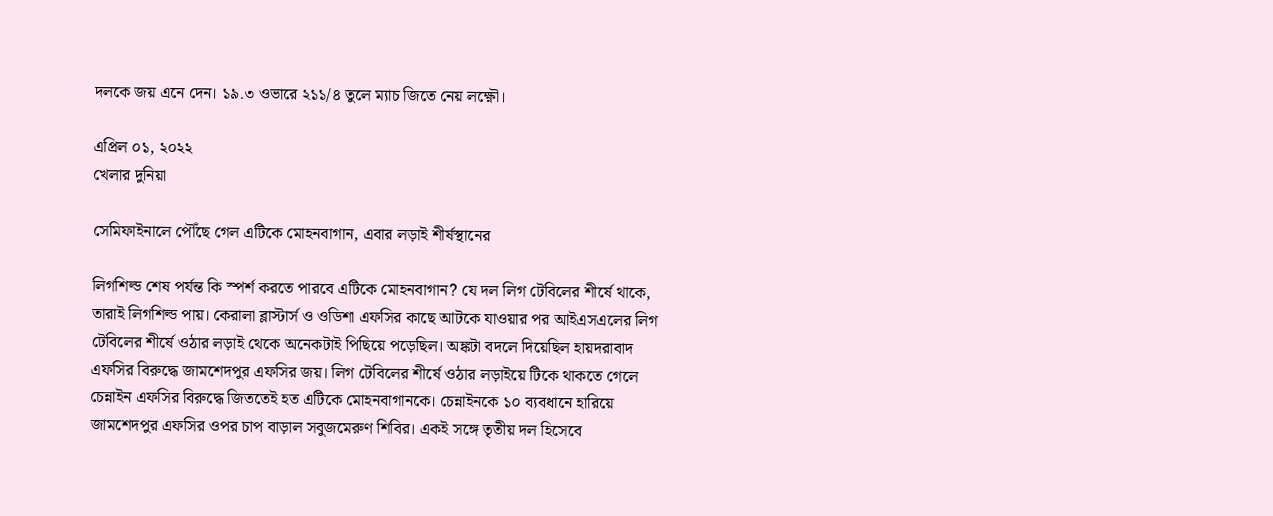দলকে জয় এনে দেন। ১৯.৩ ওভারে ২১১/৪ তুলে ম্যাচ জিতে নেয় লক্ষ্ণৌ।

এপ্রিল ০১, ২০২২
খেলার দুনিয়া

সেমিফাইনালে পৌঁছে গেল এটিকে মোহনবাগান, এবার লড়াই শীর্ষস্থানের

লিগশিল্ড শেষ পর্যন্ত কি স্পর্শ করতে পারবে এটিকে মোহনবাগান? যে দল লিগ টেবিলের শীর্ষে থাকে, তারাই লিগশিল্ড পায়। কেরালা ব্লাস্টার্স ও ওডিশা এফসির কাছে আটকে যাওয়ার পর আইএসএলের লিগ টেবিলের শীর্ষে ওঠার লড়াই থেকে অনেকটাই পিছিয়ে পড়েছিল। অঙ্কটা বদলে দিয়েছিল হায়দরাবাদ এফসির বিরুদ্ধে জামশেদপুর এফসির জয়। লিগ টেবিলের শীর্ষে ওঠার লড়াইয়ে টিকে থাকতে গেলে চেন্নাইন এফসির বিরুদ্ধে জিততেই হত এটিকে মোহনবাগানকে। চেন্নাইনকে ১০ ব্যবধানে হারিয়ে জামশেদপুর এফসির ওপর চাপ বাড়াল সবুজমেরুণ শিবির। একই সঙ্গে তৃতীয় দল হিসেবে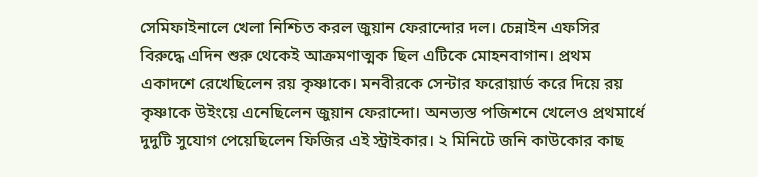সেমিফাইনালে খেলা নিশ্চিত করল জুয়ান ফেরান্দোর দল। চেন্নাইন এফসির বিরুদ্ধে এদিন শুরু থেকেই আক্রমণাত্মক ছিল এটিকে মোহনবাগান। প্রথম একাদশে রেখেছিলেন রয় কৃষ্ণাকে। মনবীরকে সেন্টার ফরোয়ার্ড করে দিয়ে রয় কৃষ্ণাকে উইংয়ে এনেছিলেন জুয়ান ফেরান্দো। অনভ্যস্ত পজিশনে খেলেও প্রথমার্ধে দুদুটি সুযোগ পেয়েছিলেন ফিজির এই স্ট্রাইকার। ২ মিনিটে জনি কাউকোর কাছ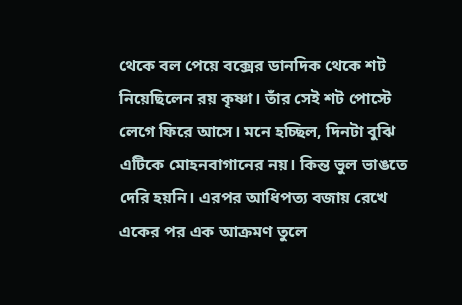থেকে বল পেয়ে বক্সের ডানদিক থেকে শট নিয়েছিলেন রয় কৃষ্ণা। তাঁর সেই শট পোস্টে লেগে ফিরে আসে। মনে হচ্ছিল, দিনটা বুঝি এটিকে মোহনবাগানের নয়। কিন্ত ভুল ভাঙতে দেরি হয়নি। এরপর আধিপত্য বজায় রেখে একের পর এক আক্রমণ তুলে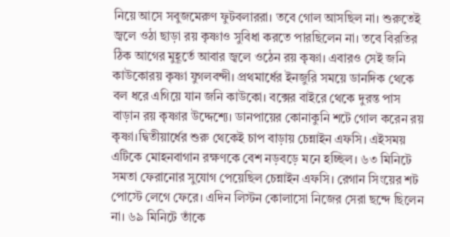নিয়ে আসে সবুজমেরুণ ফুটবলাররা। তবে গোল আসছিল না। শুরুতেই জ্বলে ওঠা ছাড়া রয় কৃষ্ণাও সুবিধা করতে পারছিলেন না। তবে বিরতির ঠিক আগের মুহূর্তে আবার জ্বলে ওঠেন রয় কৃষ্ণা। এবারও সেই জনি কাউকোরয় কৃষ্ণা যুগলবন্দী। প্রথমার্ধের ইনজুরি সময়ে ডানদিক থেকে বল ধরে এগিয়ে যান জনি কাউকো। বক্সের বাইরে থেকে দুরন্ত পাস বাড়ান রয় কৃষ্ণার উদ্দেশ্যে। ডানপায়ের কোনাকুনি শটে গোল করেন রয় কৃষ্ণা।দ্বিতীয়ার্ধের শুরু থেকেই চাপ বাড়ায় চেন্নাইন এফসি। এইসময় এটিকে মোহনবাগান রক্ষণকে বেশ নড়বড়ে মনে হচ্ছিল। ৬৩ মিনিটে সমতা ফেরানোর সুযোগ পেয়েছিল চেন্নাইন এফসি। রেগান সিংয়ের শট পোস্টে লেগে ফেরে। এদিন লিস্টন কোলাসো নিজের সেরা ছন্দে ছিলেন না। ৬৯ মিনিটে তাঁকে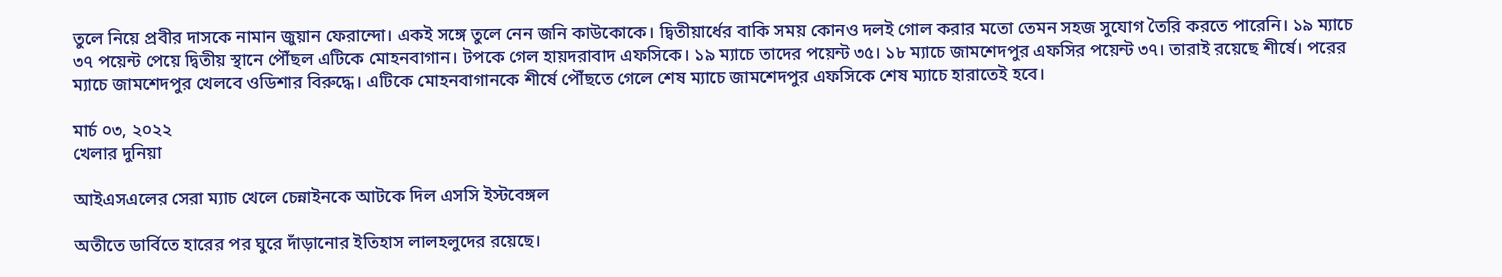তুলে নিয়ে প্রবীর দাসকে নামান জুয়ান ফেরান্দো। একই সঙ্গে তুলে নেন জনি কাউকোকে। দ্বিতীয়ার্ধের বাকি সময় কোনও দলই গোল করার মতো তেমন সহজ সুযোগ তৈরি করতে পারেনি। ১৯ ম্যাচে ৩৭ পয়েন্ট পেয়ে দ্বিতীয় স্থানে পৌঁছল এটিকে মোহনবাগান। টপকে গেল হায়দরাবাদ এফসিকে। ১৯ ম্যাচে তাদের পয়েন্ট ৩৫। ১৮ ম্যাচে জামশেদপুর এফসির পয়েন্ট ৩৭। তারাই রয়েছে শীর্ষে। পরের ম্যাচে জামশেদপুর খেলবে ওডিশার বিরুদ্ধে। এটিকে মোহনবাগানকে শীর্ষে পৌঁছতে গেলে শেষ ম্যাচে জামশেদপুর এফসিকে শেষ ম্যাচে হারাতেই হবে।

মার্চ ০৩, ২০২২
খেলার দুনিয়া

আইএসএলের সেরা ম্যাচ খেলে চেন্নাইনকে আটকে দিল এসসি ইস্টবেঙ্গল

অতীতে ডার্বিতে হারের পর ঘুরে দাঁড়ানোর ইতিহাস লালহলুদের রয়েছে।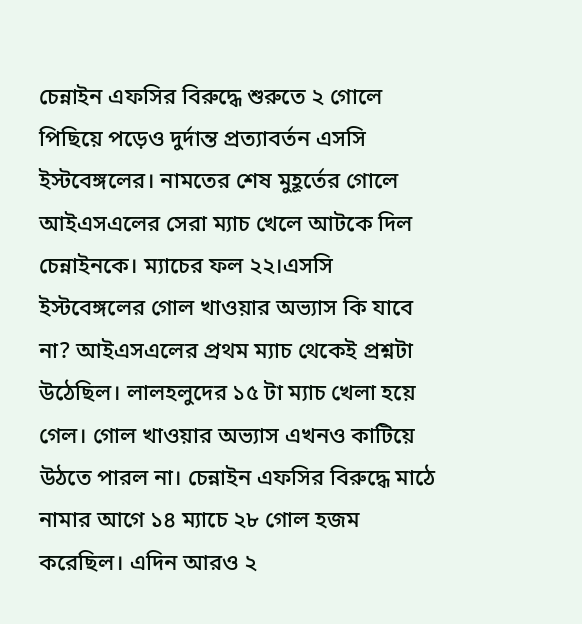চেন্নাইন এফসির বিরুদ্ধে শুরুতে ২ গোলে পিছিয়ে পড়েও দুর্দান্ত প্রত্যাবর্তন এসসি ইস্টবেঙ্গলের। নামতের শেষ মুহূর্তের গোলে আইএসএলের সেরা ম্যাচ খেলে আটকে দিল চেন্নাইনকে। ম্যাচের ফল ২২।এসসি ইস্টবেঙ্গলের গোল খাওয়ার অভ্যাস কি যাবে না? আইএসএলের প্রথম ম্যাচ থেকেই প্রশ্নটা উঠেছিল। লালহলুদের ১৫ টা ম্যাচ খেলা হয়ে গেল। গোল খাওয়ার অভ্যাস এখনও কাটিয়ে উঠতে পারল না। চেন্নাইন এফসির বিরুদ্ধে মাঠে নামার আগে ১৪ ম্যাচে ২৮ গোল হজম করেছিল। এদিন আরও ২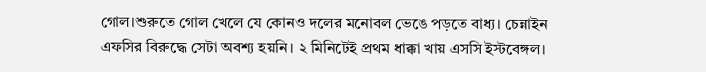গোল।শুরুতে গোল খেলে যে কোনও দলের মনোবল ভেঙে পড়তে বাধ্য। চেন্নাইন এফসির বিরুদ্ধে সেটা অবশ্য হয়নি। ২ মিনিটেই প্রথম ধাক্কা খায় এসসি ইস্টবেঙ্গল।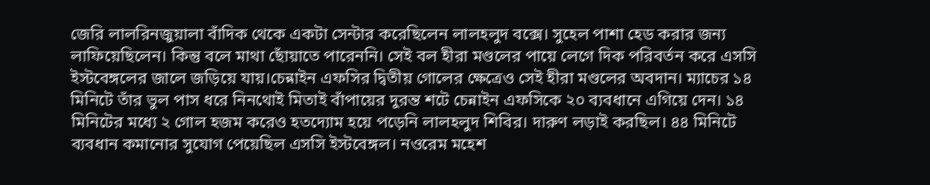জেরি লালরিনজুয়ালা বাঁদিক থেকে একটা সেন্টার করেছিলেন লালহলুদ বক্সে। সুহেল পাশা হেড করার জন্য লাফিয়েছিলেন। কিন্তু বলে মাথা ছোঁয়াতে পারেননি। সেই বল হীরা মণ্ডলের পায়ে লেগে দিক পরিবর্তন করে এসসি ইস্টবেঙ্গলের জালে জড়িয়ে যায়।চেন্নাইন এফসির দ্বিতীয় গোলের ক্ষেত্রেও সেই হীরা মণ্ডলের অবদান। ম্যাচের ১৪ মিনিটে তাঁর ভুল পাস ধরে নিনথোই মিতাই বাঁপায়ের দুরন্ত শটে চেন্নাইন এফসিকে ২০ ব্যবধানে এগিয়ে দেন। ১৪ মিনিটের মধ্যে ২ গোল হজম করেও হতদ্যোম হয়ে পড়েনি লালহলুদ শিবির। দারুণ লড়াই করছিল। ৪৪ মিনিটে ব্যবধান কমানোর সুযোগ পেয়েছিল এসসি ইস্টবেঙ্গল। নওরেম মহেশ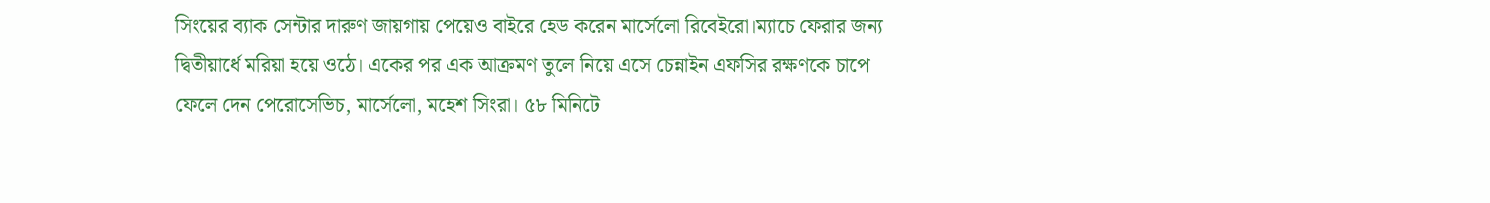সিংয়ের ব্যাক সেন্টার দারুণ জায়গায় পেয়েও বাইরে হেড করেন মার্সেলো রিবেইরো।ম্যাচে ফেরার জন্য দ্বিতীয়ার্ধে মরিয়া হয়ে ওঠে। একের পর এক আক্রমণ তুলে নিয়ে এসে চেন্নাইন এফসির রক্ষণকে চাপে ফেলে দেন পেরোসেভিচ, মার্সেলো, মহেশ সিংরা। ৫৮ মিনিটে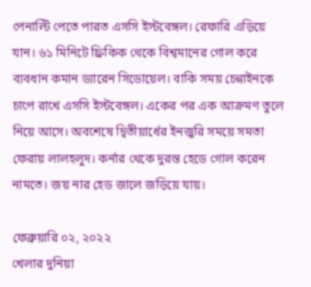পেনাল্টি পেতে পারত এসসি ইস্টবেঙ্গল। রেফারি এড়িয়ে যান। ৬১ মিনিটে ফ্রিকিক থেকে বিশ্বমানের গোল করে ব্যবধান কমান ড্যারেন সিডোয়েল। বাকি সময় চেন্নাইনকে চাপে রাখে এসসি ইস্টবেঙ্গল। একের পর এক আক্রমণ তুলে নিয়ে আসে। অবশেষে দ্বিতীয়ার্ধের ইনজুরি সময়ে সমতা ফেরায় লালহলুদ। কর্নার থেকে দুরন্ত হেডে গোল করেন নামতে। জয় নার হেড জালে জড়িয়ে যায়।

ফেব্রুয়ারি ০২, ২০২২
খেলার দুনিয়া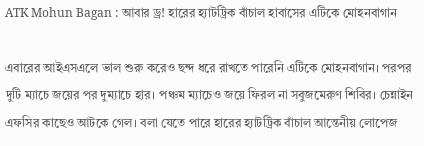ATK Mohun Bagan : আবার ড্র! হারের হ্যাটট্রিক বাঁচাল হাবাসের এটিকে মোহনবাগান

এবারের আইএসএলে ভাল শুরু করেও ছন্দ ধরে রাখতে পারেনি এটিকে মোহনবাগান। পরপর দুটি ম্যাচে জয়ের পর দুম্যাচে হার। পঞ্চম ম্যাচেও জয়ে ফিরল না সবুজমেরুণ শিবির। চেন্নাইন এফসির কাছেও আটকে গেল। বলা যেতে পারে হারের হ্যাটট্রিক বাঁচাল আন্তেনীয় লোপেজ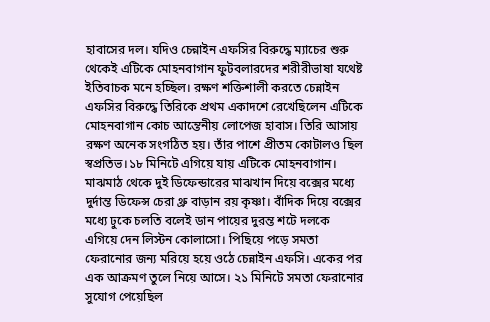হাবাসের দল। যদিও চেন্নাইন এফসির বিরুদ্ধে ম্যাচের শুরু থেকেই এটিকে মোহনবাগান ফুটবলারদের শরীরীভাষা যথেষ্ট ইতিবাচক মনে হচ্ছিল। রক্ষণ শক্তিশালী করতে চেন্নাইন এফসির বিরুদ্ধে তিরিকে প্রথম একাদশে রেখেছিলেন এটিকে মোহনবাগান কোচ আন্তেনীয় লোপেজ হাবাস। তিরি আসায় রক্ষণ অনেক সংগঠিত হয়। তাঁর পাশে প্রীতম কোটালও ছিল স্বপ্রতিভ।১৮ মিনিটে এগিয়ে যায় এটিকে মোহনবাগান। মাঝমাঠ থেকে দুই ডিফেন্ডারের মাঝখান দিয়ে বক্সের মধ্যে দুর্দান্ত ডিফেন্স চেরা থ্রু বাড়ান রয় কৃষ্ণা। বাঁদিক দিয়ে বক্সের মধ্যে ঢুকে চলতি বলেই ডান পায়ের দুরন্ত শটে দলকে এগিয়ে দেন লিস্টন কোলাসো। পিছিয়ে পড়ে সমতা ফেরানোর জন্য মরিয়ে হয়ে ওঠে চেন্নাইন এফসি। একের পর এক আক্রমণ তুলে নিয়ে আসে। ২১ মিনিটে সমতা ফেরানোর সুযোগ পেয়েছিল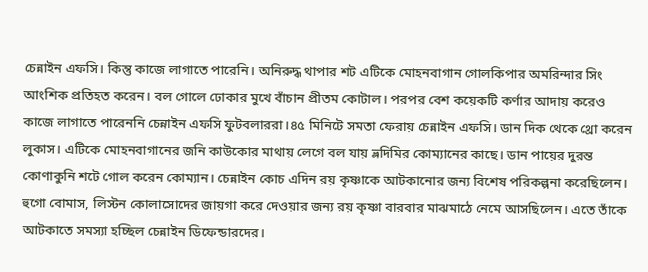চেন্নাইন এফসি। কিন্তু কাজে লাগাতে পারেনি। অনিরুদ্ধ থাপার শট এটিকে মোহনবাগান গোলকিপার অমরিন্দার সিং আংশিক প্রতিহত করেন। বল গোলে ঢোকার মুখে বাঁচান প্রীতম কোটাল। পরপর বেশ কয়েকটি কর্ণার আদায় করেও কাজে লাগাতে পারেননি চেন্নাইন এফসি ফুটবলাররা।৪৫ মিনিটে সমতা ফেরায় চেন্নাইন এফসি। ডান দিক থেকে থ্রো করেন লুকাস। এটিকে মোহনবাগানের জনি কাউকোর মাথায় লেগে বল যায় ভ্লদিমির কোম্যানের কাছে। ডান পায়ের দুরন্ত কোণাকুনি শটে গোল করেন কোম্যান। চেন্নাইন কোচ এদিন রয় কৃষ্ণাকে আটকানোর জন্য বিশেষ পরিকল্পনা করেছিলেন। হুগো বোমাস, লিস্টন কোলাসোদের জায়গা করে দেওয়ার জন্য রয় কৃষ্ণা বারবার মাঝমাঠে নেমে আসছিলেন। এতে তাঁকে আটকাতে সমস্যা হচ্ছিল চেন্নাইন ডিফেন্ডারদের।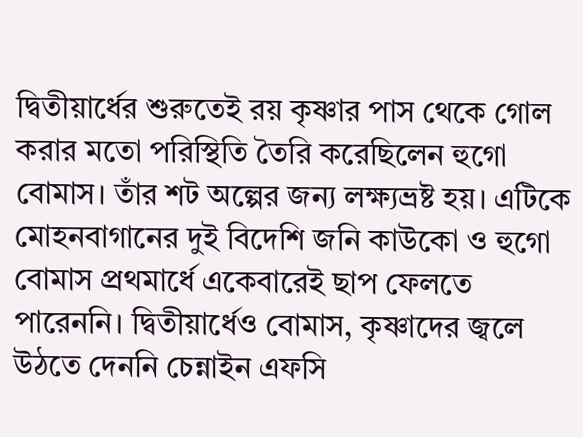দ্বিতীয়ার্ধের শুরুতেই রয় কৃষ্ণার পাস থেকে গোল করার মতো পরিস্থিতি তৈরি করেছিলেন হুগো বোমাস। তাঁর শট অল্পের জন্য লক্ষ্যভ্রষ্ট হয়। এটিকে মোহনবাগানের দুই বিদেশি জনি কাউকো ও হুগো বোমাস প্রথমার্ধে একেবারেই ছাপ ফেলতে পারেননি। দ্বিতীয়ার্ধেও বোমাস, কৃষ্ণাদের জ্বলে উঠতে দেননি চেন্নাইন এফসি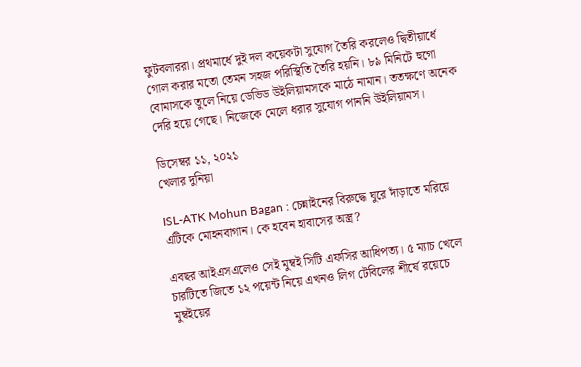ফুটবলাররা। প্রথমার্ধে দুই দল কয়েকটা সুযোগ তৈরি করলেও দ্বিতীয়ার্ধে গোল করার মতো তেমন সহজ পরিস্থিতি তৈরি হয়নি। ৮৯ মিনিটে হুগো বোমাসকে তুলে নিয়ে ডেভিড উইলিয়ামসকে মাঠে নামান। ততক্ষণে অনেক দেরি হয়ে গেছে। নিজেকে মেলে ধরার সুযোগ পাননি উইলিয়ামস।

ডিসেম্বর ১১, ২০২১
খেলার দুনিয়া

ISL-ATK Mohun Bagan : চেন্নাইনের বিরুদ্ধে ঘুরে দাঁড়াতে মরিয়ে এটিকে মোহনবাগান। কে হবেন হাবাসের অস্ত্র?

এবছর আইএসএলেও সেই মুম্বই সিটি এফসির আধিপত্য। ৫ ম্যাচ খেলে চারটিতে জিতে ১২ পয়েন্ট নিয়ে এখনও লিগ টেবিলের শীর্ষে রয়েচে মুম্বইয়ের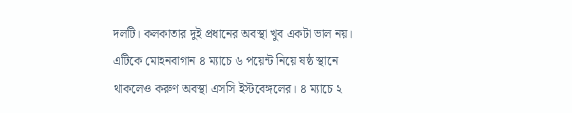দলটি। কলকাতার দুই প্রধানের অবস্থা খুব একটা ভাল নয়। এটিকে মোহনবাগান ৪ ম্যাচে ৬ পয়েন্ট নিয়ে ষষ্ঠ স্থানে থাকলেও করুণ অবস্থা এসসি ইস্টবেঙ্গলের। ৪ ম্যাচে ২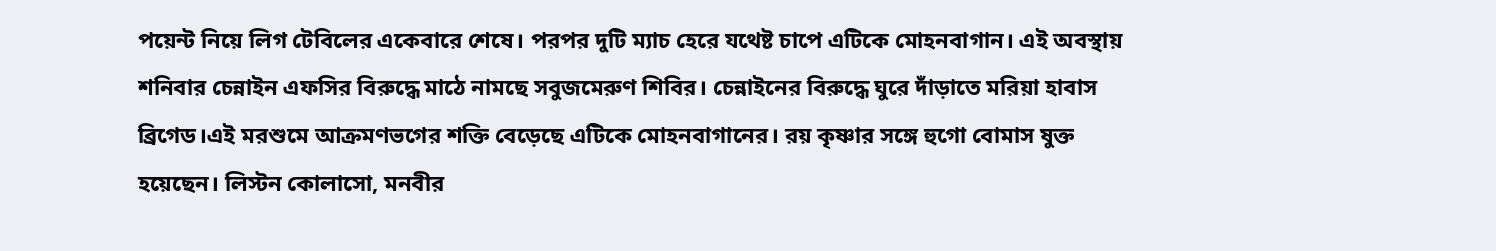পয়েন্ট নিয়ে লিগ টেবিলের একেবারে শেষে। পরপর দুটি ম্যাচ হেরে যথেষ্ট চাপে এটিকে মোহনবাগান। এই অবস্থায় শনিবার চেন্নাইন এফসির বিরুদ্ধে মাঠে নামছে সবুজমেরুণ শিবির। চেন্নাইনের বিরুদ্ধে ঘুরে দাঁড়াতে মরিয়া হাবাস ব্রিগেড।এই মরশুমে আক্রমণভগের শক্তি বেড়েছে এটিকে মোহনবাগানের। রয় কৃষ্ণার সঙ্গে হুগো বোমাস ষুক্ত হয়েছেন। লিস্টন কোলাসো, মনবীর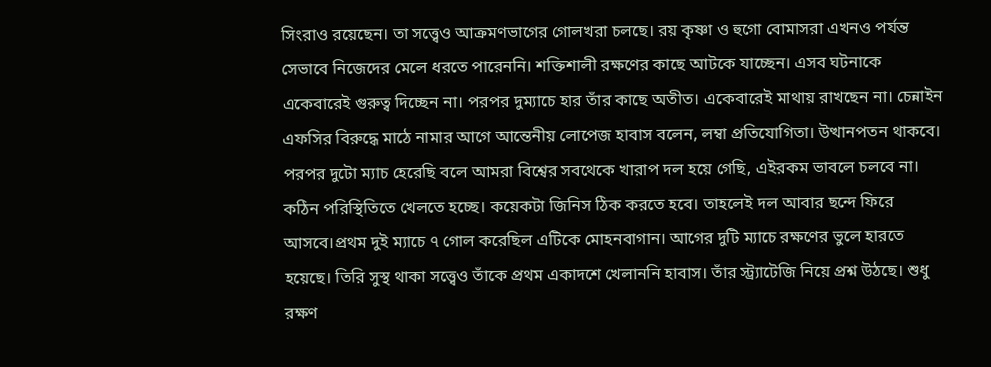সিংরাও রয়েছেন। তা সত্ত্বেও আক্রমণভাগের গোলখরা চলছে। রয় কৃষ্ণা ও হুগো বোমাসরা এখনও পর্যন্ত সেভাবে নিজেদের মেলে ধরতে পারেননি। শক্তিশালী রক্ষণের কাছে আটকে যাচ্ছেন। এসব ঘটনাকে একেবারেই গুরুত্ব দিচ্ছেন না। পরপর দুম্যাচে হার তাঁর কাছে অতীত। একেবারেই মাথায় রাখছেন না। চেন্নাইন এফসির বিরুদ্ধে মাঠে নামার আগে আন্তেনীয় লোপেজ হাবাস বলেন, লম্বা প্রতিযোগিতা। উত্থানপতন থাকবে। পরপর দুটো ম্যাচ হেরেছি বলে আমরা বিশ্বের সবথেকে খারাপ দল হয়ে গেছি, এইরকম ভাবলে চলবে না। কঠিন পরিস্থিতিতে খেলতে হচ্ছে। কয়েকটা জিনিস ঠিক করতে হবে। তাহলেই দল আবার ছন্দে ফিরে আসবে।প্রথম দুই ম্যাচে ৭ গোল করেছিল এটিকে মোহনবাগান। আগের দুটি ম্যাচে রক্ষণের ভুলে হারতে হয়েছে। তিরি সুস্থ থাকা সত্ত্বেও তাঁকে প্রথম একাদশে খেলাননি হাবাস। তাঁর স্ট্র্যাটেজি নিয়ে প্রশ্ন উঠছে। শুধু রক্ষণ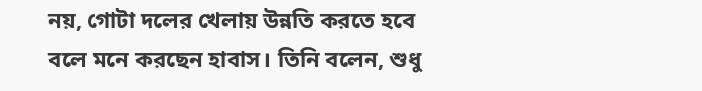নয়, গোটা দলের খেলায় উন্নতি করতে হবে বলে মনে করছেন হাবাস। তিনি বলেন, শুধু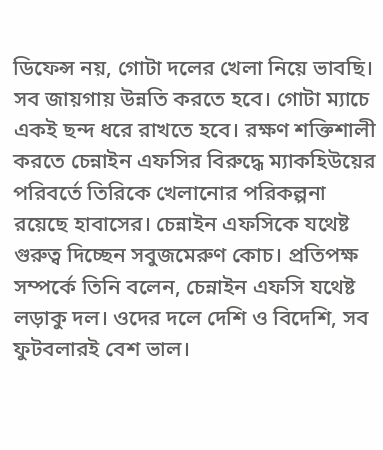ডিফেন্স নয়, গোটা দলের খেলা নিয়ে ভাবছি। সব জায়গায় উন্নতি করতে হবে। গোটা ম্যাচে একই ছন্দ ধরে রাখতে হবে। রক্ষণ শক্তিশালী করতে চেন্নাইন এফসির বিরুদ্ধে ম্যাকহিউয়ের পরিবর্তে তিরিকে খেলানোর পরিকল্পনা রয়েছে হাবাসের। চেন্নাইন এফসিকে যথেষ্ট গুরুত্ব দিচ্ছেন সবুজমেরুণ কোচ। প্রতিপক্ষ সম্পর্কে তিনি বলেন, চেন্নাইন এফসি যথেষ্ট লড়াকু দল। ওদের দলে দেশি ও বিদেশি, সব ফুটবলারই বেশ ভাল।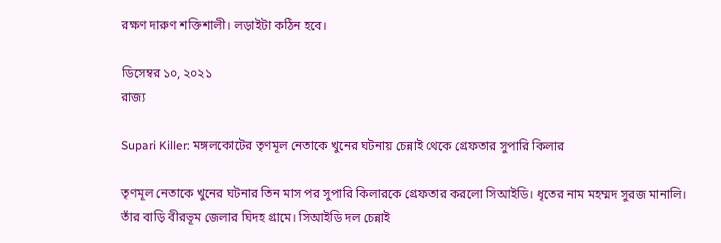রক্ষণ দারুণ শক্তিশালী। লড়াইটা কঠিন হবে।

ডিসেম্বর ১০, ২০২১
রাজ্য

Supari Killer: মঙ্গলকোটের তৃণমূল নেতাকে খুনের ঘটনায় চেন্নাই থেকে গ্রেফতার সুপারি কিলার

তৃণমূল নেতাকে খুনের ঘটনার তিন মাস পর সুপারি কিলারকে গ্রেফতার করলো সিআইডি। ধৃতের নাম মহম্মদ সুরজ মানালি। তাঁর বাড়ি বীরভূম জেলার ঘিদহ গ্রামে। সিআইডি দল চেন্নাই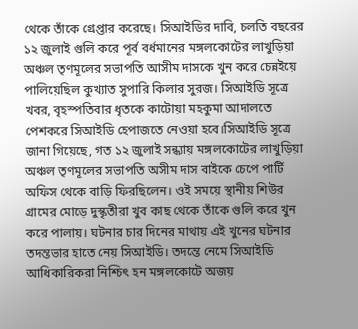থেকে তাঁকে গ্রেপ্তার করেছে। সিআইডির দাবি, চলতি বছরের ১২ জুলাই গুলি করে পূর্ব বর্ধমানের মঙ্গলকোটের লাখুড়িয়া অঞ্চল তৃণমূলের সভাপতি আসীম দাসকে খুন করে চেন্নইয়ে পালিয়েছিল কুখ্যাত সুপারি কিলার সুরজ। সিআইডি সূত্রে খবর, বৃহস্পতিবার ধৃতকে কাটোয়া মহকুমা আদালতে পেশকরে সিআইডি হেপাজতে নেওয়া হবে।সিআইডি সূত্রে জানা গিয়েছে, গত ১২ জুলাই সন্ধ্যায় মঙ্গলকোটের লাখুড়িয়া অঞ্চল তৃণমূলের সভাপতি অসীম দাস বাইকে চেপে পার্টি অফিস থেকে বাড়ি ফিরছিলেন। ওই সময়ে স্থানীয় শিউর গ্রামের মোড়ে দুস্কৃতীরা খুব কাছ থেকে তাঁকে গুলি করে খুন করে পালায়। ঘটনার চার দিনের মাথায় এই খুনের ঘটনার তদন্তভার হাতে নেয় সিআইডি। তদন্তে নেমে সিআইডি আধিকারিকরা নিশ্চিৎ হন মঙ্গলকোটে অজয়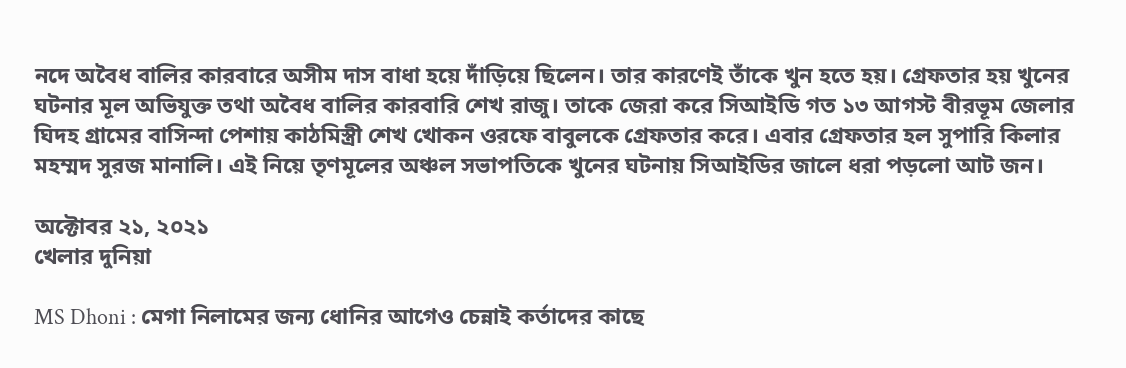নদে অবৈধ বালির কারবারে অসীম দাস বাধা হয়ে দাঁড়িয়ে ছিলেন। তার কারণেই তাঁকে খুন হতে হয়। গ্রেফতার হয় খুনের ঘটনার মূল অভিযুক্ত তথা অবৈধ বালির কারবারি শেখ রাজু। তাকে জেরা করে সিআইডি গত ১৩ আগস্ট বীরভূম জেলার ঘিদহ গ্রামের বাসিন্দা পেশায় কাঠমিস্ত্রী শেখ খোকন ওরফে বাবুলকে গ্রেফতার করে। এবার গ্রেফতার হল সুপারি কিলার মহম্মদ সুরজ মানালি। এই নিয়ে তৃণমূলের অঞ্চল সভাপতিকে খুনের ঘটনায় সিআইডির জালে ধরা পড়লো আট জন।

অক্টোবর ২১, ২০২১
খেলার দুনিয়া

MS Dhoni : মেগা নিলামের জন্য ধোনির আগেও চেন্নাই কর্তাদের কাছে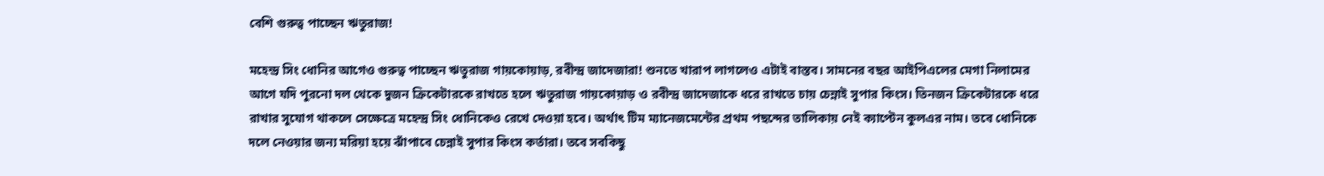বেশি গুরুত্ব পাচ্ছেন ঋতুরাজ!

মহেন্দ্র সিং ধোনির আগেও গুরুত্ব পাচ্ছেন ঋতুরাজ গায়কোয়াড়, রবীন্দ্র জাদেজারা! শুনতে খারাপ লাগলেও এটাই বাস্তব। সামনের বছর আইপিএলের মেগা নিলামের আগে যদি পুরনো দল থেকে দুজন ক্রিকেটারকে রাখতে হলে ঋতুরাজ গায়কোয়াড় ও রবীন্দ্র জাদেজাকে ধরে রাখতে চায় চেন্নাই সুপার কিংস। তিনজন ক্রিকেটারকে ধরে রাখার সুযোগ থাকলে সেক্ষেত্রে মহেন্দ্র সিং ধোনিকেও রেখে দেওয়া হবে। অর্থাৎ টিম ম্যানেজমেন্টের প্রথম পছন্দের তালিকায় নেই ক্যাপ্টেন কুলএর নাম। তবে ধোনিকে দলে নেওয়ার জন্য মরিয়া হয়ে ঝাঁপাবে চেন্নাই সুপার কিংস কর্তারা। তবে সবকিছু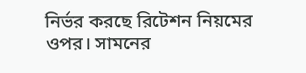নির্ভর করছে রিটেশন নিয়মের ওপর। সামনের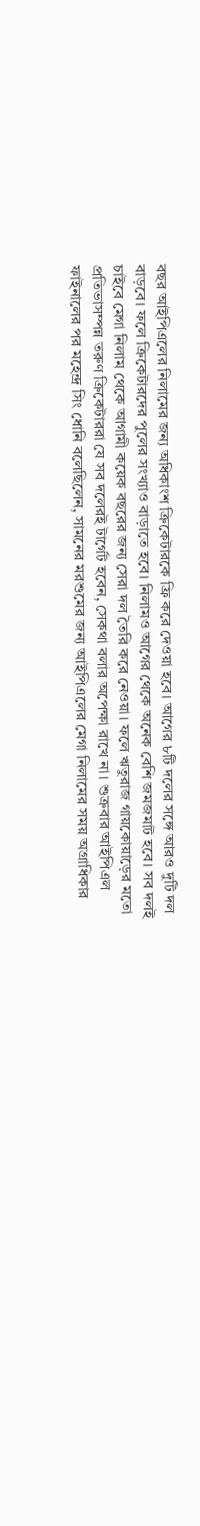বছর আইপিএলের নিলামের জন্য অধিকাংশ ক্রিকেটারকে ফ্রি করে দেওয়া হবে। আগের ৮টি দলের সঙ্গে আরও দুটি দল বাড়বে। ফলে ক্রিকেটারদের পুলের সংখ্যাও বাড়াতে হবে। নিলামও আগের থেকে অনেক বেশি জমজমাট হবে। সব দলই চাইবে মেগা নিলাম থেকে আগামী কয়েক বছরের জন্য সেরা দল তৈরি করে নেওয়া। ফলে ঋতুরাজ গায়কোয়াড়ের মতো প্রতিভাসম্পন্ন তরুণ ক্রিকেটাররা যে সব দলেরই টার্গেট হবেন, সেকথা বলার অপেক্ষা রাখে না। শুক্রবার আইপিএল ফাইনালের পর মহেন্দ্র সিং ধোনি বলেছিলেন, সামনের মরশুমের জন্য আইপিএলের মেগা নিলামের সময় অগ্রাধিকার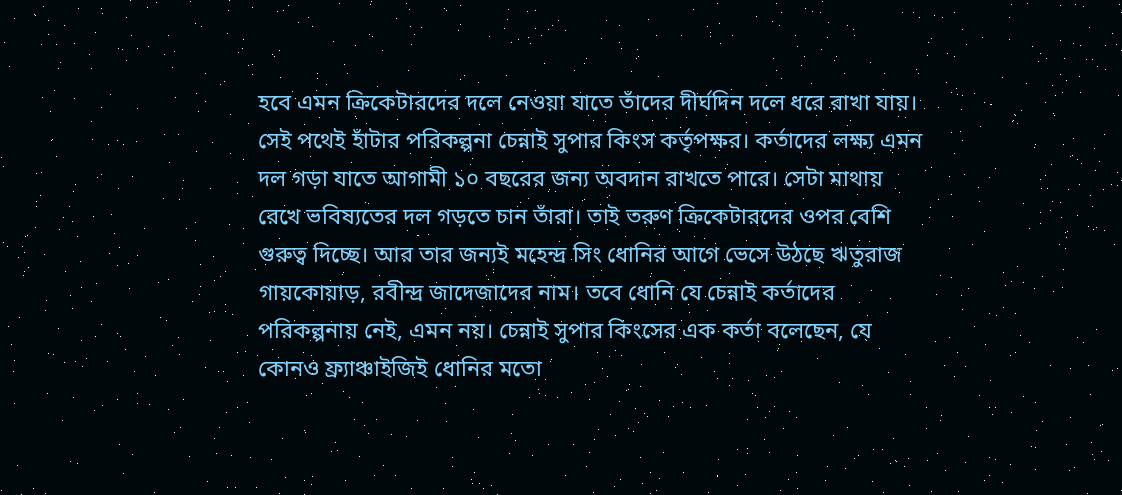হবে এমন ক্রিকেটারদের দলে নেওয়া যাতে তাঁদের দীর্ঘদিন দলে ধরে রাখা যায়। সেই পথেই হাঁটার পরিকল্পনা চেন্নাই সুপার কিংস কর্তৃপক্ষর। কর্তাদের লক্ষ্য এমন দল গড়া যাতে আগামী ১০ বছরের জন্য অবদান রাখতে পারে। সেটা মাথায় রেখে ভবিষ্যতের দল গড়তে চান তাঁরা। তাই তরুণ ক্রিকেটারদের ওপর বেশি গুরুত্ব দিচ্ছে। আর তার জন্যই মহেন্দ্র সিং ধোনির আগে ভেসে উঠছে ঋতুরাজ গায়কোয়াড়, রবীন্দ্র জাদেজাদের নাম। তবে ধোনি যে চেন্নাই কর্তাদের পরিকল্পনায় নেই, এমন নয়। চেন্নাই সুপার কিংসের এক কর্তা বলেছেন, যে কোনও ফ্র্যাঞ্চাইজিই ধোনির মতো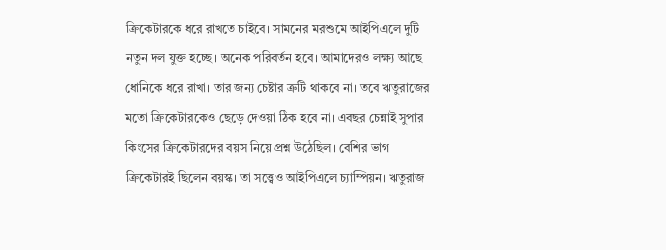ক্রিকেটারকে ধরে রাখতে চাইবে। সামনের মরশুমে আইপিএলে দুটি নতুন দল যুক্ত হচ্ছে। অনেক পরিবর্তন হবে। আমাদেরও লক্ষ্য আছে ধোনিকে ধরে রাখা। তার জন্য চেষ্টার ত্রুটি থাকবে না। তবে ঋতুরাজের মতো ক্রিকেটারকেও ছেড়ে দেওয়া ঠিক হবে না। এবছর চেন্নাই সুপার কিংসের ক্রিকেটারদের বয়স নিয়ে প্রশ্ন উঠেছিল। বেশির ভাগ ক্রিকেটারই ছিলেন বয়স্ক। তা সত্ত্বেও আইপিএলে চ্যাম্পিয়ন। ঋতুরাজ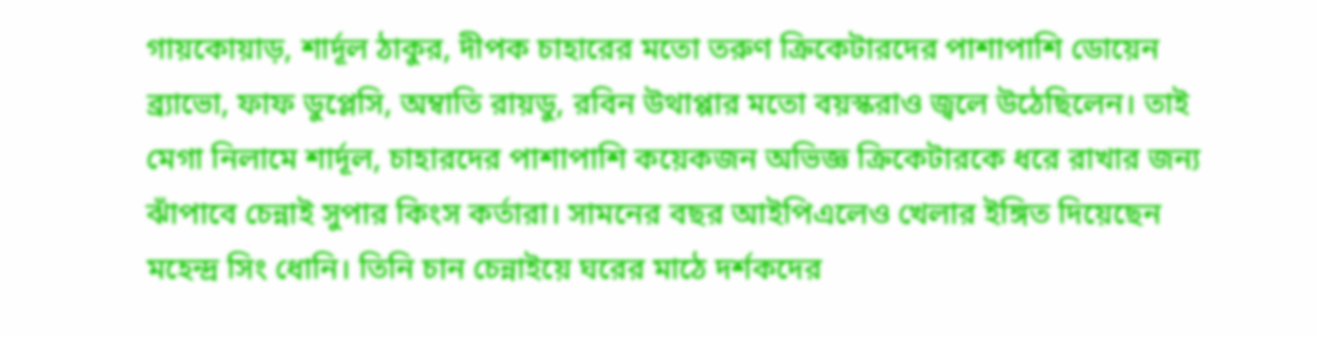গায়কোয়াড়, শার্দূল ঠাকুর, দীপক চাহারের মতো তরুণ ক্রিকেটারদের পাশাপাশি ডোয়েন ব্র্যাভো, ফাফ ডুপ্লেসি, অম্বাতি রায়ডু, রবিন উথাপ্পার মতো বয়স্করাও জ্বলে উঠেছিলেন। তাই মেগা নিলামে শার্দূল, চাহারদের পাশাপাশি কয়েকজন অভিজ্ঞ ক্রিকেটারকে ধরে রাখার জন্য ঝাঁপাবে চেন্নাই সুপার কিংস কর্তারা। সামনের বছর আইপিএলেও খেলার ইঙ্গিত দিয়েছেন মহেন্দ্র সিং ধোনি। তিনি চান চেন্নাইয়ে ঘরের মাঠে দর্শকদের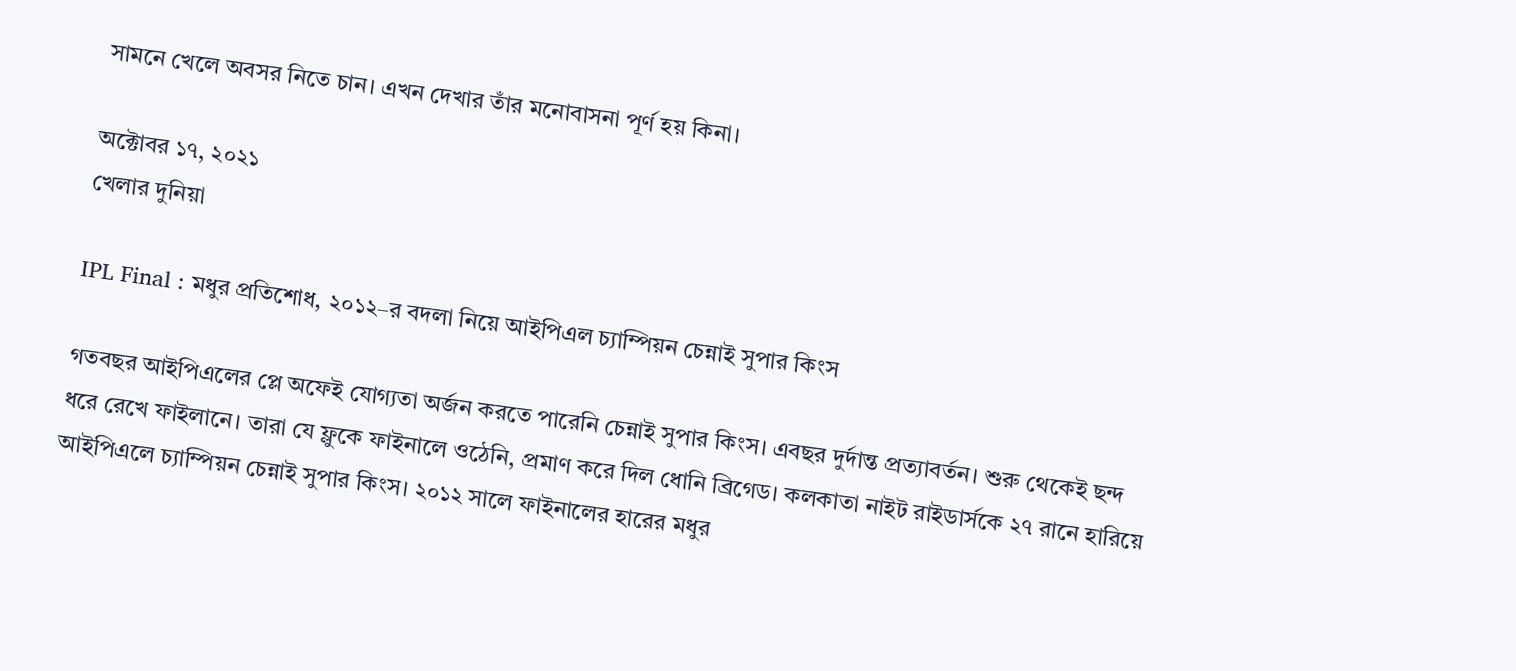সামনে খেলে অবসর নিতে চান। এখন দেখার তাঁর মনোবাসনা পূর্ণ হয় কিনা।

অক্টোবর ১৭, ২০২১
খেলার দুনিয়া

IPL Final : মধুর প্রতিশোধ, ২০১২–র বদলা নিয়ে আইপিএল চ্যাম্পিয়ন চেন্নাই সুপার কিংস

গতবছর আইপিএলের প্লে অফেই যোগ্যতা অর্জন করতে পারেনি চেন্নাই সুপার কিংস। এবছর দুর্দান্ত প্রত্যাবর্তন। শুরু থেকেই ছন্দ ধরে রেখে ফাইলানে। তারা যে ফ্লুকে ফাইনালে ওঠেনি, প্রমাণ করে দিল ধোনি ব্রিগেড। কলকাতা নাইট রাইডার্সকে ২৭ রানে হারিয়ে আইপিএলে চ্যাম্পিয়ন চেন্নাই সুপার কিংস। ২০১২ সালে ফাইনালের হারের মধুর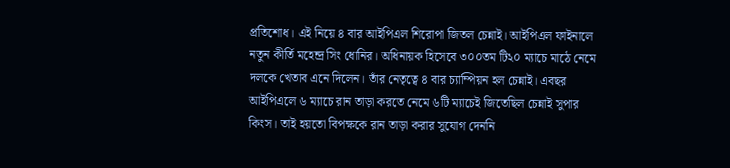প্রতিশোধ। এই নিয়ে ৪ বার আইপিএল শিরোপা জিতল চেন্নাই। আইপিএল ফাইনালে নতুন কীর্তি মহেন্দ্র সিং ধোনির। অধিনায়ক হিসেবে ৩০০তম টি২০ ম্যাচে মাঠে নেমে দলকে খেতাব এনে দিলেন। তাঁর নেতৃত্বে ৪ বার চ্যাম্পিয়ন হল চেন্নাই। এবছর আইপিএলে ৬ ম্যাচে রান তাড়া করতে নেমে ৬টি ম্যাচেই জিতেছিল চেন্নাই সুপার কিংস। তাই হয়তো বিপক্ষকে রান তাড়া করার সুযোগ দেননি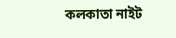কলকাতা নাইট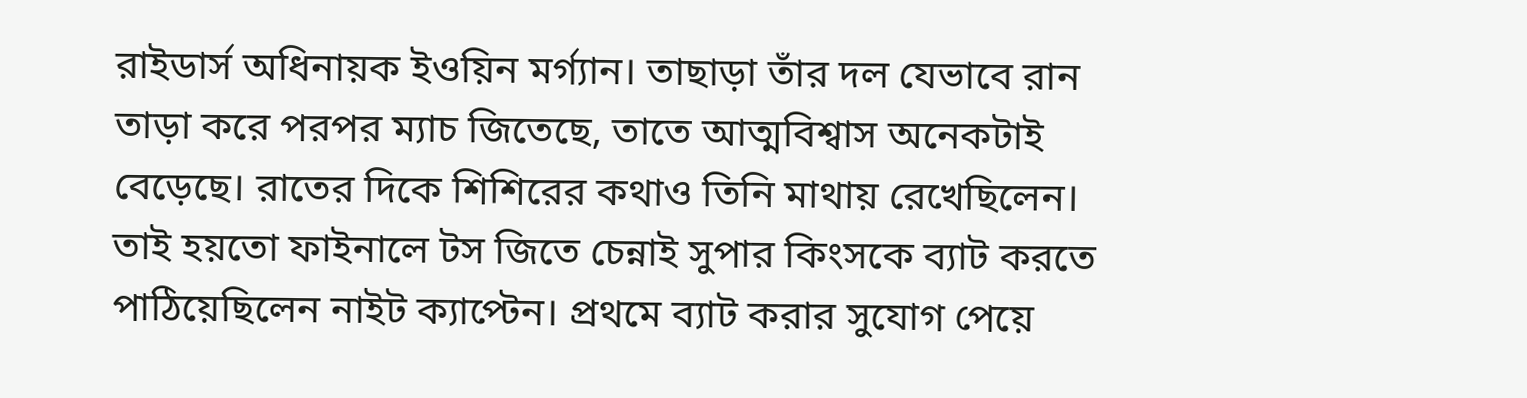রাইডার্স অধিনায়ক ইওয়িন মর্গ্যান। তাছাড়া তাঁর দল যেভাবে রান তাড়া করে পরপর ম্যাচ জিতেছে, তাতে আত্মবিশ্বাস অনেকটাই বেড়েছে। রাতের দিকে শিশিরের কথাও তিনি মাথায় রেখেছিলেন। তাই হয়তো ফাইনালে টস জিতে চেন্নাই সুপার কিংসকে ব্যাট করতে পাঠিয়েছিলেন নাইট ক্যাপ্টেন। প্রথমে ব্যাট করার সুযোগ পেয়ে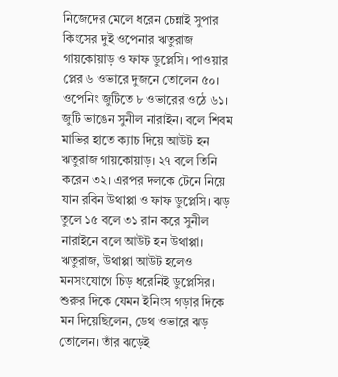নিজেদের মেলে ধরেন চেন্নাই সুপার কিংসের দুই ওপেনার ঋতুরাজ গায়কোয়াড় ও ফাফ ডুপ্লেসি। পাওয়ার প্লের ৬ ওভারে দুজনে তোলেন ৫০। ওপেনিং জুটিতে ৮ ওভারের ওঠে ৬১। জুটি ভাঙেন সুনীল নারাইন। বলে শিবম মাভির হাতে ক্যাচ দিয়ে আউট হন ঋতুরাজ গায়কোয়াড়। ২৭ বলে তিনি করেন ৩২। এরপর দলকে টেনে নিয়ে যান রবিন উথাপ্পা ও ফাফ ডুপ্লেসি। ঝড় তুলে ১৫ বলে ৩১ রান করে সুনীল নারাইনে বলে আউট হন উথাপ্পা। ঋতুরাজ, উথাপ্পা আউট হলেও মনসংযোগে চিড় ধরেনিই ডুপ্লেসির। শুরুর দিকে যেমন ইনিংস গড়ার দিকে মন দিয়েছিলেন, ডেথ ওভারে ঝড় তোলেন। তাঁর ঝড়েই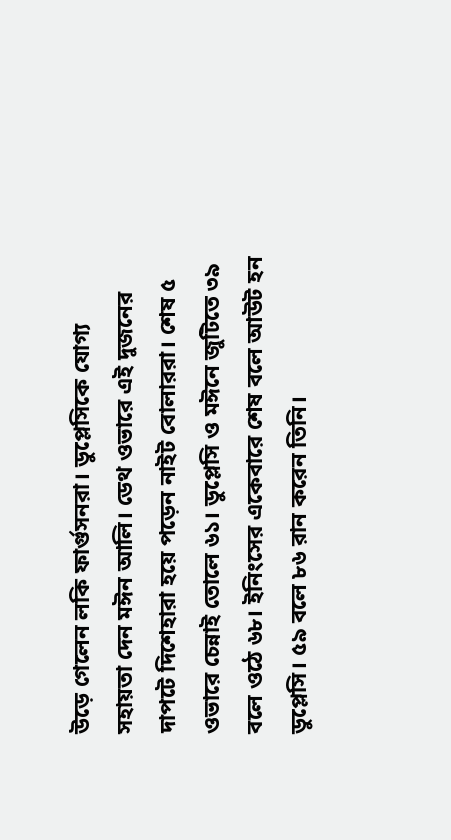উড়ে গেলেন লকি ফার্গুসনরা। ডুপ্লেসিকে যোগ্য সহায়তা দেন মঈন আলি। ডেথ ওভারে এই দুজনের দাপটে দিশেহারা হয়ে পড়েন নাইট বোলাররা। শেষ ৫ ওভারে চেন্নাই তোলে ৬১। ডুপ্লেসি ও মঈনে জুটিতে ৩৯ বলে ওঠে ৬৮। ইনিংসের একেবারে শেষ বলে আউট হন ডুপ্লেসি। ৫৯ বলে ৮৬ রান করেন তিনি।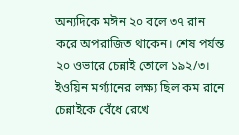অন্যদিকে মঈন ২০ বলে ৩৭ রান করে অপরাজিত থাকেন। শেষ পর্যন্ত ২০ ওভারে চেন্নাই তোলে ১৯২/৩। ইওয়িন মর্গ্যানের লক্ষ্য ছিল কম রানে চেন্নাইকে বেঁধে রেখে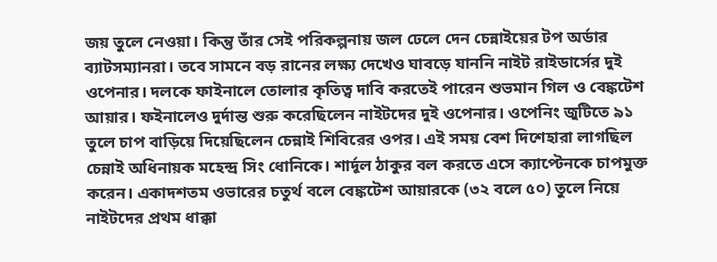জয় তুলে নেওয়া। কিন্তু তাঁর সেই পরিকল্পনায় জল ঢেলে দেন চেন্নাইয়ের টপ অর্ডার ব্যাটসম্যানরা। তবে সামনে বড় রানের লক্ষ্য দেখেও ঘাবড়ে যাননি নাইট রাইডার্সের দুই ওপেনার। দলকে ফাইনালে তোলার কৃতিত্ব দাবি করতেই পারেন শুভমান গিল ও বেঙ্কটেশ আয়ার। ফইনালেও দুর্দান্ত শুরু করেছিলেন নাইটদের দুই ওপেনার। ওপেনিং জুটিতে ৯১ তুলে চাপ বাড়িয়ে দিয়েছিলেন চেন্নাই শিবিরের ওপর। এই সময় বেশ দিশেহারা লাগছিল চেন্নাই অধিনায়ক মহেন্দ্র সিং ধোনিকে। শার্দূল ঠাকুর বল করতে এসে ক্যাপ্টেনকে চাপমুক্ত করেন। একাদশতম ওভারের চতুর্থ বলে বেঙ্কটেশ আয়ারকে (৩২ বলে ৫০) তুলে নিয়ে নাইটদের প্রথম ধাক্কা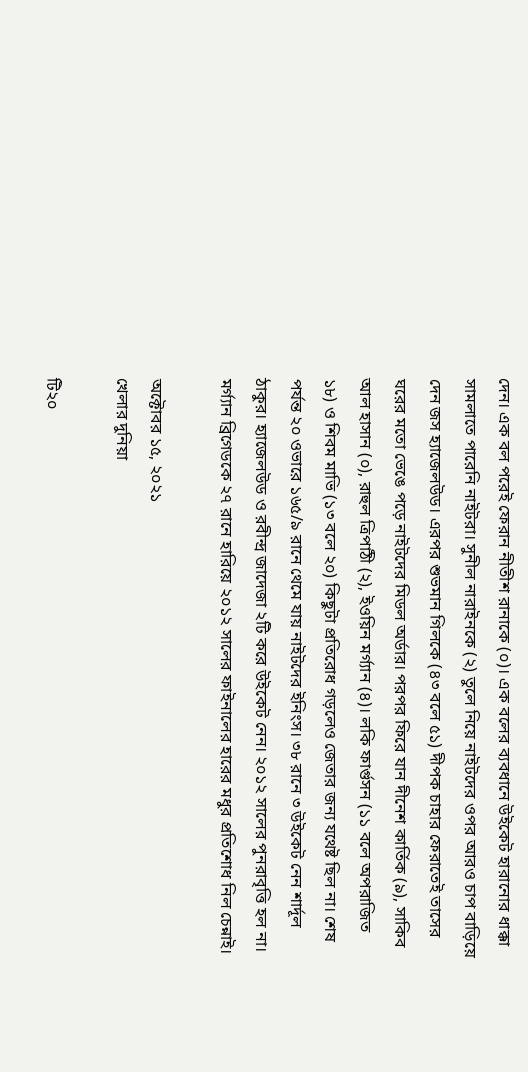দেন। এক বল পরেই ফেরান নীতীশ রানাকে (০)। এক বলের ব্যবধানে উইকেট হারানোর ধাক্কা সামলাতে পারেনি নাইটরা। সুনীল নারাইনকে (২) তুলে নিয়ে নাইটদের ওপর আরও চাপ বাড়িয়ে দেন জস হ্যাজেলউড। এরপর শুভমান গিলকে (৪৩ বলে ৫১) দীপক চাহার ফেরাতেই তাসের ঘরের মতো ভেঙে পড়ে নাইটদের মিডল অর্ডার। পরপর ফিরে যান দীনেশ কার্তিক (৯), সাকিব আল হাসান (০), রাহুল ত্রিপাঠী (২), ইওয়িন মর্গ্যান (৪)। লকি ফার্গুসন (১১ বলে অপরাজিত ১৮) ও শিবম মাভি (১৩ বলে ২০) কিছুটা প্রতিরোধ গড়লেও জেতার জন্য যথেষ্ট ছিল না। শেষ পর্যন্ত ২০ ওভারে ১৬৫/৯ রানে থেমে যায় নাইটদের ইনিংস। ৩৮ রানে ৩ উইকেট নেন শার্দূল ঠাকুর। হ্যাজেলউড ও রবীন্দ্র জাদেজা ২টি করে উইকেট নেন। ২০১২ সালের পুনরাবৃত্তি হল না। মর্গ্যান ব্রিগেডকে ২৭ রানে হারিয়ে ২০১২ সালের ফাইনালের হারের মধুর প্রতিশোধ নিল চেন্নাই।

অক্টোবর ১৫, ২০২১
খেলার দুনিয়া

টি২০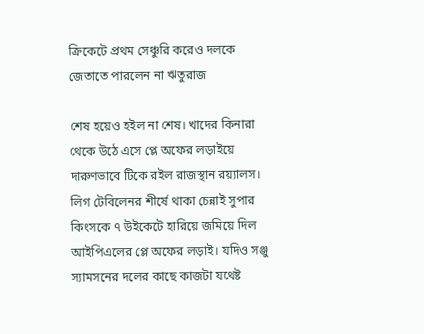ক্রিকেটে প্রথম সেঞ্চুরি করেও দলকে জেতাতে পারলেন না ঋতুরাজ

শেষ হয়েও হইল না শেষ। খাদের কিনারা থেকে উঠে এসে প্লে অফের লড়াইয়ে দারুণভাবে টিকে রইল রাজস্থান রয়্যালস। লিগ টেবিলেনর শীর্ষে থাকা চেন্নাই সুপার কিংসকে ৭ উইকেটে হারিয়ে জমিয়ে দিল আইপিএলের প্লে অফের লড়াই। যদিও সঞ্জু স্যামসনের দলের কাছে কাজটা যথেষ্ট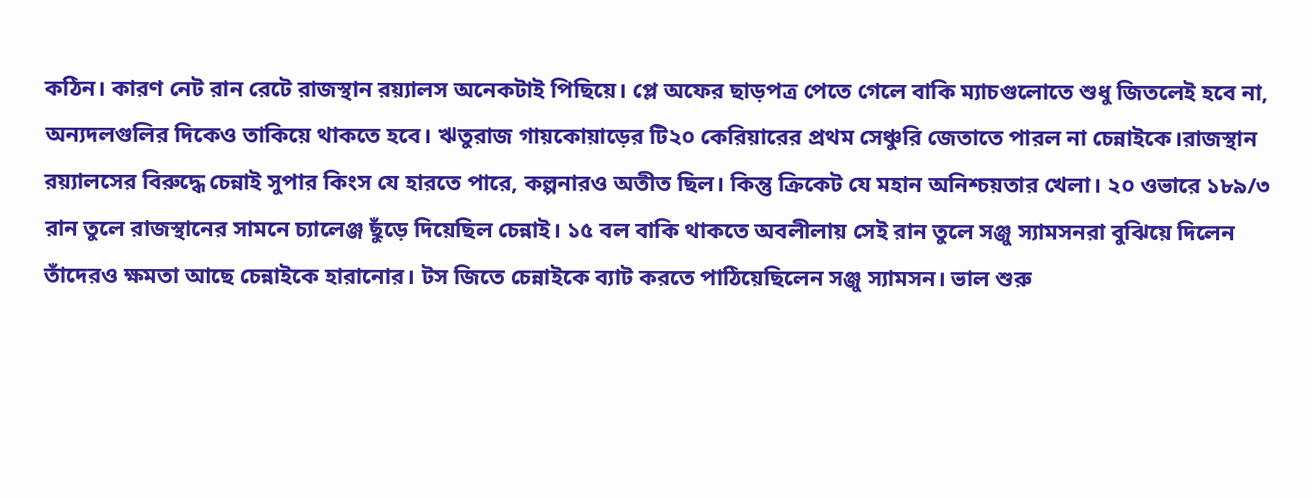কঠিন। কারণ নেট রান রেটে রাজস্থান রয়্যালস অনেকটাই পিছিয়ে। প্লে অফের ছাড়পত্র পেতে গেলে বাকি ম্যাচগুলোতে শুধু জিতলেই হবে না, অন্যদলগুলির দিকেও তাকিয়ে থাকতে হবে। ঋতুরাজ গায়কোয়াড়ের টি২০ কেরিয়ারের প্রথম সেঞ্চুরি জেতাতে পারল না চেন্নাইকে।রাজস্থান রয়্যালসের বিরুদ্ধে চেন্নাই সুপার কিংস যে হারতে পারে, কল্পনারও অতীত ছিল। কিন্তু ক্রিকেট যে মহান অনিশ্চয়তার খেলা। ২০ ওভারে ১৮৯/৩ রান তুলে রাজস্থানের সামনে চ্যালেঞ্জ ছুঁড়ে দিয়েছিল চেন্নাই। ১৫ বল বাকি থাকতে অবলীলায় সেই রান তুলে সঞ্জু স্যামসনরা বুঝিয়ে দিলেন তাঁদেরও ক্ষমতা আছে চেন্নাইকে হারানোর। টস জিতে চেন্নাইকে ব্যাট করতে পাঠিয়েছিলেন সঞ্জু স্যামসন। ভাল শুরু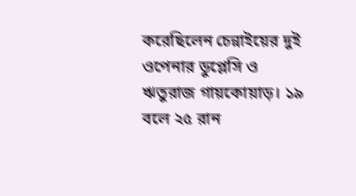করেছিলেন চেন্নাইয়ের দুই ওপেনার ডুপ্লেসি ও ঋতুরাজ গায়কোয়াড়। ১৯ বলে ২৫ রান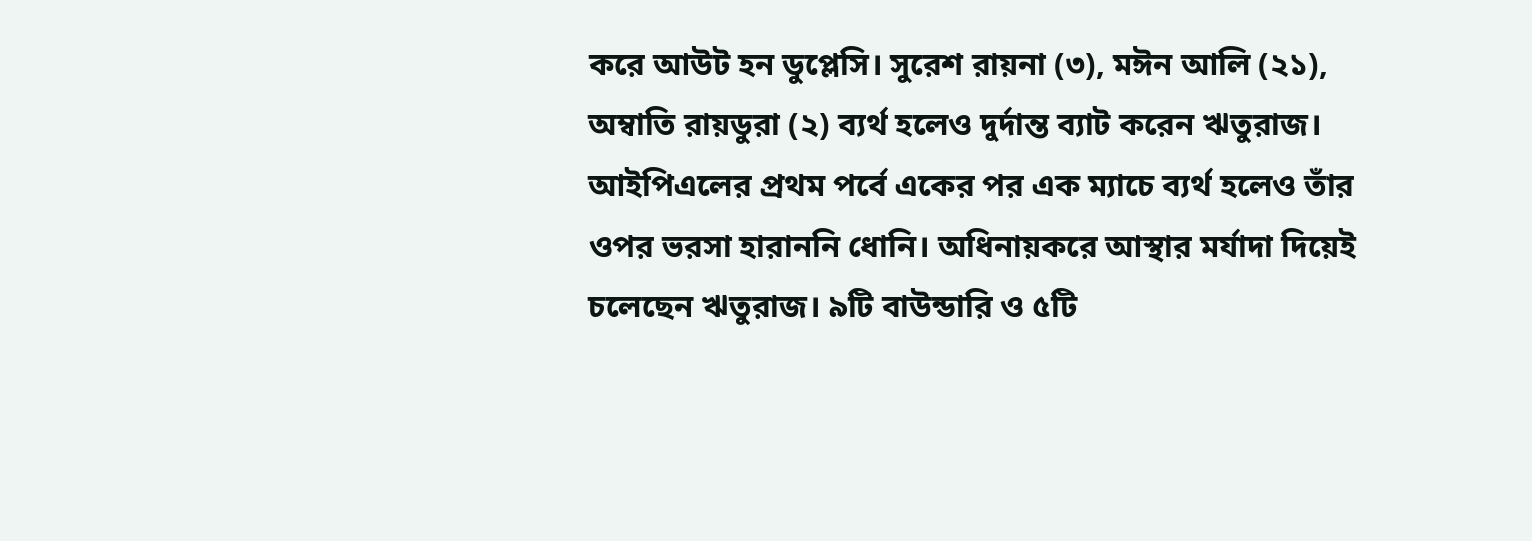করে আউট হন ডুপ্লেসি। সুরেশ রায়না (৩), মঈন আলি (২১), অম্বাতি রায়ডুরা (২) ব্যর্থ হলেও দুর্দান্ত ব্যাট করেন ঋতুরাজ। আইপিএলের প্রথম পর্বে একের পর এক ম্যাচে ব্যর্থ হলেও তাঁর ওপর ভরসা হারাননি ধোনি। অধিনায়করে আস্থার মর্যাদা দিয়েই চলেছেন ঋতুরাজ। ৯টি বাউন্ডারি ও ৫টি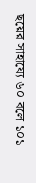ছয়ের সাহায্যে ৬০ বলে ১০১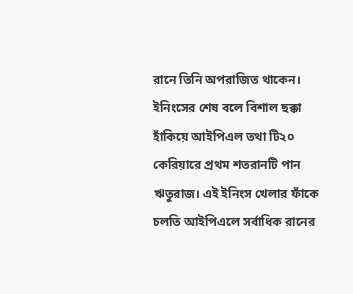রানে তিনি অপরাজিত থাকেন। ইনিংসের শেষ বলে বিশাল ছক্কা হাঁকিয়ে আইপিএল তথা টি২০ কেরিয়ারে প্রথম শতরানটি পান ঋতুরাজ। এই ইনিংস খেলার ফাঁকে চলতি আইপিএলে সর্বাধিক রানের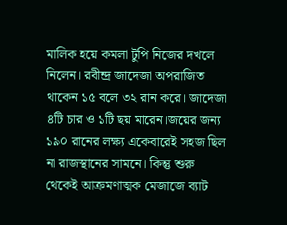মালিক হয়ে কমলা টুপি নিজের দখলে নিলেন। রবীন্দ্র জাদেজা অপরাজিত থাকেন ১৫ বলে ৩২ রান করে। জাদেজা ৪টি চার ও ১টি ছয় মারেন।জয়ের জন্য ১৯০ রানের লক্ষ্য একেবারেই সহজ ছিল না রাজস্থানের সামনে। কিন্তু শুরু থেকেই আক্রমণাত্মক মেজাজে ব্যাট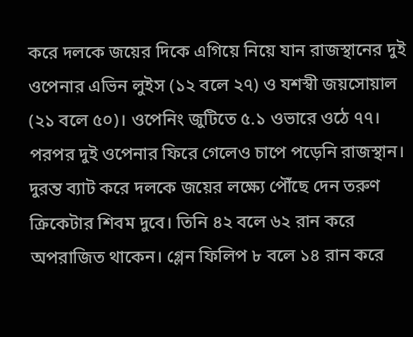করে দলকে জয়ের দিকে এগিয়ে নিয়ে যান রাজস্থানের দুই ওপেনার এভিন লুইস (১২ বলে ২৭) ও যশস্বী জয়সোয়াল (২১ বলে ৫০)। ওপেনিং জুটিতে ৫.১ ওভারে ওঠে ৭৭। পরপর দুই ওপেনার ফিরে গেলেও চাপে পড়েনি রাজস্থান। দুরন্ত ব্যাট করে দলকে জয়ের লক্ষ্যে পৌঁছে দেন তরুণ ক্রিকেটার শিবম দুবে। তিনি ৪২ বলে ৬২ রান করে অপরাজিত থাকেন। গ্লেন ফিলিপ ৮ বলে ১৪ রান করে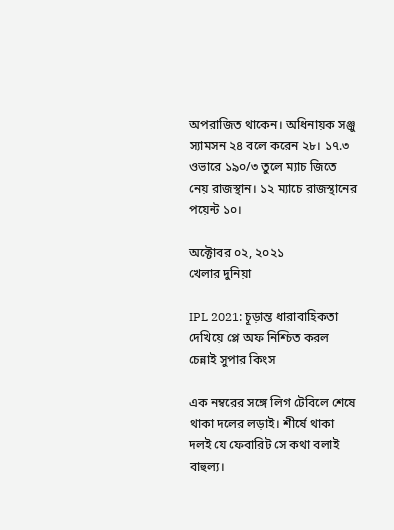অপরাজিত থাকেন। অধিনায়ক সঞ্জু স্যামসন ২৪ বলে করেন ২৮। ১৭.৩ ওভারে ১৯০/৩ তুলে ম্যাচ জিতে নেয় রাজস্থান। ১২ ম্যাচে রাজস্থানের পয়েন্ট ১০।

অক্টোবর ০২, ২০২১
খেলার দুনিয়া

IPL 2021: চূড়ান্ত ধারাবাহিকতা দেখিয়ে প্লে অফ নিশ্চিত করল চেন্নাই সুপার কিংস

এক নম্বরের সঙ্গে লিগ টেবিলে শেষে থাকা দলের লড়াই। শীর্ষে থাকা দলই যে ফেবারিট সে কথা বলাই বাহুল্য।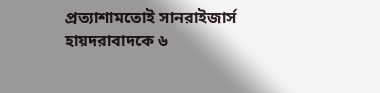প্রত্যাশামতোই সানরাইজার্স হায়দরাবাদকে ৬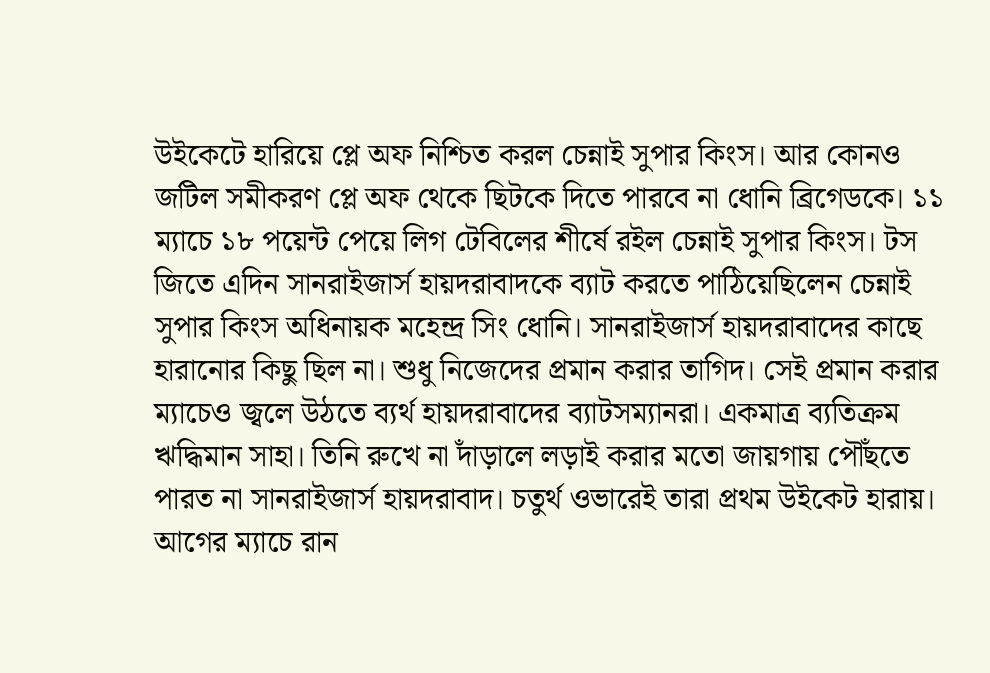উইকেটে হারিয়ে প্লে অফ নিশ্চিত করল চেন্নাই সুপার কিংস। আর কোনও জটিল সমীকরণ প্লে অফ থেকে ছিটকে দিতে পারবে না ধোনি ব্রিগেডকে। ১১ ম্যাচে ১৮ পয়েন্ট পেয়ে লিগ টেবিলের শীর্ষে রইল চেন্নাই সুপার কিংস। টস জিতে এদিন সানরাইজার্স হায়দরাবাদকে ব্যাট করতে পাঠিয়েছিলেন চেন্নাই সুপার কিংস অধিনায়ক মহেন্দ্র সিং ধোনি। সানরাইজার্স হায়দরাবাদের কাছে হারানোর কিছু ছিল না। শুধু নিজেদের প্রমান করার তাগিদ। সেই প্রমান করার ম্যাচেও জ্বলে উঠতে ব্যর্থ হায়দরাবাদের ব্যাটসম্যানরা। একমাত্র ব্যতিক্রম ঋদ্ধিমান সাহা। তিনি রুখে না দাঁড়ালে লড়াই করার মতো জায়গায় পৌঁছতে পারত না সানরাইজার্স হায়দরাবাদ। চতুর্থ ওভারেই তারা প্রথম উইকেট হারায়। আগের ম্যাচে রান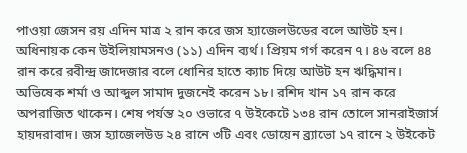পাওয়া জেসন রয় এদিন মাত্র ২ রান করে জস হ্যাজেলউডের বলে আউট হন। অধিনায়ক কেন উইলিয়ামসনও (১১) এদিন ব্যর্থ। প্রিয়ম গর্গ করেন ৭। ৪৬ বলে ৪৪ রান করে রবীন্দ্র জাদেজার বলে ধোনির হাতে ক্যাচ দিয়ে আউট হন ঋদ্ধিমান। অভিষেক শর্মা ও আব্দুল সামাদ দুজনেই করেন ১৮। রশিদ খান ১৭ রান করে অপরাজিত থাকেন। শেষ পর্যন্ত ২০ ওভারে ৭ উইকেটে ১৩৪ রান তোলে সানরাইজার্স হায়দরাবাদ। জস হ্যাজেলউড ২৪ রানে ৩টি এবং ডোয়েন ব্র্যাভো ১৭ রানে ২ উইকেট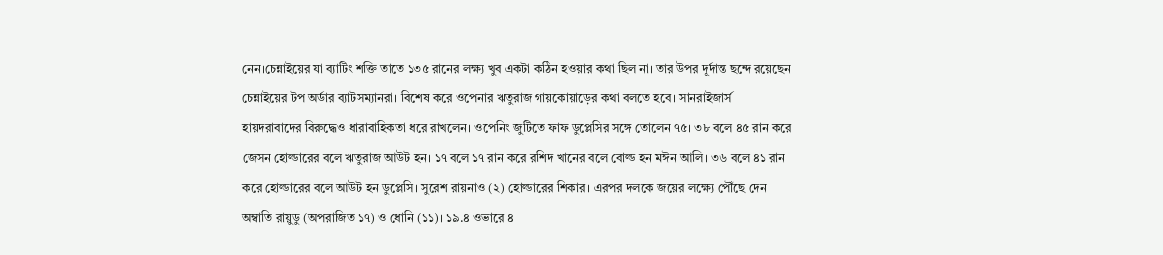নেন।চেন্নাইয়ের যা ব্যাটিং শক্তি তাতে ১৩৫ রানের লক্ষ্য খুব একটা কঠিন হওয়ার কথা ছিল না। তার উপর দূর্দান্ত ছন্দে রয়েছেন চেন্নাইয়ের টপ অর্ডার ব্যাটসম্যানরা। বিশেষ করে ওপেনার ঋতুরাজ গায়কোয়াড়ের কথা বলতে হবে। সানরাইজার্স হায়দরাবাদের বিরুদ্ধেও ধারাবাহিকতা ধরে রাখলেন। ওপেনিং জুটিতে ফাফ ডুপ্লেসির সঙ্গে তোলেন ৭৫। ৩৮ বলে ৪৫ রান করে জেসন হোল্ডারের বলে ঋতুরাজ আউট হন। ১৭ বলে ১৭ রান করে রশিদ খানের বলে বোল্ড হন মঈন আলি। ৩৬ বলে ৪১ রান করে হোল্ডারের বলে আউট হন ডুপ্লেসি। সুরেশ রায়নাও (২) হোল্ডারের শিকার। এরপর দলকে জয়ের লক্ষ্যে পৌঁছে দেন অম্বাতি রায়ুডু (অপরাজিত ১৭) ও ধোনি (১১)। ১৯.৪ ওভারে ৪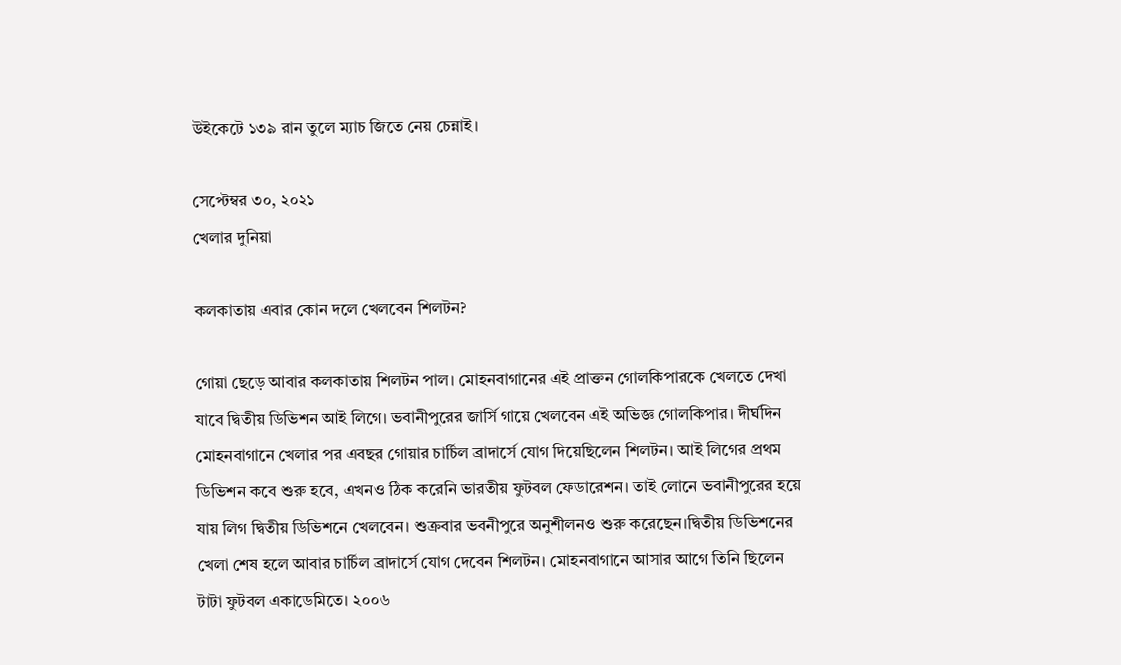উইকেটে ১৩৯ রান তুলে ম্যাচ জিতে নেয় চেন্নাই।

সেপ্টেম্বর ৩০, ২০২১
খেলার দুনিয়া

কলকাতায় এবার কোন দলে খেলবেন শিলটন?

গোয়া ছেড়ে আবার কলকাতায় শিলটন পাল। মোহনবাগানের এই প্রাক্তন গোলকিপারকে খেলতে দেখা যাবে দ্বিতীয় ডিভিশন আই লিগে। ভবানীপুরের জার্সি গায়ে খেলবেন এই অভিজ্ঞ গোলকিপার। দীর্ঘদিন মোহনবাগানে খেলার পর এবছর গোয়ার চার্চিল ব্রাদার্সে যোগ দিয়েছিলেন শিলটন। আই লিগের প্রথম ডিভিশন কবে শুরু হবে, এখনও ঠিক করেনি ভারতীয় ফুটবল ফেডারেশন। তাই লোনে ভবানীপুরের হয়ে যায় লিগ দ্বিতীয় ডিভিশনে খেলবেন। শুক্রবার ভবনীপুরে অনুশীলনও শুরু করেছেন।দ্বিতীয় ডিভিশনের খেলা শেষ হলে আবার চার্চিল ব্রাদার্সে যোগ দেবেন শিলটন। মোহনবাগানে আসার আগে তিনি ছিলেন টাটা ফুটবল একাডেমিতে। ২০০৬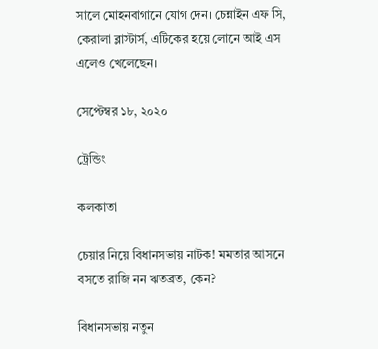সালে মোহনবাগানে যোগ দেন। চেন্নাইন এফ সি, কেরালা ব্লাস্টার্স, এটিকের হয়ে লোনে আই এস এলেও খেলেছেন।

সেপ্টেম্বর ১৮, ২০২০

ট্রেন্ডিং

কলকাতা

চেয়ার নিয়ে বিধানসভায় নাটক! মমতার আসনে বসতে রাজি নন ঋতব্রত, কেন?

বিধানসভায় নতুন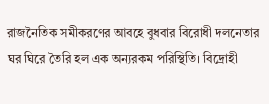রাজনৈতিক সমীকরণের আবহে বুধবার বিরোধী দলনেতার ঘর ঘিরে তৈরি হল এক অন্যরকম পরিস্থিতি। বিদ্রোহী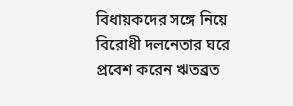বিধায়কদের সঙ্গে নিয়ে বিরোধী দলনেতার ঘরে প্রবেশ করেন ঋতব্রত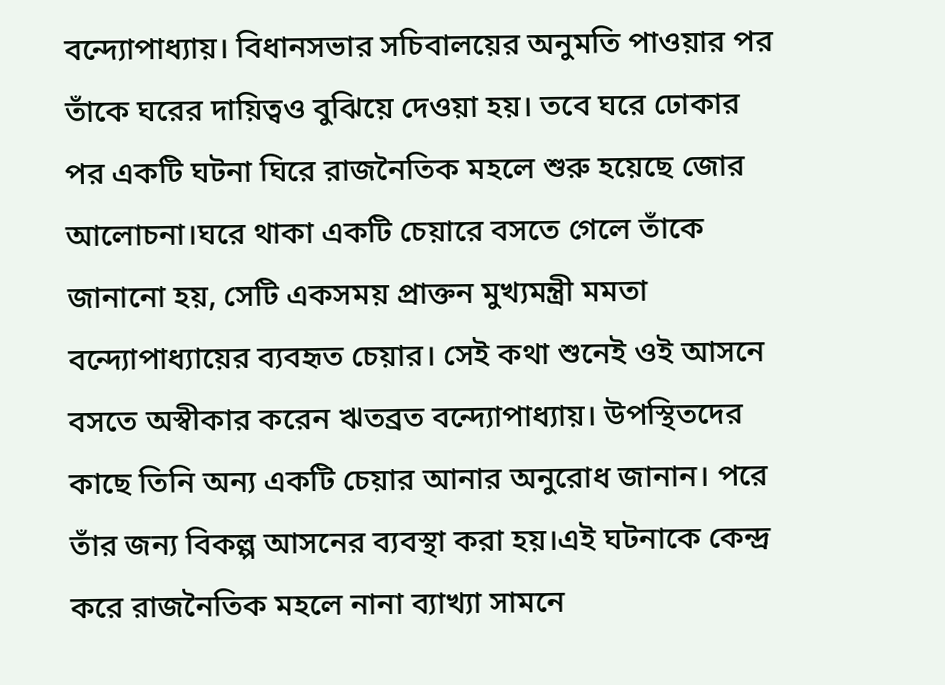বন্দ্যোপাধ্যায়। বিধানসভার সচিবালয়ের অনুমতি পাওয়ার পর তাঁকে ঘরের দায়িত্বও বুঝিয়ে দেওয়া হয়। তবে ঘরে ঢোকার পর একটি ঘটনা ঘিরে রাজনৈতিক মহলে শুরু হয়েছে জোর আলোচনা।ঘরে থাকা একটি চেয়ারে বসতে গেলে তাঁকে জানানো হয়, সেটি একসময় প্রাক্তন মুখ্যমন্ত্রী মমতা বন্দ্যোপাধ্যায়ের ব্যবহৃত চেয়ার। সেই কথা শুনেই ওই আসনে বসতে অস্বীকার করেন ঋতব্রত বন্দ্যোপাধ্যায়। উপস্থিতদের কাছে তিনি অন্য একটি চেয়ার আনার অনুরোধ জানান। পরে তাঁর জন্য বিকল্প আসনের ব্যবস্থা করা হয়।এই ঘটনাকে কেন্দ্র করে রাজনৈতিক মহলে নানা ব্যাখ্যা সামনে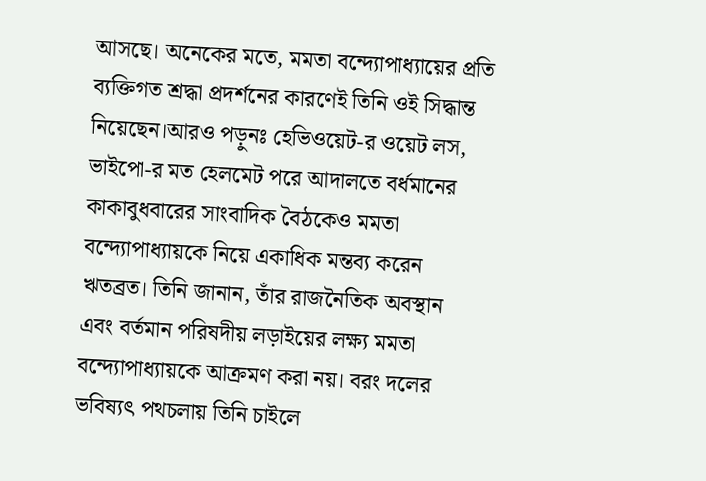আসছে। অনেকের মতে, মমতা বন্দ্যোপাধ্যায়ের প্রতি ব্যক্তিগত শ্রদ্ধা প্রদর্শনের কারণেই তিনি ওই সিদ্ধান্ত নিয়েছেন।আরও পড়ুনঃ হেভিওয়েট-র ওয়েট লস, ভাইপো-র মত হেলমেট পরে আদালতে বর্ধমানের কাকাবুধবারের সাংবাদিক বৈঠকেও মমতা বন্দ্যোপাধ্যায়কে নিয়ে একাধিক মন্তব্য করেন ঋতব্রত। তিনি জানান, তাঁর রাজনৈতিক অবস্থান এবং বর্তমান পরিষদীয় লড়াইয়ের লক্ষ্য মমতা বন্দ্যোপাধ্যায়কে আক্রমণ করা নয়। বরং দলের ভবিষ্যৎ পথচলায় তিনি চাইলে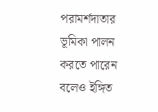পরামর্শদাতার ভূমিকা পালন করতে পারেন বলেও ইঙ্গিত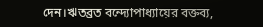দেন।ঋতব্রত বন্দ্যোপাধ্যায়ের বক্তব্য,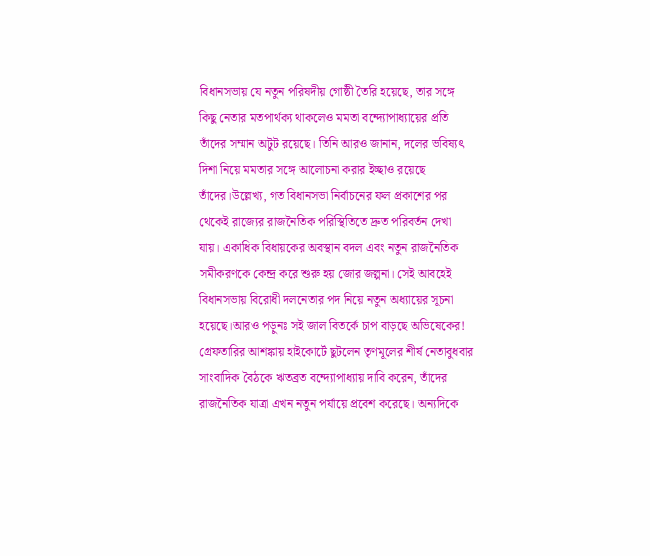বিধানসভায় যে নতুন পরিষদীয় গোষ্ঠী তৈরি হয়েছে, তার সঙ্গে কিছু নেতার মতপার্থক্য থাকলেও মমতা বন্দ্যোপাধ্যায়ের প্রতি তাঁদের সম্মান অটুট রয়েছে। তিনি আরও জানান, দলের ভবিষ্যৎ দিশা নিয়ে মমতার সঙ্গে আলোচনা করার ইচ্ছাও রয়েছে তাঁদের।উল্লেখ্য, গত বিধানসভা নির্বাচনের ফল প্রকাশের পর থেকেই রাজ্যের রাজনৈতিক পরিস্থিতিতে দ্রুত পরিবর্তন দেখা যায়। একাধিক বিধায়কের অবস্থান বদল এবং নতুন রাজনৈতিক সমীকরণকে কেন্দ্র করে শুরু হয় জোর জল্পনা। সেই আবহেই বিধানসভায় বিরোধী দলনেতার পদ নিয়ে নতুন অধ্যায়ের সূচনা হয়েছে।আরও পড়ুনঃ সই জাল বিতর্কে চাপ বাড়ছে অভিষেকের! গ্রেফতারির আশঙ্কায় হাইকোর্টে ছুটলেন তৃণমূলের শীর্ষ নেতাবুধবার সাংবাদিক বৈঠকে ঋতব্রত বন্দ্যোপাধ্যায় দাবি করেন, তাঁদের রাজনৈতিক যাত্রা এখন নতুন পর্যায়ে প্রবেশ করেছে। অন্যদিকে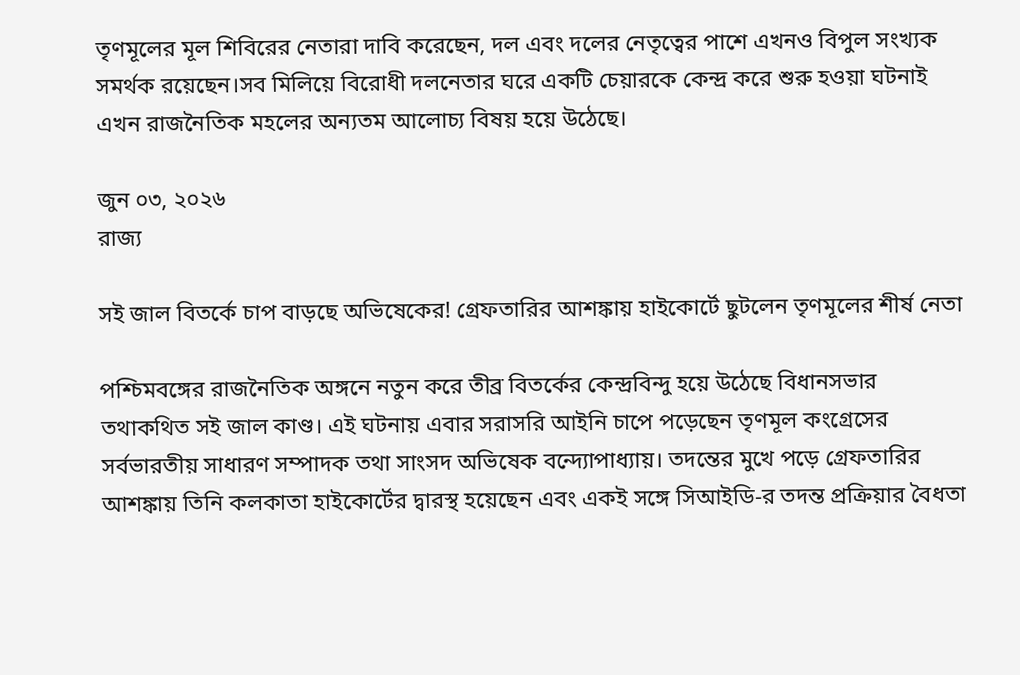তৃণমূলের মূল শিবিরের নেতারা দাবি করেছেন, দল এবং দলের নেতৃত্বের পাশে এখনও বিপুল সংখ্যক সমর্থক রয়েছেন।সব মিলিয়ে বিরোধী দলনেতার ঘরে একটি চেয়ারকে কেন্দ্র করে শুরু হওয়া ঘটনাই এখন রাজনৈতিক মহলের অন্যতম আলোচ্য বিষয় হয়ে উঠেছে।

জুন ০৩, ২০২৬
রাজ্য

সই জাল বিতর্কে চাপ বাড়ছে অভিষেকের! গ্রেফতারির আশঙ্কায় হাইকোর্টে ছুটলেন তৃণমূলের শীর্ষ নেতা

পশ্চিমবঙ্গের রাজনৈতিক অঙ্গনে নতুন করে তীব্র বিতর্কের কেন্দ্রবিন্দু হয়ে উঠেছে বিধানসভার তথাকথিত সই জাল কাণ্ড। এই ঘটনায় এবার সরাসরি আইনি চাপে পড়েছেন তৃণমূল কংগ্রেসের সর্বভারতীয় সাধারণ সম্পাদক তথা সাংসদ অভিষেক বন্দ্যোপাধ্যায়। তদন্তের মুখে পড়ে গ্রেফতারির আশঙ্কায় তিনি কলকাতা হাইকোর্টের দ্বারস্থ হয়েছেন এবং একই সঙ্গে সিআইডি-র তদন্ত প্রক্রিয়ার বৈধতা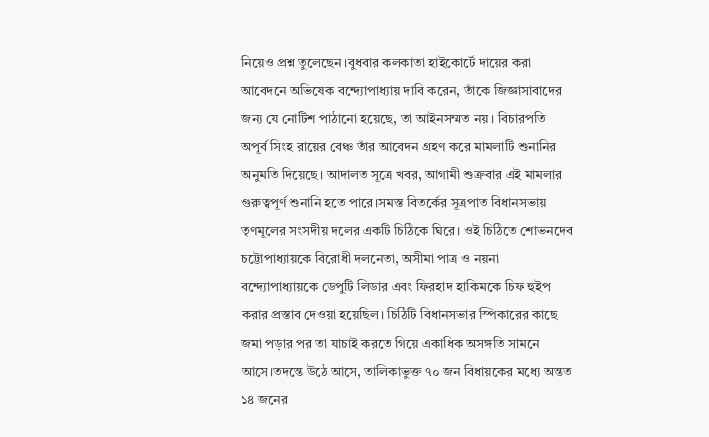নিয়েও প্রশ্ন তুলেছেন।বুধবার কলকাতা হাইকোর্টে দায়ের করা আবেদনে অভিষেক বন্দ্যোপাধ্যায় দাবি করেন, তাঁকে জিজ্ঞাসাবাদের জন্য যে নোটিশ পাঠানো হয়েছে, তা আইনসম্মত নয়। বিচারপতি অপূর্ব সিংহ রায়ের বেঞ্চ তাঁর আবেদন গ্রহণ করে মামলাটি শুনানির অনুমতি দিয়েছে। আদালত সূত্রে খবর, আগামী শুক্রবার এই মামলার গুরুত্বপূর্ণ শুনানি হতে পারে।সমস্ত বিতর্কের সূত্রপাত বিধানসভায় তৃণমূলের সংসদীয় দলের একটি চিঠিকে ঘিরে। ওই চিঠিতে শোভনদেব চট্টোপাধ্যায়কে বিরোধী দলনেতা, অসীমা পাত্র ও নয়না বন্দ্যোপাধ্যায়কে ডেপুটি লিডার এবং ফিরহাদ হাকিমকে চিফ হুইপ করার প্রস্তাব দেওয়া হয়েছিল। চিঠিটি বিধানসভার স্পিকারের কাছে জমা পড়ার পর তা যাচাই করতে গিয়ে একাধিক অসঙ্গতি সামনে আসে।তদন্তে উঠে আসে, তালিকাভুক্ত ৭০ জন বিধায়কের মধ্যে অন্তত ১৪ জনের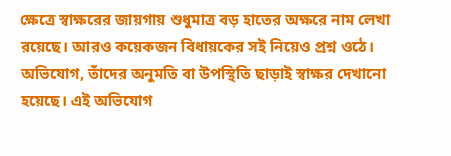ক্ষেত্রে স্বাক্ষরের জায়গায় শুধুমাত্র বড় হাতের অক্ষরে নাম লেখা রয়েছে। আরও কয়েকজন বিধায়কের সই নিয়েও প্রশ্ন ওঠে। অভিযোগ, তাঁদের অনুমতি বা উপস্থিতি ছাড়াই স্বাক্ষর দেখানো হয়েছে। এই অভিযোগ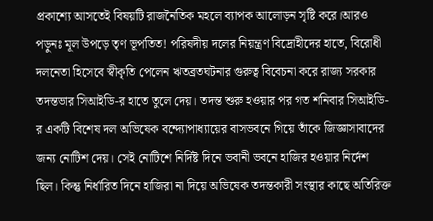প্রকাশ্যে আসতেই বিষয়টি রাজনৈতিক মহলে ব্যাপক আলোড়ন সৃষ্টি করে।আরও পড়ুনঃ মূল উপড়ে তৃণ ভূপতিত! পরিষদীয় দলের নিয়ন্ত্রণ বিদ্রোহীদের হাতে, বিরোধী দলনেতা হিসেবে স্বীকৃতি পেলেন ঋতব্রতঘটনার গুরুত্ব বিবেচনা করে রাজ্য সরকার তদন্তভার সিআইডি-র হাতে তুলে দেয়। তদন্ত শুরু হওয়ার পর গত শনিবার সিআইডি-র একটি বিশেষ দল অভিষেক বন্দ্যোপাধ্যায়ের বাসভবনে গিয়ে তাঁকে জিজ্ঞাসাবাদের জন্য নোটিশ দেয়। সেই নোটিশে নির্দিষ্ট দিনে ভবানী ভবনে হাজির হওয়ার নির্দেশ ছিল। কিন্তু নির্ধারিত দিনে হাজিরা না দিয়ে অভিষেক তদন্তকারী সংস্থার কাছে অতিরিক্ত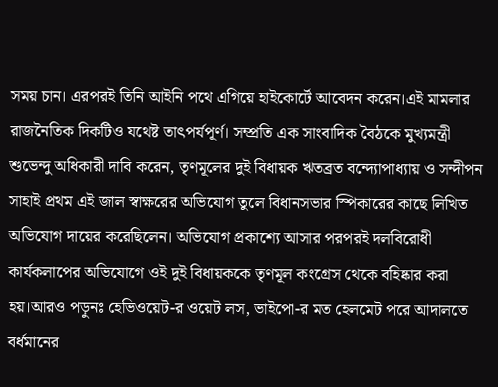সময় চান। এরপরই তিনি আইনি পথে এগিয়ে হাইকোর্টে আবেদন করেন।এই মামলার রাজনৈতিক দিকটিও যথেষ্ট তাৎপর্যপূর্ণ। সম্প্রতি এক সাংবাদিক বৈঠকে মুখ্যমন্ত্রী শুভেন্দু অধিকারী দাবি করেন, তৃণমূলের দুই বিধায়ক ঋতব্রত বন্দ্যোপাধ্যায় ও সন্দীপন সাহাই প্রথম এই জাল স্বাক্ষরের অভিযোগ তুলে বিধানসভার স্পিকারের কাছে লিখিত অভিযোগ দায়ের করেছিলেন। অভিযোগ প্রকাশ্যে আসার পরপরই দলবিরোধী কার্যকলাপের অভিযোগে ওই দুই বিধায়ককে তৃণমূল কংগ্রেস থেকে বহিষ্কার করা হয়।আরও পড়ুনঃ হেভিওয়েট-র ওয়েট লস, ভাইপো-র মত হেলমেট পরে আদালতে বর্ধমানের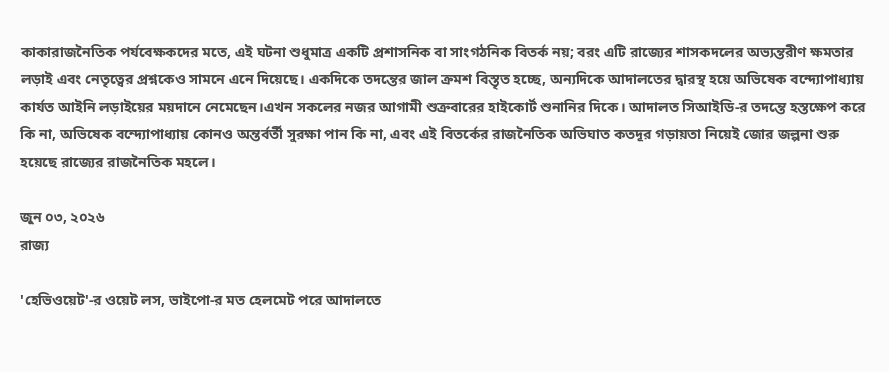কাকারাজনৈতিক পর্যবেক্ষকদের মতে, এই ঘটনা শুধুমাত্র একটি প্রশাসনিক বা সাংগঠনিক বিতর্ক নয়; বরং এটি রাজ্যের শাসকদলের অভ্যন্তরীণ ক্ষমতার লড়াই এবং নেতৃত্বের প্রশ্নকেও সামনে এনে দিয়েছে। একদিকে তদন্তের জাল ক্রমশ বিস্তৃত হচ্ছে, অন্যদিকে আদালতের দ্বারস্থ হয়ে অভিষেক বন্দ্যোপাধ্যায় কার্যত আইনি লড়াইয়ের ময়দানে নেমেছেন।এখন সকলের নজর আগামী শুক্রবারের হাইকোর্ট শুনানির দিকে। আদালত সিআইডি-র তদন্তে হস্তক্ষেপ করে কি না, অভিষেক বন্দ্যোপাধ্যায় কোনও অন্তর্বর্তী সুরক্ষা পান কি না, এবং এই বিতর্কের রাজনৈতিক অভিঘাত কতদূর গড়ায়তা নিয়েই জোর জল্পনা শুরু হয়েছে রাজ্যের রাজনৈতিক মহলে।

জুন ০৩, ২০২৬
রাজ্য

'হেভিওয়েট'-র ওয়েট লস, ভাইপো-র মত হেলমেট পরে আদালতে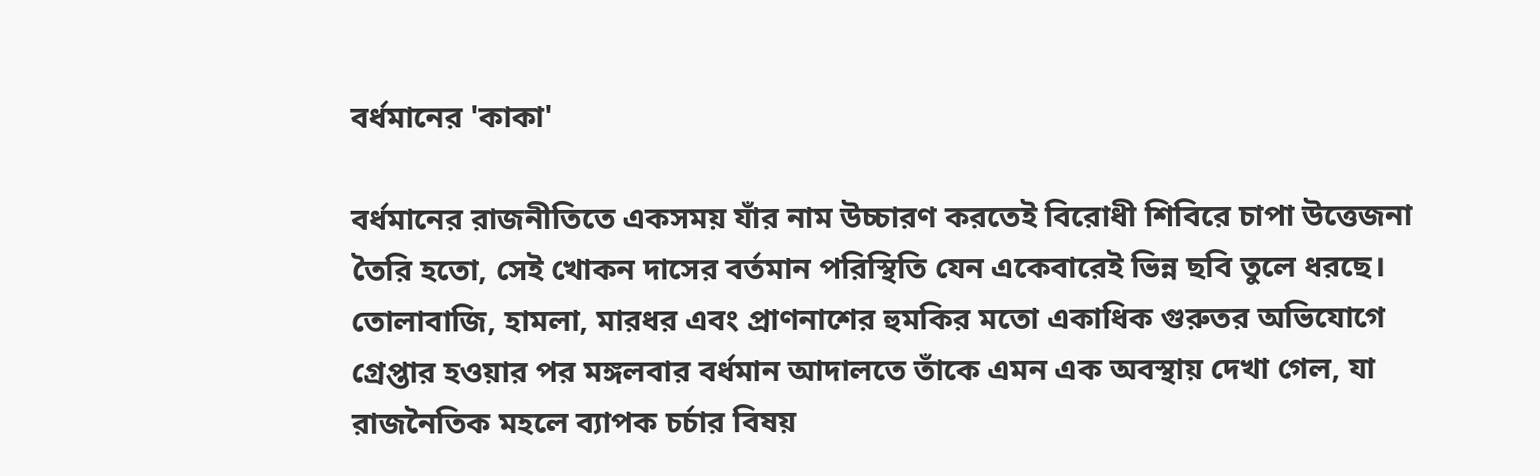বর্ধমানের 'কাকা'

বর্ধমানের রাজনীতিতে একসময় যাঁর নাম উচ্চারণ করতেই বিরোধী শিবিরে চাপা উত্তেজনা তৈরি হতো, সেই খোকন দাসের বর্তমান পরিস্থিতি যেন একেবারেই ভিন্ন ছবি তুলে ধরছে। তোলাবাজি, হামলা, মারধর এবং প্রাণনাশের হুমকির মতো একাধিক গুরুতর অভিযোগে গ্রেপ্তার হওয়ার পর মঙ্গলবার বর্ধমান আদালতে তাঁকে এমন এক অবস্থায় দেখা গেল, যা রাজনৈতিক মহলে ব্যাপক চর্চার বিষয়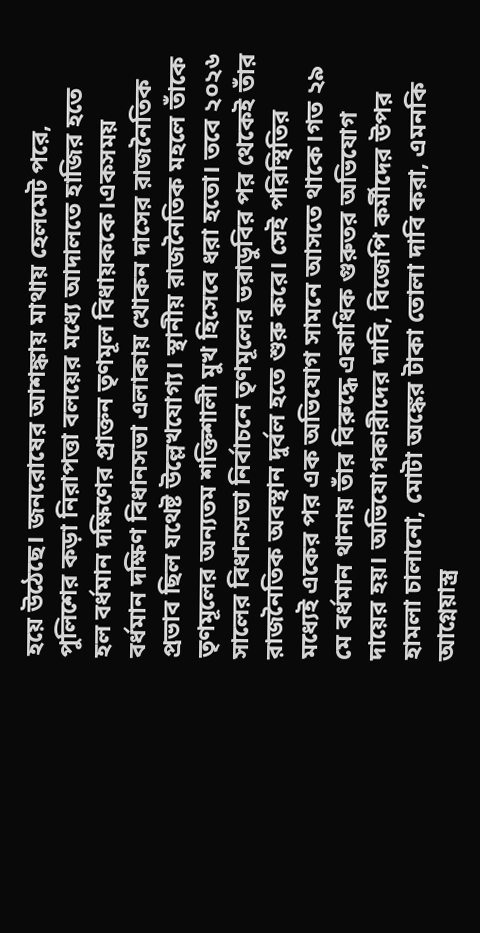হয়ে উঠেছে। জনরোষের আশঙ্কায় মাথায় হেলমেট পরে, পুলিশের কড়া নিরাপত্তা বলয়ের মধ্যে আদালতে হাজির হতে হল বর্ধমান দক্ষিণের প্রাক্তন তৃণমূল বিধায়ককে।একসময় বর্ধমান দক্ষিণ বিধানসভা এলাকায় খোকন দাসের রাজনৈতিক প্রভাব ছিল যথেষ্ট উল্লেখযোগ্য। স্থানীয় রাজনৈতিক মহলে তাঁকে তৃণমূলের অন্যতম শক্তিশালী মুখ হিসেবে ধরা হতো। তবে ২০২৬ সালের বিধানসভা নির্বাচনে তৃণমূলের ভরাডুবির পর থেকেই তাঁর রাজনৈতিক অবস্থান দুর্বল হতে শুরু করে। সেই পরিস্থিতির মধ্যেই একের পর এক অভিযোগ সামনে আসতে থাকে।গত ২৯ মে বর্ধমান থানায় তাঁর বিরুদ্ধে একাধিক গুরুতর অভিযোগ দায়ের হয়। অভিযোগকারীদের দাবি, বিজেপি কর্মীদের উপর হামলা চালানো, মোটা অঙ্কের টাকা তোলা দাবি করা, এমনকি আগ্নেয়াস্ত্র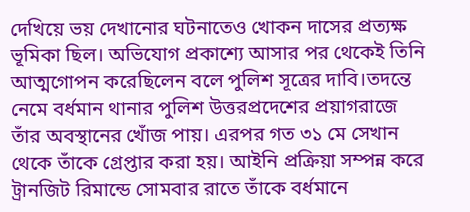দেখিয়ে ভয় দেখানোর ঘটনাতেও খোকন দাসের প্রত্যক্ষ ভূমিকা ছিল। অভিযোগ প্রকাশ্যে আসার পর থেকেই তিনি আত্মগোপন করেছিলেন বলে পুলিশ সূত্রের দাবি।তদন্তে নেমে বর্ধমান থানার পুলিশ উত্তরপ্রদেশের প্রয়াগরাজে তাঁর অবস্থানের খোঁজ পায়। এরপর গত ৩১ মে সেখান থেকে তাঁকে গ্রেপ্তার করা হয়। আইনি প্রক্রিয়া সম্পন্ন করে ট্রানজিট রিমান্ডে সোমবার রাতে তাঁকে বর্ধমানে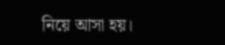নিয়ে আসা হয়।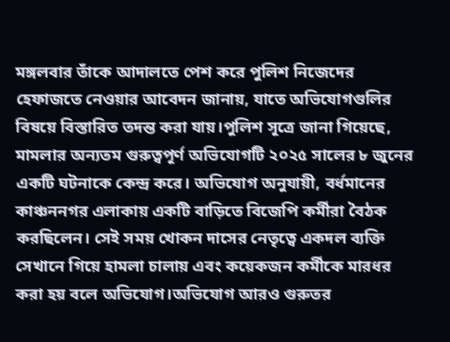মঙ্গলবার তাঁকে আদালতে পেশ করে পুলিশ নিজেদের হেফাজতে নেওয়ার আবেদন জানায়, যাতে অভিযোগগুলির বিষয়ে বিস্তারিত তদন্ত করা যায়।পুলিশ সূত্রে জানা গিয়েছে, মামলার অন্যতম গুরুত্বপূর্ণ অভিযোগটি ২০২৫ সালের ৮ জুনের একটি ঘটনাকে কেন্দ্র করে। অভিযোগ অনুযায়ী, বর্ধমানের কাঞ্চননগর এলাকায় একটি বাড়িতে বিজেপি কর্মীরা বৈঠক করছিলেন। সেই সময় খোকন দাসের নেতৃত্বে একদল ব্যক্তি সেখানে গিয়ে হামলা চালায় এবং কয়েকজন কর্মীকে মারধর করা হয় বলে অভিযোগ।অভিযোগ আরও গুরুতর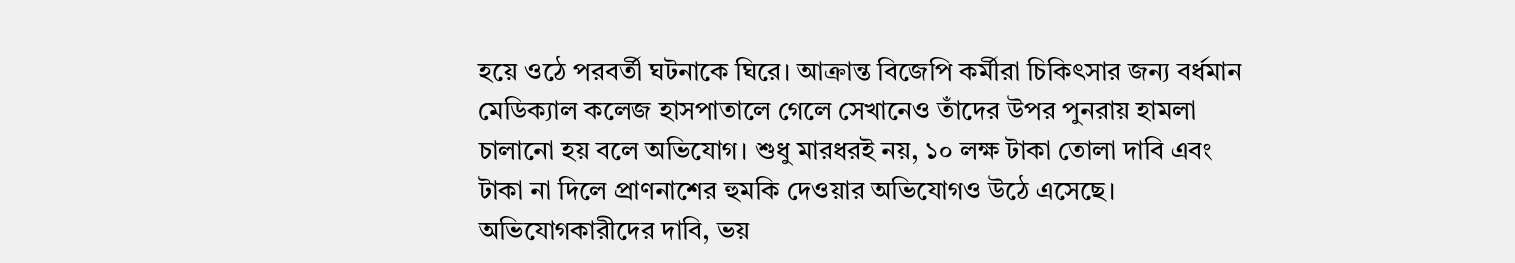হয়ে ওঠে পরবর্তী ঘটনাকে ঘিরে। আক্রান্ত বিজেপি কর্মীরা চিকিৎসার জন্য বর্ধমান মেডিক্যাল কলেজ হাসপাতালে গেলে সেখানেও তাঁদের উপর পুনরায় হামলা চালানো হয় বলে অভিযোগ। শুধু মারধরই নয়, ১০ লক্ষ টাকা তোলা দাবি এবং টাকা না দিলে প্রাণনাশের হুমকি দেওয়ার অভিযোগও উঠে এসেছে। অভিযোগকারীদের দাবি, ভয়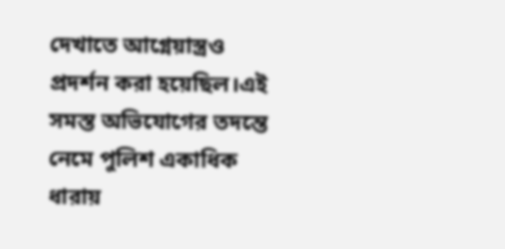দেখাতে আগ্নেয়াস্ত্রও প্রদর্শন করা হয়েছিল।এই সমস্ত অভিযোগের তদন্তে নেমে পুলিশ একাধিক ধারায়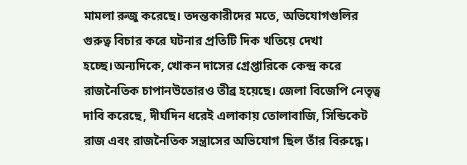মামলা রুজু করেছে। তদন্তকারীদের মতে, অভিযোগগুলির গুরুত্ব বিচার করে ঘটনার প্রতিটি দিক খতিয়ে দেখা হচ্ছে।অন্যদিকে, খোকন দাসের গ্রেপ্তারিকে কেন্দ্র করে রাজনৈতিক চাপানউতোরও তীব্র হয়েছে। জেলা বিজেপি নেতৃত্ব দাবি করেছে, দীর্ঘদিন ধরেই এলাকায় তোলাবাজি, সিন্ডিকেট রাজ এবং রাজনৈতিক সন্ত্রাসের অভিযোগ ছিল তাঁর বিরুদ্ধে।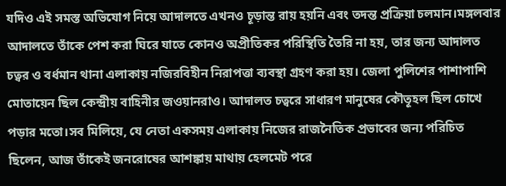যদিও এই সমস্ত অভিযোগ নিয়ে আদালতে এখনও চূড়ান্ত রায় হয়নি এবং তদন্ত প্রক্রিয়া চলমান।মঙ্গলবার আদালতে তাঁকে পেশ করা ঘিরে যাতে কোনও অপ্রীতিকর পরিস্থিতি তৈরি না হয়, তার জন্য আদালত চত্বর ও বর্ধমান থানা এলাকায় নজিরবিহীন নিরাপত্তা ব্যবস্থা গ্রহণ করা হয়। জেলা পুলিশের পাশাপাশি মোতায়েন ছিল কেন্দ্রীয় বাহিনীর জওয়ানরাও। আদালত চত্বরে সাধারণ মানুষের কৌতূহল ছিল চোখে পড়ার মতো।সব মিলিয়ে, যে নেতা একসময় এলাকায় নিজের রাজনৈতিক প্রভাবের জন্য পরিচিত ছিলেন, আজ তাঁকেই জনরোষের আশঙ্কায় মাথায় হেলমেট পরে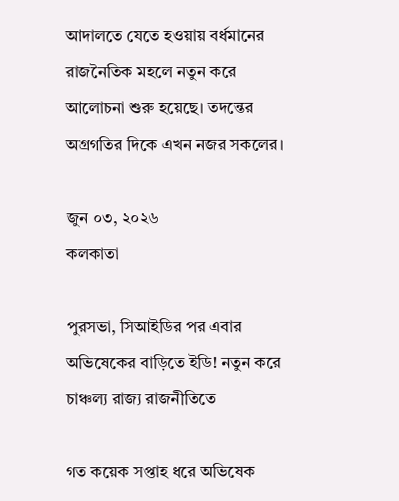আদালতে যেতে হওয়ায় বর্ধমানের রাজনৈতিক মহলে নতুন করে আলোচনা শুরু হয়েছে। তদন্তের অগ্রগতির দিকে এখন নজর সকলের।

জুন ০৩, ২০২৬
কলকাতা

পুরসভা, সিআইডির পর এবার অভিষেকের বাড়িতে ইডি! নতুন করে চাঞ্চল্য রাজ্য রাজনীতিতে

গত কয়েক সপ্তাহ ধরে অভিষেক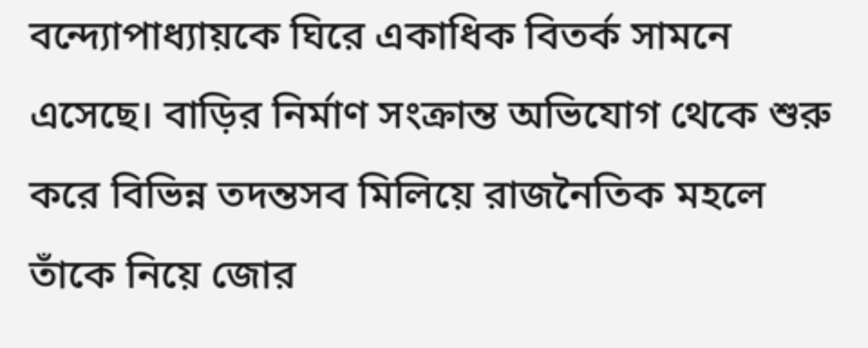বন্দ্যোপাধ্যায়কে ঘিরে একাধিক বিতর্ক সামনে এসেছে। বাড়ির নির্মাণ সংক্রান্ত অভিযোগ থেকে শুরু করে বিভিন্ন তদন্তসব মিলিয়ে রাজনৈতিক মহলে তাঁকে নিয়ে জোর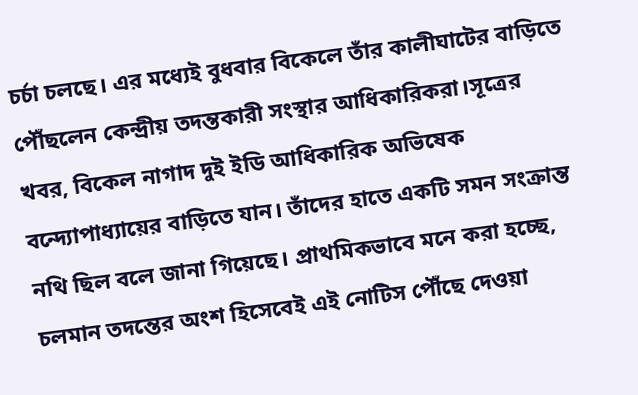চর্চা চলছে। এর মধ্যেই বুধবার বিকেলে তাঁর কালীঘাটের বাড়িতে পৌঁছলেন কেন্দ্রীয় তদন্তকারী সংস্থার আধিকারিকরা।সূত্রের খবর, বিকেল নাগাদ দুই ইডি আধিকারিক অভিষেক বন্দ্যোপাধ্যায়ের বাড়িতে যান। তাঁদের হাতে একটি সমন সংক্রান্ত নথি ছিল বলে জানা গিয়েছে। প্রাথমিকভাবে মনে করা হচ্ছে, চলমান তদন্তের অংশ হিসেবেই এই নোটিস পৌঁছে দেওয়া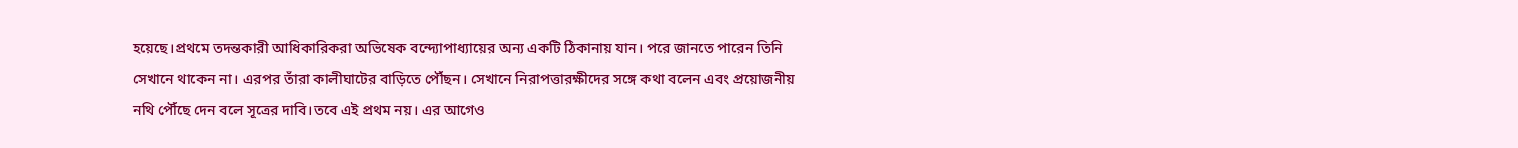হয়েছে।প্রথমে তদন্তকারী আধিকারিকরা অভিষেক বন্দ্যোপাধ্যায়ের অন্য একটি ঠিকানায় যান। পরে জানতে পারেন তিনি সেখানে থাকেন না। এরপর তাঁরা কালীঘাটের বাড়িতে পৌঁছন। সেখানে নিরাপত্তারক্ষীদের সঙ্গে কথা বলেন এবং প্রয়োজনীয় নথি পৌঁছে দেন বলে সূত্রের দাবি।তবে এই প্রথম নয়। এর আগেও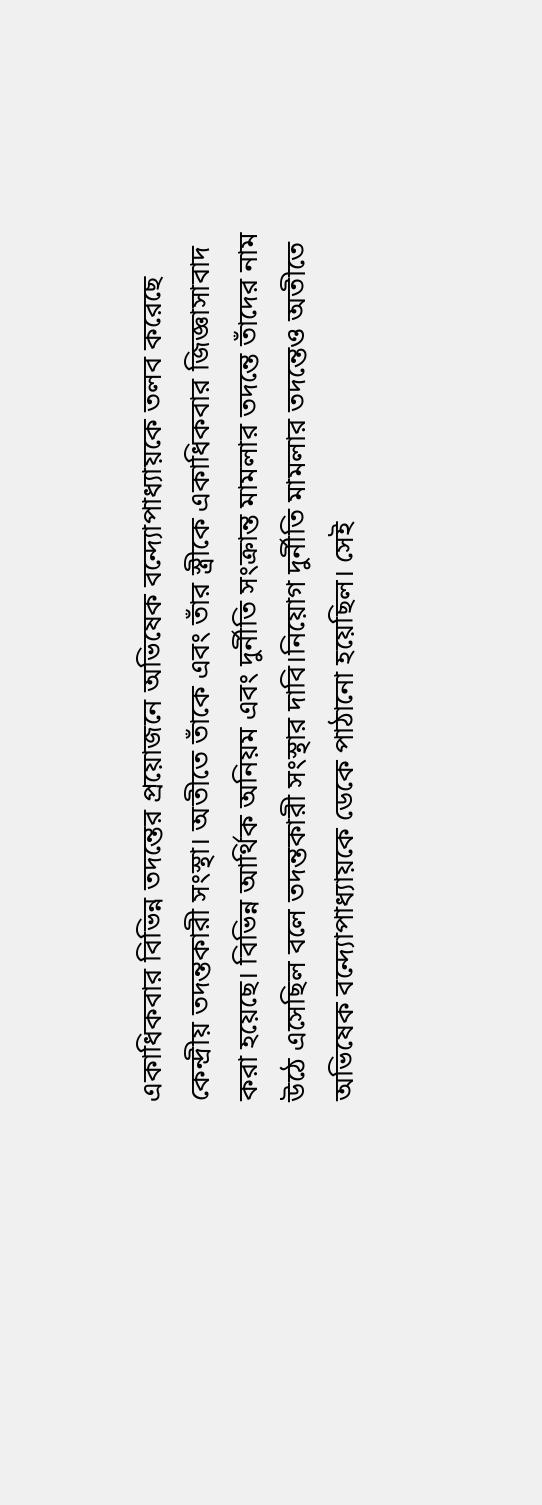একাধিকবার বিভিন্ন তদন্তের প্রয়োজনে অভিষেক বন্দ্যোপাধ্যায়কে তলব করেছে কেন্দ্রীয় তদন্তকারী সংস্থা। অতীতে তাঁকে এবং তাঁর স্ত্রীকে একাধিকবার জিজ্ঞাসাবাদ করা হয়েছে। বিভিন্ন আর্থিক অনিয়ম এবং দুর্নীতি সংক্রান্ত মামলার তদন্তে তাঁদের নাম উঠে এসেছিল বলে তদন্তকারী সংস্থার দাবি।নিয়োগ দুর্নীতি মামলার তদন্তেও অতীতে অভিষেক বন্দ্যোপাধ্যায়কে ডেকে পাঠানো হয়েছিল। সেই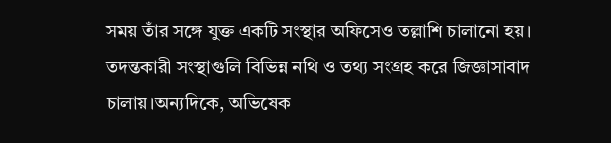সময় তাঁর সঙ্গে যুক্ত একটি সংস্থার অফিসেও তল্লাশি চালানো হয়। তদন্তকারী সংস্থাগুলি বিভিন্ন নথি ও তথ্য সংগ্রহ করে জিজ্ঞাসাবাদ চালায়।অন্যদিকে, অভিষেক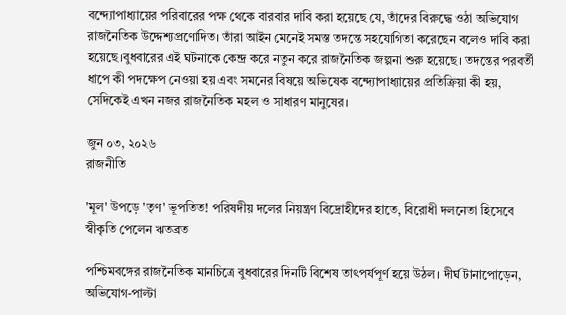বন্দ্যোপাধ্যায়ের পরিবারের পক্ষ থেকে বারবার দাবি করা হয়েছে যে, তাঁদের বিরুদ্ধে ওঠা অভিযোগ রাজনৈতিক উদ্দেশ্যপ্রণোদিত। তাঁরা আইন মেনেই সমস্ত তদন্তে সহযোগিতা করেছেন বলেও দাবি করা হয়েছে।বুধবারের এই ঘটনাকে কেন্দ্র করে নতুন করে রাজনৈতিক জল্পনা শুরু হয়েছে। তদন্তের পরবর্তী ধাপে কী পদক্ষেপ নেওয়া হয় এবং সমনের বিষয়ে অভিষেক বন্দ্যোপাধ্যায়ের প্রতিক্রিয়া কী হয়, সেদিকেই এখন নজর রাজনৈতিক মহল ও সাধারণ মানুষের।

জুন ০৩, ২০২৬
রাজনীতি

'মূল' উপড়ে 'তৃণ' ভূপতিত! পরিষদীয় দলের নিয়ন্ত্রণ বিদ্রোহীদের হাতে, বিরোধী দলনেতা হিসেবে স্বীকৃতি পেলেন ঋতব্রত

পশ্চিমবঙ্গের রাজনৈতিক মানচিত্রে বুধবারের দিনটি বিশেষ তাৎপর্যপূর্ণ হয়ে উঠল। দীর্ঘ টানাপোড়েন, অভিযোগ-পাল্টা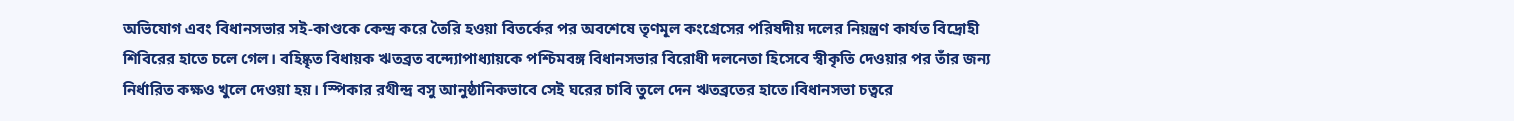অভিযোগ এবং বিধানসভার সই-কাণ্ডকে কেন্দ্র করে তৈরি হওয়া বিতর্কের পর অবশেষে তৃণমূল কংগ্রেসের পরিষদীয় দলের নিয়ন্ত্রণ কার্যত বিদ্রোহী শিবিরের হাতে চলে গেল। বহিষ্কৃত বিধায়ক ঋতব্রত বন্দ্যোপাধ্যায়কে পশ্চিমবঙ্গ বিধানসভার বিরোধী দলনেতা হিসেবে স্বীকৃতি দেওয়ার পর তাঁর জন্য নির্ধারিত কক্ষও খুলে দেওয়া হয়। স্পিকার রথীন্দ্র বসু আনুষ্ঠানিকভাবে সেই ঘরের চাবি তুলে দেন ঋতব্রতের হাতে।বিধানসভা চত্বরে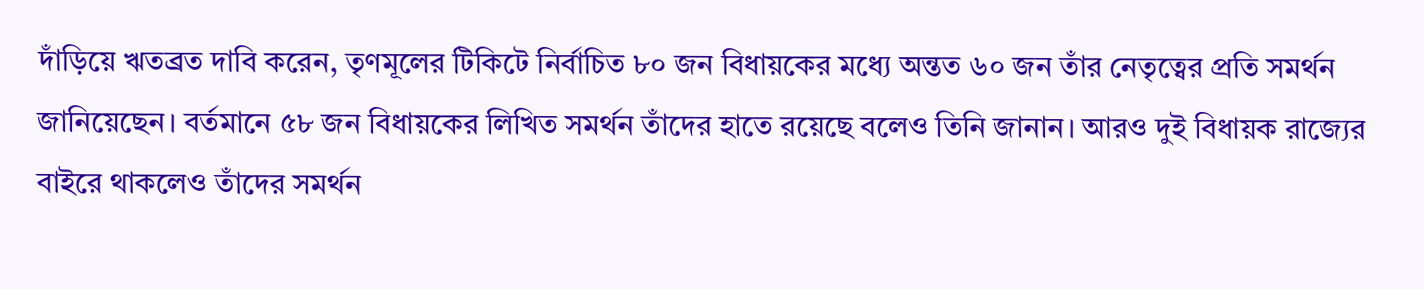দাঁড়িয়ে ঋতব্রত দাবি করেন, তৃণমূলের টিকিটে নির্বাচিত ৮০ জন বিধায়কের মধ্যে অন্তত ৬০ জন তাঁর নেতৃত্বের প্রতি সমর্থন জানিয়েছেন। বর্তমানে ৫৮ জন বিধায়কের লিখিত সমর্থন তাঁদের হাতে রয়েছে বলেও তিনি জানান। আরও দুই বিধায়ক রাজ্যের বাইরে থাকলেও তাঁদের সমর্থন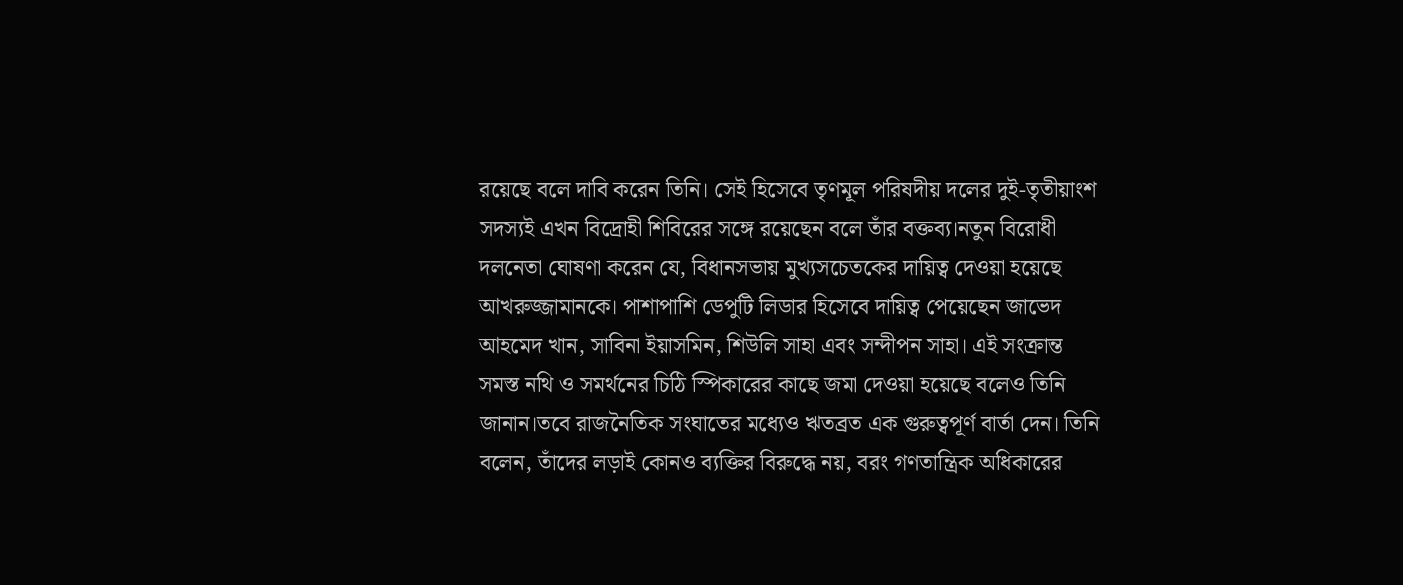রয়েছে বলে দাবি করেন তিনি। সেই হিসেবে তৃণমূল পরিষদীয় দলের দুই-তৃতীয়াংশ সদস্যই এখন বিদ্রোহী শিবিরের সঙ্গে রয়েছেন বলে তাঁর বক্তব্য।নতুন বিরোধী দলনেতা ঘোষণা করেন যে, বিধানসভায় মুখ্যসচেতকের দায়িত্ব দেওয়া হয়েছে আখরুজ্জামানকে। পাশাপাশি ডেপুটি লিডার হিসেবে দায়িত্ব পেয়েছেন জাভেদ আহমেদ খান, সাবিনা ইয়াসমিন, শিউলি সাহা এবং সন্দীপন সাহা। এই সংক্রান্ত সমস্ত নথি ও সমর্থনের চিঠি স্পিকারের কাছে জমা দেওয়া হয়েছে বলেও তিনি জানান।তবে রাজনৈতিক সংঘাতের মধ্যেও ঋতব্রত এক গুরুত্বপূর্ণ বার্তা দেন। তিনি বলেন, তাঁদের লড়াই কোনও ব্যক্তির বিরুদ্ধে নয়, বরং গণতান্ত্রিক অধিকারের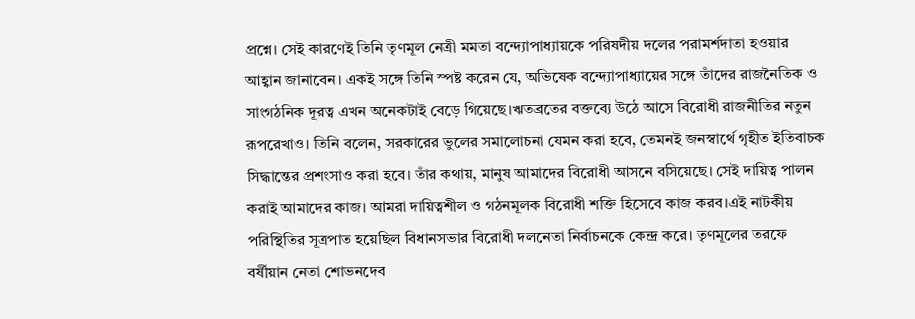প্রশ্নে। সেই কারণেই তিনি তৃণমূল নেত্রী মমতা বন্দ্যোপাধ্যায়কে পরিষদীয় দলের পরামর্শদাতা হওয়ার আহ্বান জানাবেন। একই সঙ্গে তিনি স্পষ্ট করেন যে, অভিষেক বন্দ্যোপাধ্যায়ের সঙ্গে তাঁদের রাজনৈতিক ও সাংগঠনিক দূরত্ব এখন অনেকটাই বেড়ে গিয়েছে।ঋতব্রতের বক্তব্যে উঠে আসে বিরোধী রাজনীতির নতুন রূপরেখাও। তিনি বলেন, সরকারের ভুলের সমালোচনা যেমন করা হবে, তেমনই জনস্বার্থে গৃহীত ইতিবাচক সিদ্ধান্তের প্রশংসাও করা হবে। তাঁর কথায়, মানুষ আমাদের বিরোধী আসনে বসিয়েছে। সেই দায়িত্ব পালন করাই আমাদের কাজ। আমরা দায়িত্বশীল ও গঠনমূলক বিরোধী শক্তি হিসেবে কাজ করব।এই নাটকীয় পরিস্থিতির সূত্রপাত হয়েছিল বিধানসভার বিরোধী দলনেতা নির্বাচনকে কেন্দ্র করে। তৃণমূলের তরফে বর্ষীয়ান নেতা শোভনদেব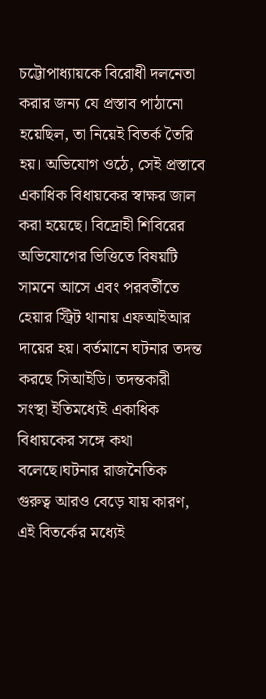চট্টোপাধ্যায়কে বিরোধী দলনেতা করার জন্য যে প্রস্তাব পাঠানো হয়েছিল, তা নিয়েই বিতর্ক তৈরি হয়। অভিযোগ ওঠে, সেই প্রস্তাবে একাধিক বিধায়কের স্বাক্ষর জাল করা হয়েছে। বিদ্রোহী শিবিরের অভিযোগের ভিত্তিতে বিষয়টি সামনে আসে এবং পরবর্তীতে হেয়ার স্ট্রিট থানায় এফআইআর দায়ের হয়। বর্তমানে ঘটনার তদন্ত করছে সিআইডি। তদন্তকারী সংস্থা ইতিমধ্যেই একাধিক বিধায়কের সঙ্গে কথা বলেছে।ঘটনার রাজনৈতিক গুরুত্ব আরও বেড়ে যায় কারণ, এই বিতর্কের মধ্যেই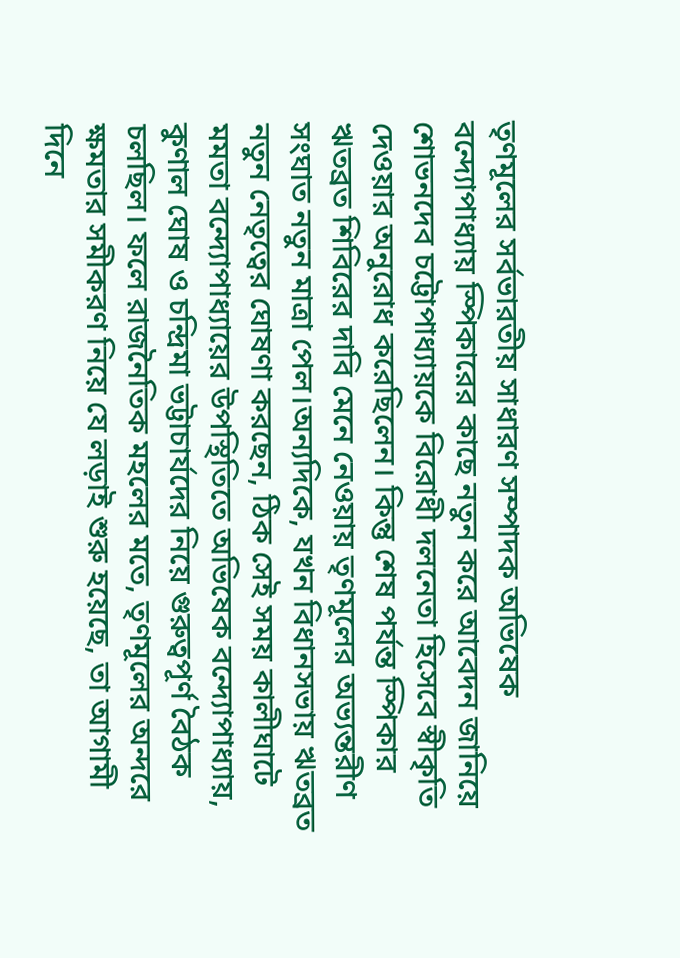তৃণমূলের সর্বভারতীয় সাধারণ সম্পাদক অভিষেক বন্দ্যোপাধ্যায় স্পিকারের কাছে নতুন করে আবেদন জানিয়ে শোভনদেব চট্টোপাধ্যায়কে বিরোধী দলনেতা হিসেবে স্বীকৃতি দেওয়ার অনুরোধ করেছিলেন। কিন্তু শেষ পর্যন্ত স্পিকার ঋতব্রত শিবিরের দাবি মেনে নেওয়ায় তৃণমূলের অভ্যন্তরীণ সংঘাত নতুন মাত্রা পেল।অন্যদিকে, যখন বিধানসভায় ঋতব্রত নতুন নেতৃত্বের ঘোষণা করছেন, ঠিক সেই সময় কালীঘাটে মমতা বন্দ্যোপাধ্যায়ের উপস্থিতিতে অভিষেক বন্দ্যোপাধ্যায়, কুণাল ঘোষ ও চন্দ্রিমা ভট্টাচার্যদের নিয়ে গুরুত্বপূর্ণ বৈঠক চলছিল। ফলে রাজনৈতিক মহলের মতে, তৃণমূলের অন্দরে ক্ষমতার সমীকরণ নিয়ে যে লড়াই শুরু হয়েছে, তা আগামী দিনে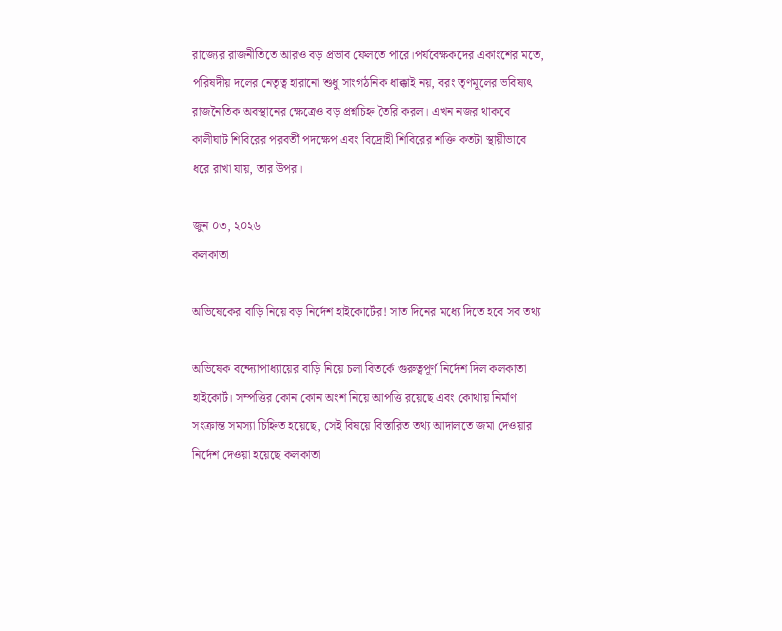রাজ্যের রাজনীতিতে আরও বড় প্রভাব ফেলতে পারে।পর্যবেক্ষকদের একাংশের মতে, পরিষদীয় দলের নেতৃত্ব হারানো শুধু সাংগঠনিক ধাক্কাই নয়, বরং তৃণমূলের ভবিষ্যৎ রাজনৈতিক অবস্থানের ক্ষেত্রেও বড় প্রশ্নচিহ্ন তৈরি করল। এখন নজর থাকবে কালীঘাট শিবিরের পরবর্তী পদক্ষেপ এবং বিদ্রোহী শিবিরের শক্তি কতটা স্থায়ীভাবে ধরে রাখা যায়, তার উপর।

জুন ০৩, ২০২৬
কলকাতা

অভিষেকের বাড়ি নিয়ে বড় নির্দেশ হাইকোর্টের! সাত দিনের মধ্যে দিতে হবে সব তথ্য

অভিষেক বন্দ্যোপাধ্যায়ের বাড়ি নিয়ে চলা বিতর্কে গুরুত্বপূর্ণ নির্দেশ দিল কলকাতা হাইকোর্ট। সম্পত্তির কোন কোন অংশ নিয়ে আপত্তি রয়েছে এবং কোথায় নির্মাণ সংক্রান্ত সমস্যা চিহ্নিত হয়েছে, সেই বিষয়ে বিস্তারিত তথ্য আদালতে জমা দেওয়ার নির্দেশ দেওয়া হয়েছে কলকাতা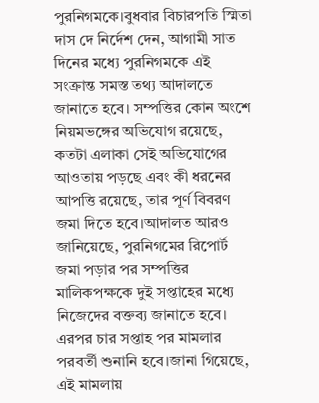পুরনিগমকে।বুধবার বিচারপতি স্মিতা দাস দে নির্দেশ দেন, আগামী সাত দিনের মধ্যে পুরনিগমকে এই সংক্রান্ত সমস্ত তথ্য আদালতে জানাতে হবে। সম্পত্তির কোন অংশে নিয়মভঙ্গের অভিযোগ রয়েছে, কতটা এলাকা সেই অভিযোগের আওতায় পড়ছে এবং কী ধরনের আপত্তি রয়েছে, তার পূর্ণ বিবরণ জমা দিতে হবে।আদালত আরও জানিয়েছে, পুরনিগমের রিপোর্ট জমা পড়ার পর সম্পত্তির মালিকপক্ষকে দুই সপ্তাহের মধ্যে নিজেদের বক্তব্য জানাতে হবে। এরপর চার সপ্তাহ পর মামলার পরবর্তী শুনানি হবে।জানা গিয়েছে, এই মামলায়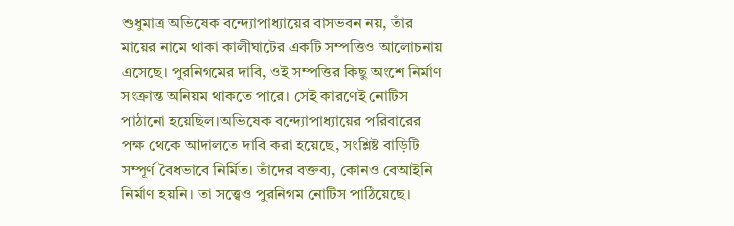শুধুমাত্র অভিষেক বন্দ্যোপাধ্যায়ের বাসভবন নয়, তাঁর মায়ের নামে থাকা কালীঘাটের একটি সম্পত্তিও আলোচনায় এসেছে। পুরনিগমের দাবি, ওই সম্পত্তির কিছু অংশে নির্মাণ সংক্রান্ত অনিয়ম থাকতে পারে। সেই কারণেই নোটিস পাঠানো হয়েছিল।অভিষেক বন্দ্যোপাধ্যায়ের পরিবারের পক্ষ থেকে আদালতে দাবি করা হয়েছে, সংশ্লিষ্ট বাড়িটি সম্পূর্ণ বৈধভাবে নির্মিত। তাঁদের বক্তব্য, কোনও বেআইনি নির্মাণ হয়নি। তা সত্ত্বেও পুরনিগম নোটিস পাঠিয়েছে।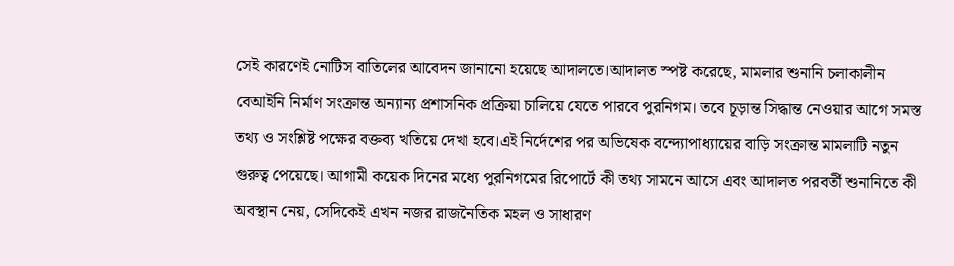সেই কারণেই নোটিস বাতিলের আবেদন জানানো হয়েছে আদালতে।আদালত স্পষ্ট করেছে, মামলার শুনানি চলাকালীন বেআইনি নির্মাণ সংক্রান্ত অন্যান্য প্রশাসনিক প্রক্রিয়া চালিয়ে যেতে পারবে পুরনিগম। তবে চূড়ান্ত সিদ্ধান্ত নেওয়ার আগে সমস্ত তথ্য ও সংশ্লিষ্ট পক্ষের বক্তব্য খতিয়ে দেখা হবে।এই নির্দেশের পর অভিষেক বন্দ্যোপাধ্যায়ের বাড়ি সংক্রান্ত মামলাটি নতুন গুরুত্ব পেয়েছে। আগামী কয়েক দিনের মধ্যে পুরনিগমের রিপোর্টে কী তথ্য সামনে আসে এবং আদালত পরবর্তী শুনানিতে কী অবস্থান নেয়, সেদিকেই এখন নজর রাজনৈতিক মহল ও সাধারণ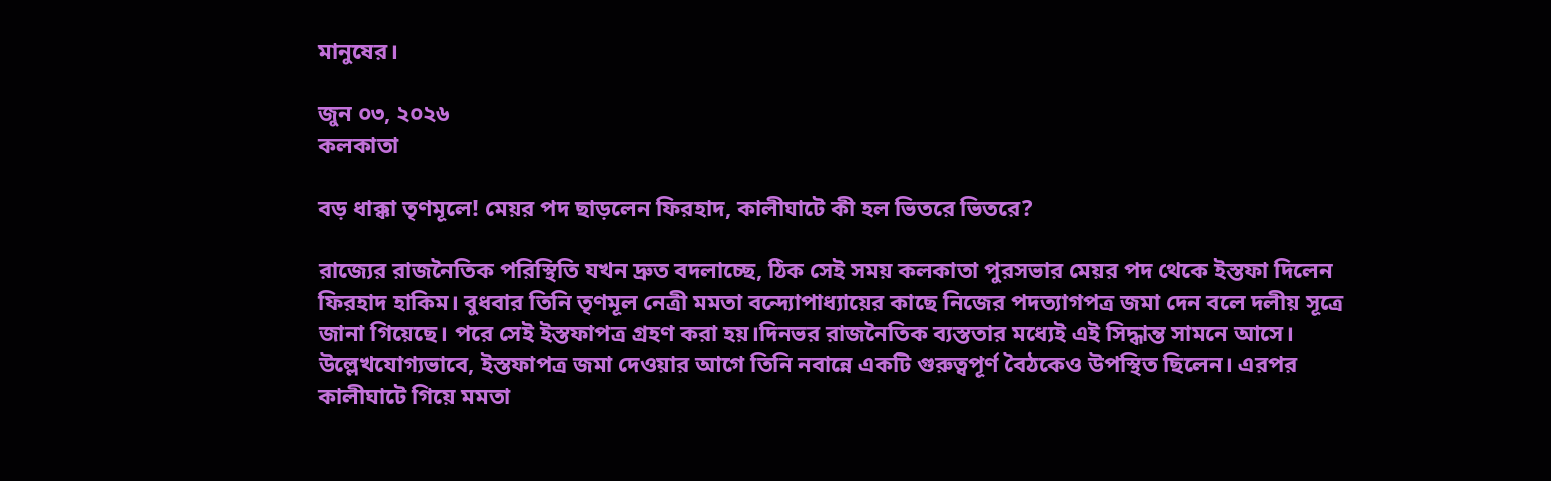মানুষের।

জুন ০৩, ২০২৬
কলকাতা

বড় ধাক্কা তৃণমূলে! মেয়র পদ ছাড়লেন ফিরহাদ, কালীঘাটে কী হল ভিতরে ভিতরে?

রাজ্যের রাজনৈতিক পরিস্থিতি যখন দ্রুত বদলাচ্ছে, ঠিক সেই সময় কলকাতা পুরসভার মেয়র পদ থেকে ইস্তফা দিলেন ফিরহাদ হাকিম। বুধবার তিনি তৃণমূল নেত্রী মমতা বন্দ্যোপাধ্যায়ের কাছে নিজের পদত্যাগপত্র জমা দেন বলে দলীয় সূত্রে জানা গিয়েছে। পরে সেই ইস্তফাপত্র গ্রহণ করা হয়।দিনভর রাজনৈতিক ব্যস্ততার মধ্যেই এই সিদ্ধান্ত সামনে আসে। উল্লেখযোগ্যভাবে, ইস্তফাপত্র জমা দেওয়ার আগে তিনি নবান্নে একটি গুরুত্বপূর্ণ বৈঠকেও উপস্থিত ছিলেন। এরপর কালীঘাটে গিয়ে মমতা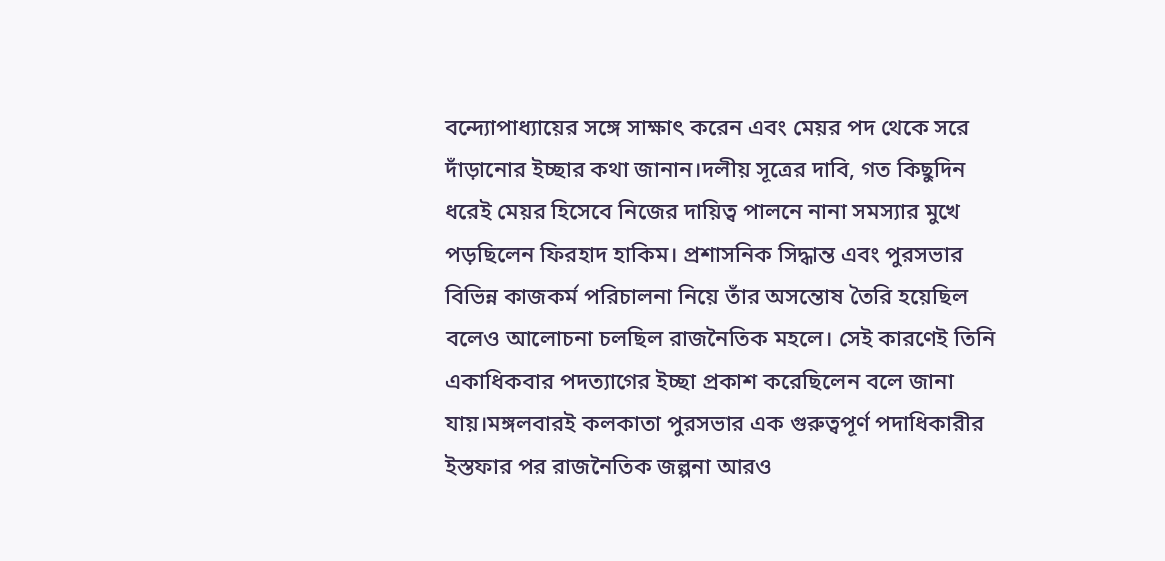বন্দ্যোপাধ্যায়ের সঙ্গে সাক্ষাৎ করেন এবং মেয়র পদ থেকে সরে দাঁড়ানোর ইচ্ছার কথা জানান।দলীয় সূত্রের দাবি, গত কিছুদিন ধরেই মেয়র হিসেবে নিজের দায়িত্ব পালনে নানা সমস্যার মুখে পড়ছিলেন ফিরহাদ হাকিম। প্রশাসনিক সিদ্ধান্ত এবং পুরসভার বিভিন্ন কাজকর্ম পরিচালনা নিয়ে তাঁর অসন্তোষ তৈরি হয়েছিল বলেও আলোচনা চলছিল রাজনৈতিক মহলে। সেই কারণেই তিনি একাধিকবার পদত্যাগের ইচ্ছা প্রকাশ করেছিলেন বলে জানা যায়।মঙ্গলবারই কলকাতা পুরসভার এক গুরুত্বপূর্ণ পদাধিকারীর ইস্তফার পর রাজনৈতিক জল্পনা আরও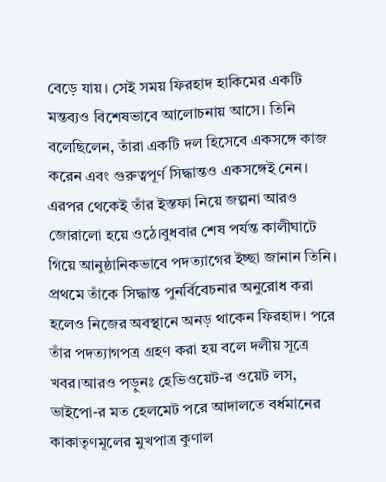বেড়ে যায়। সেই সময় ফিরহাদ হাকিমের একটি মন্তব্যও বিশেষভাবে আলোচনায় আসে। তিনি বলেছিলেন, তাঁরা একটি দল হিসেবে একসঙ্গে কাজ করেন এবং গুরুত্বপূর্ণ সিদ্ধান্তও একসঙ্গেই নেন। এরপর থেকেই তাঁর ইস্তফা নিয়ে জল্পনা আরও জোরালো হয়ে ওঠে।বুধবার শেষ পর্যন্ত কালীঘাটে গিয়ে আনুষ্ঠানিকভাবে পদত্যাগের ইচ্ছা জানান তিনি। প্রথমে তাঁকে সিদ্ধান্ত পুনর্বিবেচনার অনুরোধ করা হলেও নিজের অবস্থানে অনড় থাকেন ফিরহাদ। পরে তাঁর পদত্যাগপত্র গ্রহণ করা হয় বলে দলীয় সূত্রে খবর।আরও পড়ুনঃ হেভিওয়েট-র ওয়েট লস, ভাইপো-র মত হেলমেট পরে আদালতে বর্ধমানের কাকাতৃণমূলের মুখপাত্র কুণাল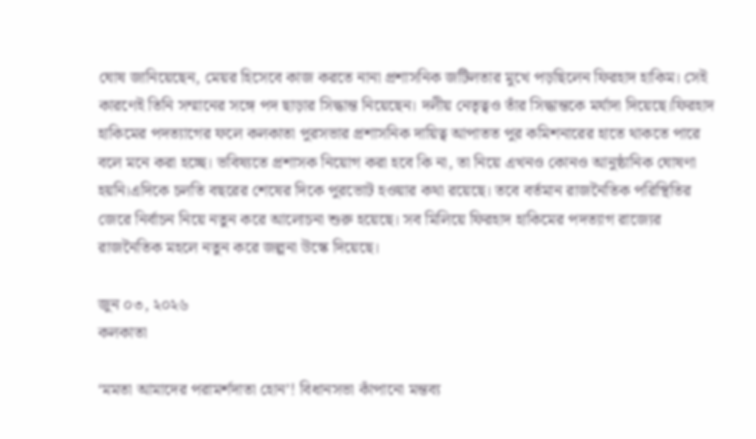ঘোষ জানিয়েছেন, মেয়র হিসেবে কাজ করতে নানা প্রশাসনিক জটিলতার মুখে পড়ছিলেন ফিরহাদ হাকিম। সেই কারণেই তিনি সম্মানের সঙ্গে পদ ছাড়ার সিদ্ধান্ত নিয়েছেন। দলীয় নেতৃত্বও তাঁর সিদ্ধান্তকে মর্যাদা দিয়েছে।ফিরহাদ হাকিমের পদত্যাগের ফলে কলকাতা পুরসভার প্রশাসনিক দায়িত্ব আপাতত পুর কমিশনারের হাতে থাকতে পারে বলে মনে করা হচ্ছে। ভবিষ্যতে প্রশাসক নিয়োগ করা হবে কি না, তা নিয়ে এখনও কোনও আনুষ্ঠানিক ঘোষণা হয়নি।এদিকে চলতি বছরের শেষের দিকে পুরভোট হওয়ার কথা রয়েছে। তবে বর্তমান রাজনৈতিক পরিস্থিতির জেরে নির্বাচন নিয়ে নতুন করে আলোচনা শুরু হয়েছে। সব মিলিয়ে ফিরহাদ হাকিমের পদত্যাগ রাজ্যের রাজনৈতিক মহলে নতুন করে জল্পনা উস্কে দিয়েছে।

জুন ০৩, ২০২৬
কলকাতা

‘মমতা আমাদের পরামর্শদাতা হোন’! বিধানসভা কাঁপানো মন্তব্য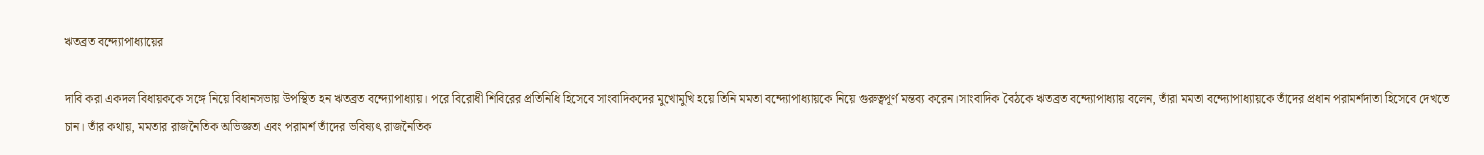ঋতব্রত বন্দ্যোপাধ্যায়ের

দাবি করা একদল বিধায়ককে সঙ্গে নিয়ে বিধানসভায় উপস্থিত হন ঋতব্রত বন্দ্যোপাধ্যায়। পরে বিরোধী শিবিরের প্রতিনিধি হিসেবে সাংবাদিকদের মুখোমুখি হয়ে তিনি মমতা বন্দ্যোপাধ্যায়কে নিয়ে গুরুত্বপূর্ণ মন্তব্য করেন।সাংবাদিক বৈঠকে ঋতব্রত বন্দ্যোপাধ্যায় বলেন, তাঁরা মমতা বন্দ্যোপাধ্যায়কে তাঁদের প্রধান পরামর্শদাতা হিসেবে দেখতে চান। তাঁর কথায়, মমতার রাজনৈতিক অভিজ্ঞতা এবং পরামর্শ তাঁদের ভবিষ্যৎ রাজনৈতিক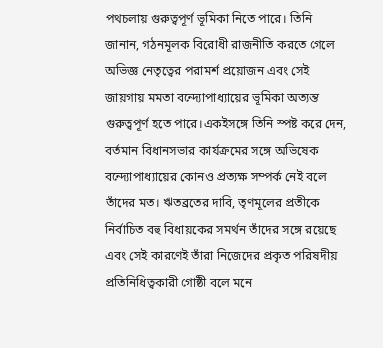পথচলায় গুরুত্বপূর্ণ ভূমিকা নিতে পারে। তিনি জানান, গঠনমূলক বিরোধী রাজনীতি করতে গেলে অভিজ্ঞ নেতৃত্বের পরামর্শ প্রয়োজন এবং সেই জায়গায় মমতা বন্দ্যোপাধ্যায়ের ভূমিকা অত্যন্ত গুরুত্বপূর্ণ হতে পারে।একইসঙ্গে তিনি স্পষ্ট করে দেন, বর্তমান বিধানসভার কার্যক্রমের সঙ্গে অভিষেক বন্দ্যোপাধ্যায়ের কোনও প্রত্যক্ষ সম্পর্ক নেই বলে তাঁদের মত। ঋতব্রতের দাবি, তৃণমূলের প্রতীকে নির্বাচিত বহু বিধায়কের সমর্থন তাঁদের সঙ্গে রয়েছে এবং সেই কারণেই তাঁরা নিজেদের প্রকৃত পরিষদীয় প্রতিনিধিত্বকারী গোষ্ঠী বলে মনে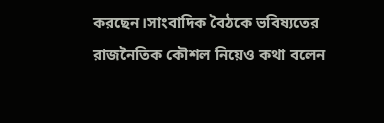করছেন।সাংবাদিক বৈঠকে ভবিষ্যতের রাজনৈতিক কৌশল নিয়েও কথা বলেন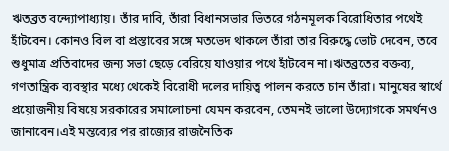ঋতব্রত বন্দ্যোপাধ্যায়। তাঁর দাবি, তাঁরা বিধানসভার ভিতরে গঠনমূলক বিরোধিতার পথেই হাঁটবেন। কোনও বিল বা প্রস্তাবের সঙ্গে মতভেদ থাকলে তাঁরা তার বিরুদ্ধে ভোট দেবেন, তবে শুধুমাত্র প্রতিবাদের জন্য সভা ছেড়ে বেরিয়ে যাওয়ার পথে হাঁটবেন না।ঋতব্রতের বক্তব্য, গণতান্ত্রিক ব্যবস্থার মধ্যে থেকেই বিরোধী দলের দায়িত্ব পালন করতে চান তাঁরা। মানুষের স্বার্থে প্রয়োজনীয় বিষয়ে সরকারের সমালোচনা যেমন করবেন, তেমনই ভালো উদ্যোগকে সমর্থনও জানাবেন।এই মন্তব্যের পর রাজ্যের রাজনৈতিক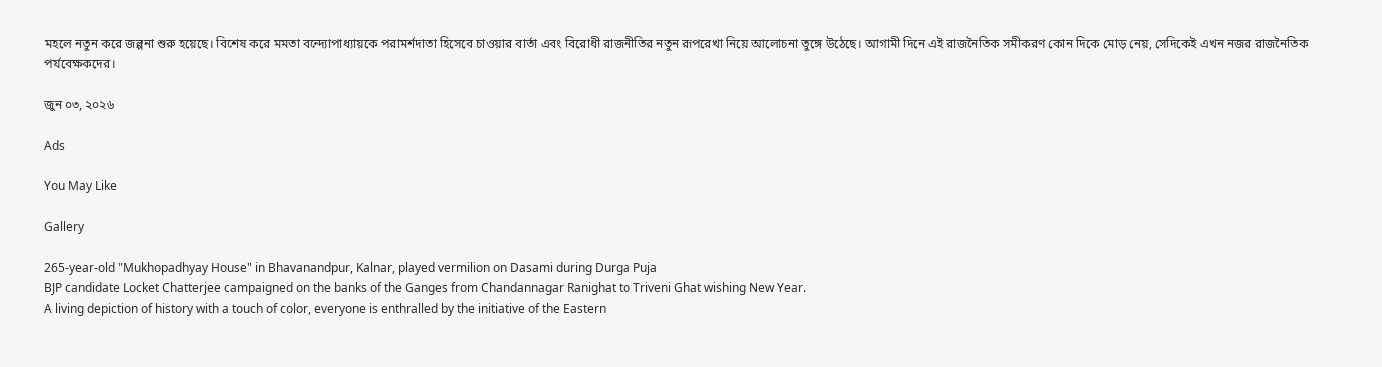মহলে নতুন করে জল্পনা শুরু হয়েছে। বিশেষ করে মমতা বন্দ্যোপাধ্যায়কে পরামর্শদাতা হিসেবে চাওয়ার বার্তা এবং বিরোধী রাজনীতির নতুন রূপরেখা নিয়ে আলোচনা তুঙ্গে উঠেছে। আগামী দিনে এই রাজনৈতিক সমীকরণ কোন দিকে মোড় নেয়, সেদিকেই এখন নজর রাজনৈতিক পর্যবেক্ষকদের।

জুন ০৩, ২০২৬

Ads

You May Like

Gallery

265-year-old "Mukhopadhyay House" in Bhavanandpur, Kalnar, played vermilion on Dasami during Durga Puja
BJP candidate Locket Chatterjee campaigned on the banks of the Ganges from Chandannagar Ranighat to Triveni Ghat wishing New Year.
A living depiction of history with a touch of color, everyone is enthralled by the initiative of the Eastern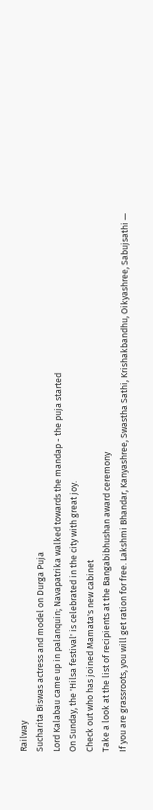Railway
Sucharita Biswas actress and model on Durga Puja
Lord Kalabau came up in palanquin; Navapatrika walked towards the mandap - the puja started
On Sunday, the 'Hilsa festival' is celebrated in the city with great joy.
Check out who has joined Mamata's new cabinet
Take a look at the list of recipients at the Bangabibhushan award ceremony
If you are grassroots, you will get ration for free. Lakshmi Bhandar, Kanyashree, Swastha Sathi, Krishakbandhu, Oikyashree, Sabujsathi —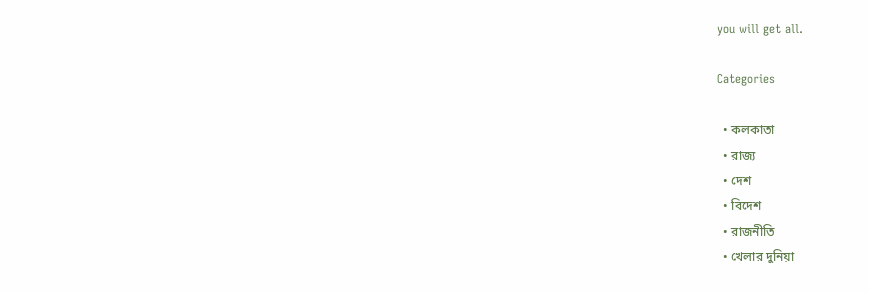you will get all.

Categories

  • কলকাতা
  • রাজ্য
  • দেশ
  • বিদেশ
  • রাজনীতি
  • খেলার দুনিয়া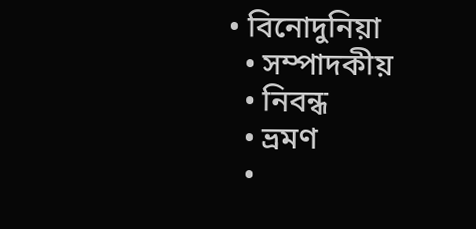• বিনোদুনিয়া
  • সম্পাদকীয়
  • নিবন্ধ
  • ভ্রমণ
  •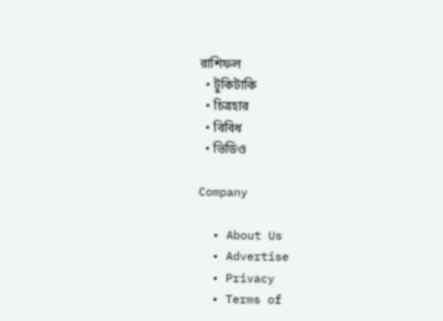রাশিফল
  • টুকিটাকি
  • চিত্রহার
  • বিবিধ
  • ভিডিও

Company

  • About Us
  • Advertise
  • Privacy
  • Terms of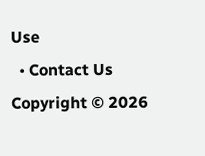Use
  • Contact Us
Copyright © 2026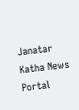Janatar Katha News Portal